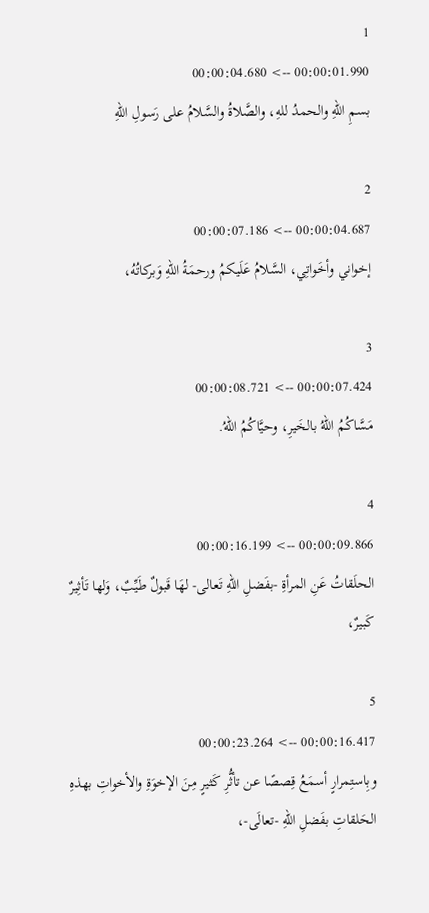1
00:00:01.990 --> 00:00:04.680
بسمِ اللهِ والحمدُ للهِ، والصَّلاةُ والسَّلامُ على رَسولِ اللهِ

2
00:00:04.687 --> 00:00:07.186
إخواني وأخَواتِي، السَّلامُ عَلَيكمُ ورحمَةُ اللهِ وَبركاتُهُ،

3
00:00:07.424 --> 00:00:08.721
مَسَّاكُمُ اللهُ بالخَيرِ، وحيَّاكُمُ اللهُ.

4
00:00:09.866 --> 00:00:16.199
الحلَقاتُ عَنِ المرأةِ -بفَضلِ اللهِ تَعالى- لهَا قَبولٌ طَيِّبٌ، وَلها تَأثِيرٌ كَبيرٌ،

5
00:00:16.417 --> 00:00:23.264
وبِاستِمرارٍ أسمَعُ قِصصًا عن تأثُّرِ كَثيرٍ مِنَ الإخوَةِ والأخواتِ بهذهِ الحَلقاتِ بفَضلِ اللهِ -تعالَى-،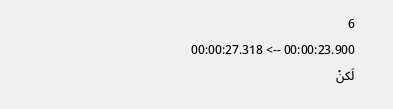6
00:00:23.900 --> 00:00:27.318
لَكنْ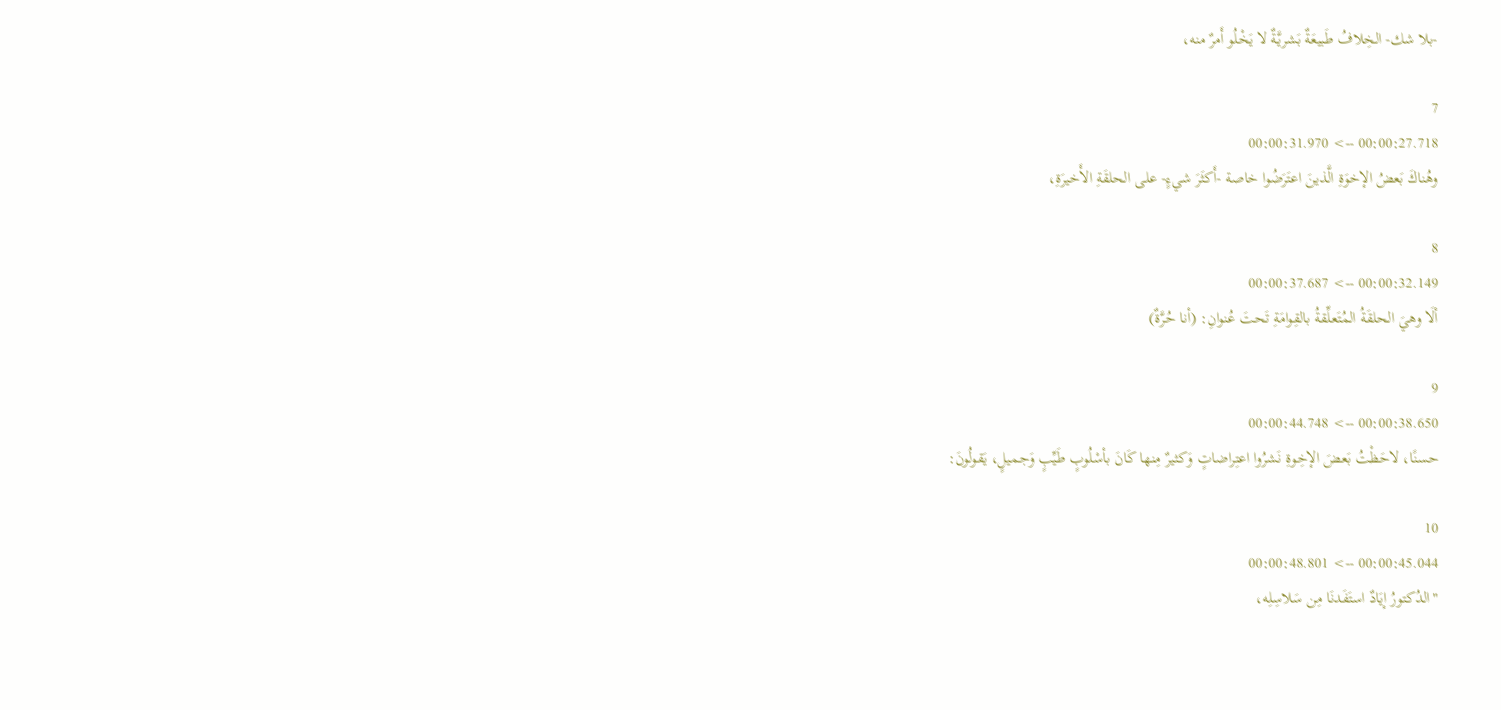-بلا شك- الخِلافُ طَبيعَةٌ بَشريَّةٌ لا يَخْلُو أَمرٌ منه،

7
00:00:27.718 --> 00:00:31.970
وهُناكَ بَعضُ الإخوَةِ الَّذينَ اعتَرَضُوا خاصة -أَكثَرَ شيءٍ- على الحلقَةِ الأَخيرَةِ،

8
00:00:32.149 --> 00:00:37.687
ألَا وهيَ الحلقَةُ المُتَعلِّقةُ بالقِوامَةِ تَحتَ عُنوانِ: (أنا حُرَّةٌ)

9
00:00:38.650 --> 00:00:44.748
حسنًا، لاحَظْتُ بَعضَ الإخِوةِ نَشرُوا اعتِراضاتٍ وَكثيرٌ مِنها كَانَ بأسْلُوبٍ طَيِّبٍ وَجميلٍ، يَقولُونَ:

10
00:00:45.044 --> 00:00:48.801
"الدُكتورُ إيَادٌ استَفَدنَا مِن سَلاسِلِه،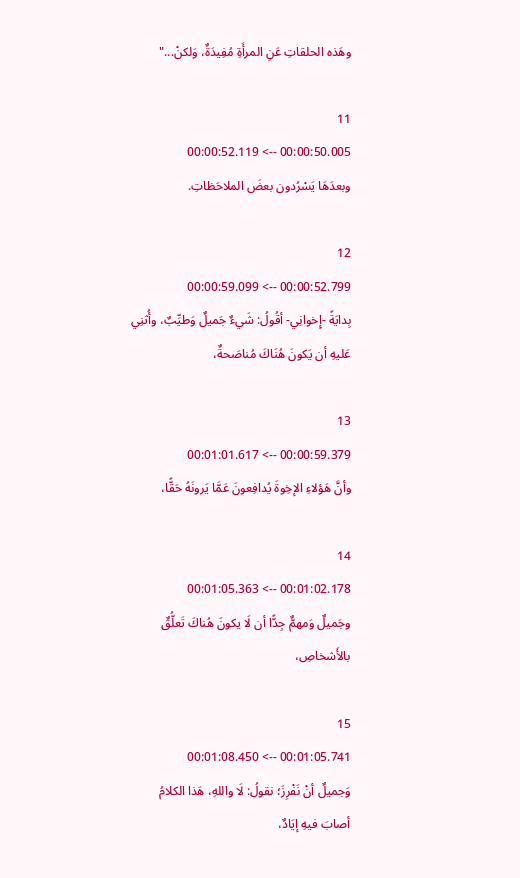وهَذه الحلقاتِ عَنِ المرأَةِ مُفِيدَةٌ، وَلكنْ..."

11
00:00:50.005 --> 00:00:52.119
وبعدَهَا يَسْرُدون بعضَ الملاحَظاتِ.

12
00:00:52.799 --> 00:00:59.099
بِدايَةً -إِخوانِي- أقُولُ: شَيءٌ جَميلٌ وَطيِّبٌ، وأُثنِي عَليهِ أن يَكونَ هُنَاكَ مُناصَحةٌ،

13
00:00:59.379 --> 00:01:01.617
وأنَّ هَؤلاءِ الإخِوةَ يُدافِعونَ عَمَّا يَرونَهُ حَقًّا،

14
00:01:02.178 --> 00:01:05.363
وجَميلٌ وَمهمٌّ جِدًّا أن لَا يكونَ هُناكَ تَعلُّقٌ بالأَشخاصِ،

15
00:01:05.741 --> 00:01:08.450
وَجميلٌ أنْ نَفْرِزَ؛ نقولُ: لَا واللهِ، هَذا الكلامُ أصابَ فيهِ إيَادٌ،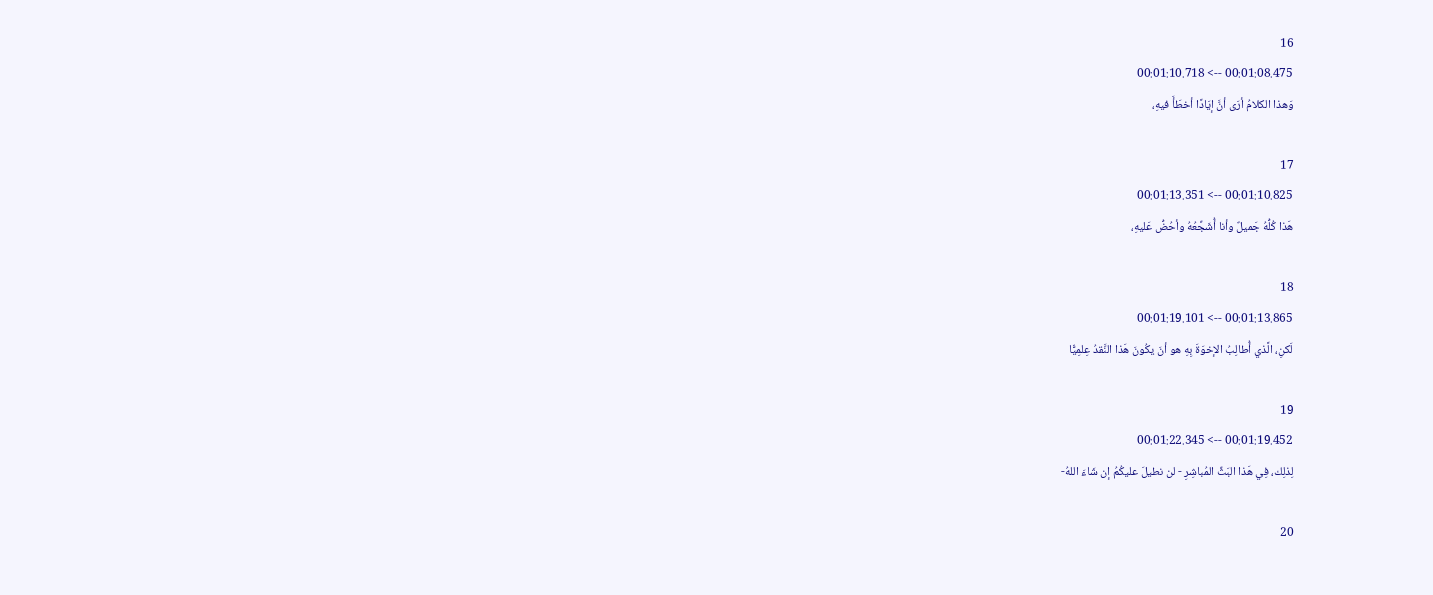16
00:01:08.475 --> 00:01:10.718
وَهذا الكلامُ أرَى أنَّ إيَادًا أخطَأَ فيهِ،

17
00:01:10.825 --> 00:01:13.351
هَذا كُلُّهُ جَميلٌ وأنا أُشَجِّعُهُ وأحُضُّ عَليهِ،

18
00:01:13.865 --> 00:01:19.101
لَكنِ، الَّذي أُطالِبُ الإخوَةَ بِهِ هو أنَ يكُونَ هَذا النَّقدُ عِلمِيًّا

19
00:01:19.452 --> 00:01:22.345
لِذلِك، فِي هَذا البَثِّ المُباشِرِ - لن نطيلَ عليكُمُ إن شَاءَ اللهُ-

20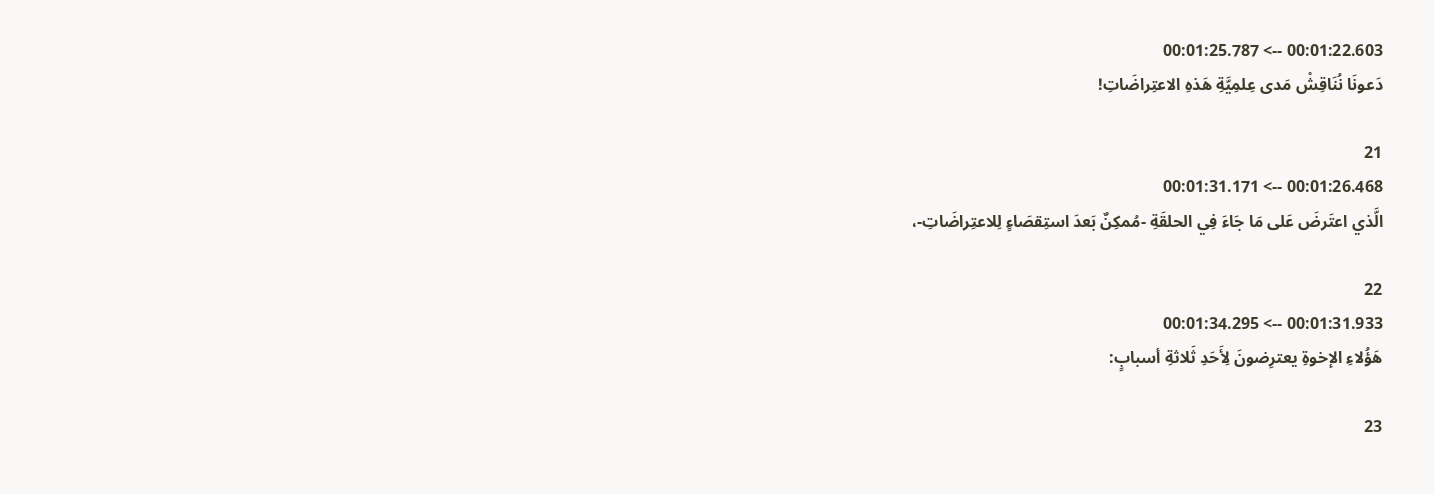00:01:22.603 --> 00:01:25.787
دَعونَا نُنَاقِشْ مَدى عِلمِيَّةِ هَذهِ الاعتِراضَاتِ!

21
00:01:26.468 --> 00:01:31.171
الَّذي اعتَرضَ عَلى مَا جَاءَ فِي الحلقَةِ -مُمكِنٌ بَعدَ استِقصَاءٍ لِلاعتِراضَاتِ-،

22
00:01:31.933 --> 00:01:34.295
هَؤُلاءِ الإخوةِ يعترِضونَ لِأَحَدِ ثَلاثةِ أسبابٍ:

23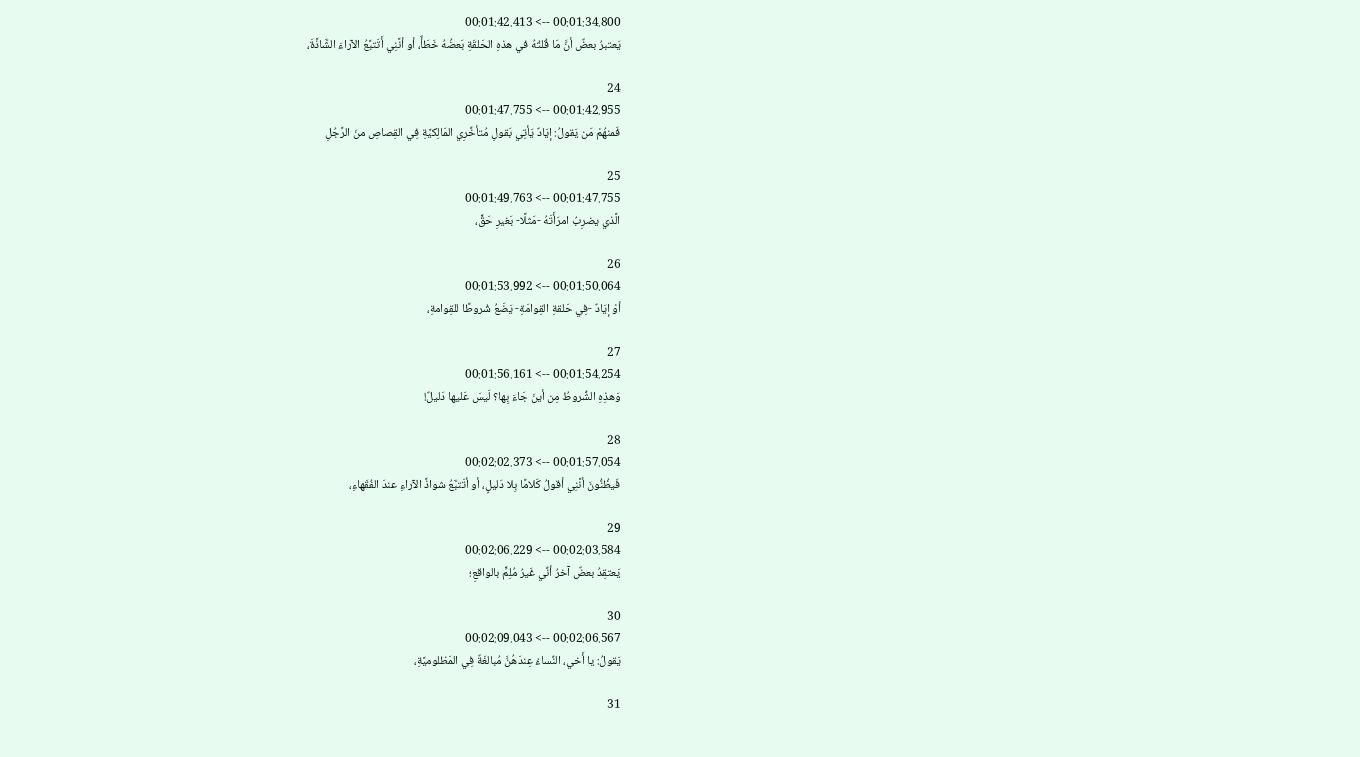00:01:34.800 --> 00:01:42.413
يَعتبرُ بعضٌ أنَّ مَا قُلتُهُ في هذهِ الحَلقَةِ بَعضُهُ خَطَأٌ، أو أنَّنِي أَتَتبَّعُ الآراءَ الشَّاذَّةَ،

24
00:01:42.955 --> 00:01:47.755
فَمنهُمْ مَن يَقولُ: إيَادٌ يَأتِي بَقولِ مُتأخِّرِي المَالِكيَّةِ فِي القِصاصِ منَ الرَّجُلِ

25
00:01:47.755 --> 00:01:49.763
الَّذي يضرِبُ امرَأَتَهُ -مَثلًا- بَغيرِ حَقٍّ،

26
00:01:50.064 --> 00:01:53.992
أوْ إيَادٌ -فِي حَلقةِ القِوامَةِ- يَضَعُ شُروطًا للقِوامةِ،

27
00:01:54.254 --> 00:01:56.161
وَهذِهِ الشُّروطُ مِن أينَ جَاءَ بِها؟ لَيسَ عَليها دَليلٌ!

28
00:01:57.054 --> 00:02:02.373
فَيظُنُّونَ أنَّنِي أقولُ كَلامًا بِلا دَليلٍ، أو أتَتبَّعُ شواذَّ الآراءِ عندَ الفُقَهاءِ،

29
00:02:03.584 --> 00:02:06.229
يَعتقِدُ بعضٌ آخرُ أنِّي غَيرُ مُلِمٍّ بالواقعِ؛

30
00:02:06.567 --> 00:02:09.043
يَقولُ: يا أَخي، النِّساءُ عِندَهُنَّ مُبالغَةٌ فِي المَظلوميَّةِ،

31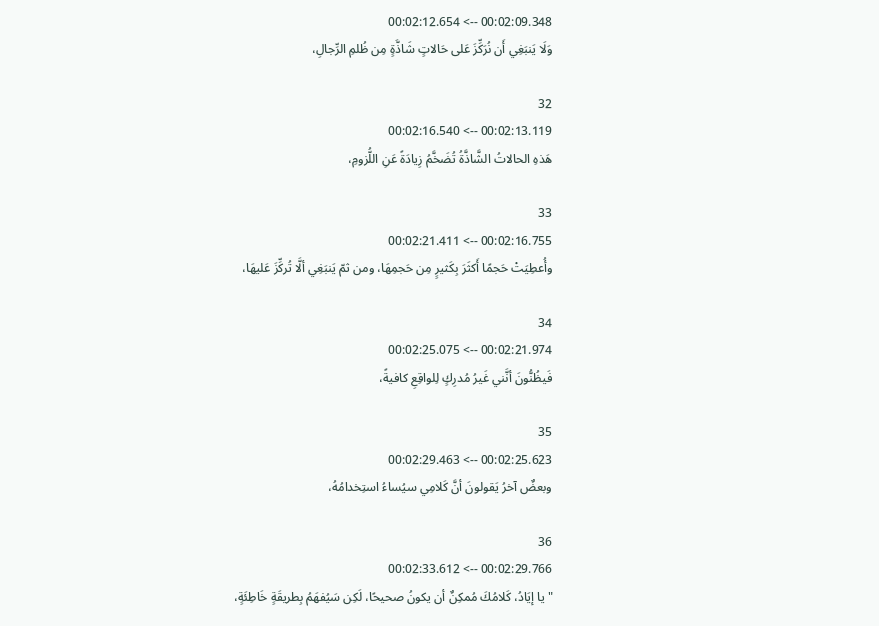00:02:09.348 --> 00:02:12.654
وَلَا يَنبَغِي أَن نُرَكِّزَ عَلى حَالاتٍ شَاذَّةٍ مِن ظُلمِ الرِّجالِ،

32
00:02:13.119 --> 00:02:16.540
هَذهِ الحالاتُ الشَّاذَّةُ تُضَخَّمُ زِيادَةً عَنِ اللُّزومِ،

33
00:02:16.755 --> 00:02:21.411
وأُعطِيَتْ حَجمًا أَكثَرَ بِكَثيرٍ مِن حَجمِهَا، ومن ثمّ يَنبَغِي ألَّا تُركِّزَ عَليهَا،

34
00:02:21.974 --> 00:02:25.075
فَيظُنُّونَ أنَّني غَيرُ مُدرِكٍ لِلواقِعِ كافيةً،

35
00:02:25.623 --> 00:02:29.463
وبعضٌ آخرُ يَقولونَ أنَّ كَلامِي سيُساءُ استِخدامُهُ،

36
00:02:29.766 --> 00:02:33.612
"يا إيَادُ، كَلامُكَ مُمكِنٌ أن يكونُ صحيحًا، لَكِن سَيُفهَمُ بِطريقَةٍ خَاطِئَةٍ،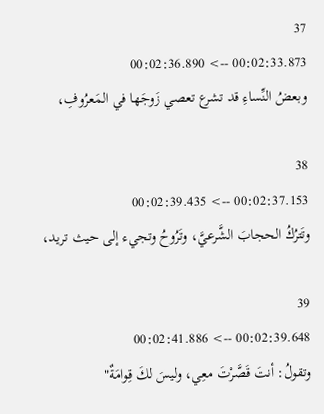37
00:02:33.873 --> 00:02:36.890
وبعضُ النِّساءِ قد تشرع تعصي زَوجَها في المَعرُوفِ،

38
00:02:37.153 --> 00:02:39.435
وتَترُكُ الحجابَ الشَّرعيَّ، وتَرُوحُ وتجيء إلى حيث تريد،

39
00:02:39.648 --> 00:02:41.886
وتقولُ: أنتَ قَصَّرْتَ معِي، وليسَ لكَ قِوامَةٌ"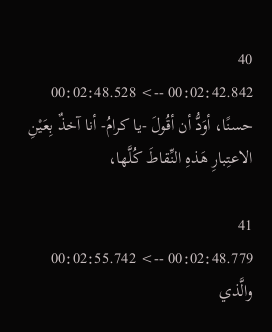40
00:02:42.842 --> 00:02:48.528
حسنًا، أوَدُّ أن أقُولَ -يا كرامُ- أنا آخذٌ بِعَيْنِ الاعتِبارِ هَذهِ النِّقاطَ كُلَّها،

41
00:02:48.779 --> 00:02:55.742
والَّذي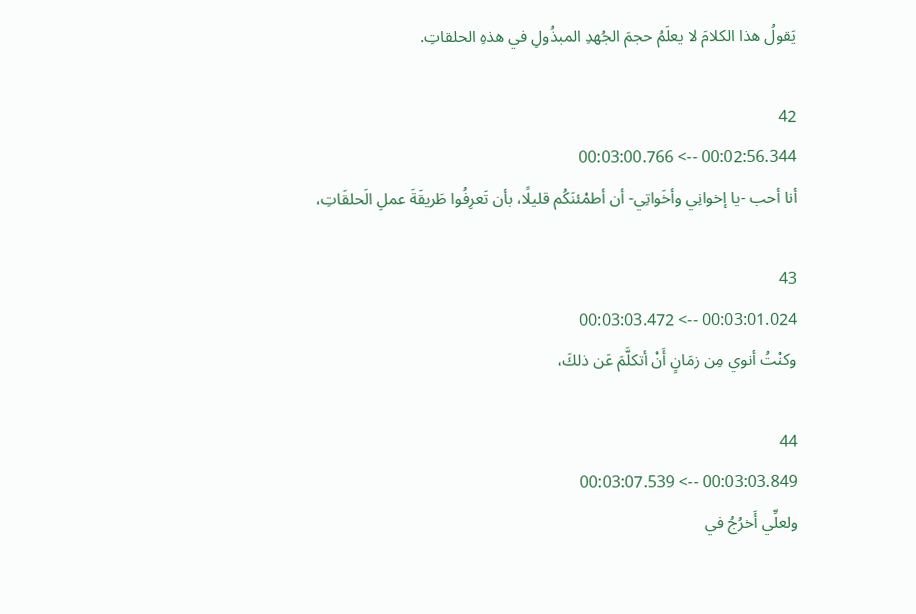يَقولُ هذا الكلامَ لا يعلَمُ حجمَ الجُهدِ المبذُولِ في هذهِ الحلقاتِ.

42
00:02:56.344 --> 00:03:00.766
أنا أحب -يا إخوانِي وأخَواتِي- أن أطمْئنَكُم قليلًا، بأن تَعرِفُوا طَريقَةَ عملِ الَحلقَاتِ،

43
00:03:01.024 --> 00:03:03.472
وكنْتُ أنوي مِن زمَانٍ أَنْ أتكلَّمَ عَن ذلكَ،

44
00:03:03.849 --> 00:03:07.539
ولعلِّي أَخرُجُ في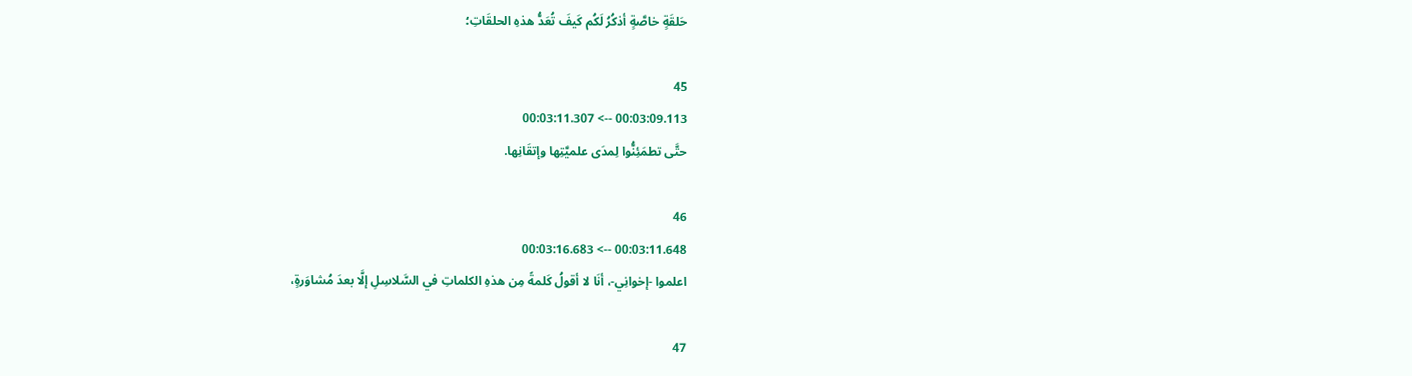حَلقَةٍ خاصَّةٍ أذكُرُ لَكُم كَيفَ تُعَدُّ هذهِ الحلقَاتِ؛

45
00:03:09.113 --> 00:03:11.307
حتَّى تطمَئِنُّوا لِمدَى علميَّتِها وإتقَانِها.

46
00:03:11.648 --> 00:03:16.683
اعلموا -إخوانِي-، أنَا لا أقولُ كَلمةً مِن هذهِ الكلماتِ في السَّلاسِلِ إلَّا بعدَ مُشاوَرةٍ،

47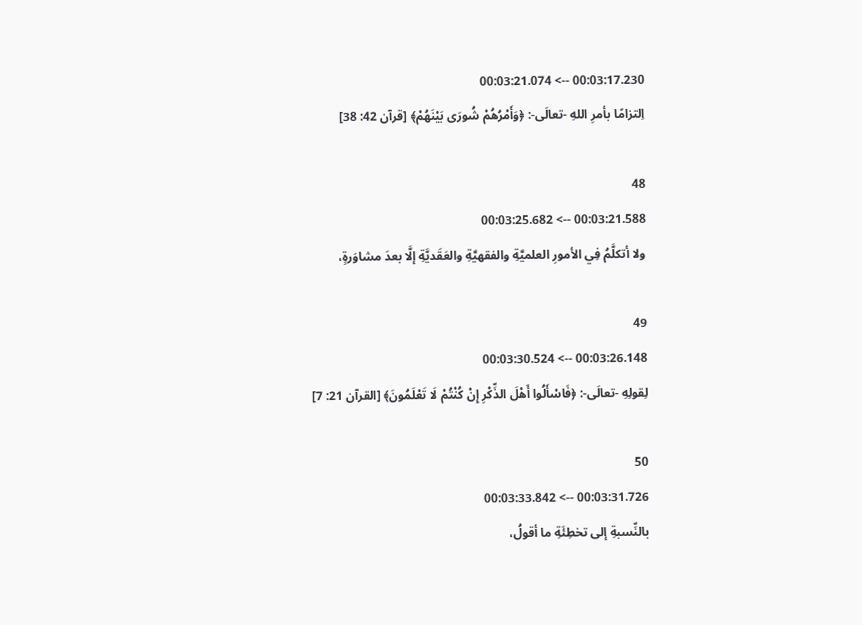00:03:17.230 --> 00:03:21.074
اِلتزامًا بأمرِ اللهِ -تعالَى-: ﴿وَأَمْرُهُمْ شُورَى بَيْنَهُمْ﴾ [قرآن 42: 38]

48
00:03:21.588 --> 00:03:25.682
ولا أتكلَّمُ فِي الأمورِ العلميَّةِ والفقهيَّةِ والعَقَديَّةِ إلَّا بعدَ مشاوَرةٍ،

49
00:03:26.148 --> 00:03:30.524
لِقولِهِ -تعالَى-: ﴿فَاسْأَلُوا أَهْلَ الذِّكْرِ إِنْ كُنْتُمْ لَا تَعْلَمُونَ﴾ [القرآن 21: 7]

50
00:03:31.726 --> 00:03:33.842
بالنِّسبةِ إلى تخطِئَةِ ما أقولُ،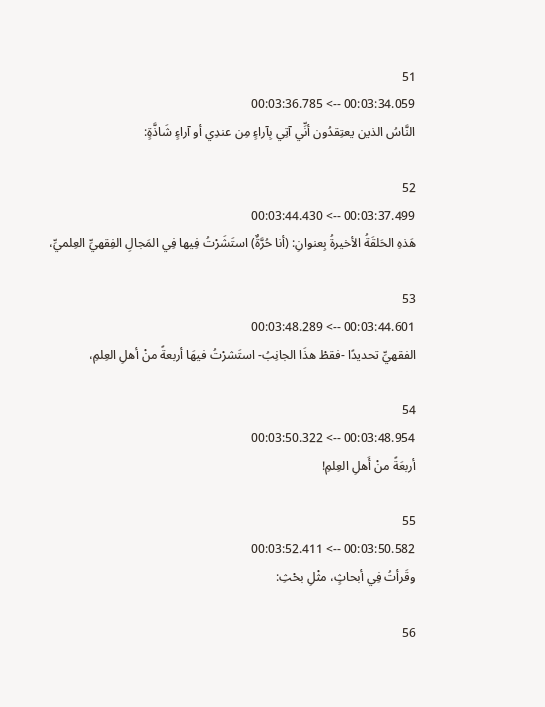51
00:03:34.059 --> 00:03:36.785
النَّاسُ الذين يعتِقدُون أنِّي آتِي بِآراءٍ مِن عندِي أو آراءٍ شَاذَّةٍ:

52
00:03:37.499 --> 00:03:44.430
هَذهِ الحَلقَةُ الأخيرةُ بِعنوانِ: (أنا حُرَّةٌ) استَشَرْتُ فِيها فِي المَجالِ الفِقهيِّ العِلميِّ،

53
00:03:44.601 --> 00:03:48.289
الفقهيِّ تحديدًا -فقطْ هذَا الجانِبُ- استَشرْتُ فيهَا أربعةً منْ أهلِ العِلمِ،

54
00:03:48.954 --> 00:03:50.322
أربعَةً منْ أَهلِ العِلمِ!

55
00:03:50.582 --> 00:03:52.411
وقَرأتُ فِي أبحاثٍ، مثْلِ بحْثِ:

56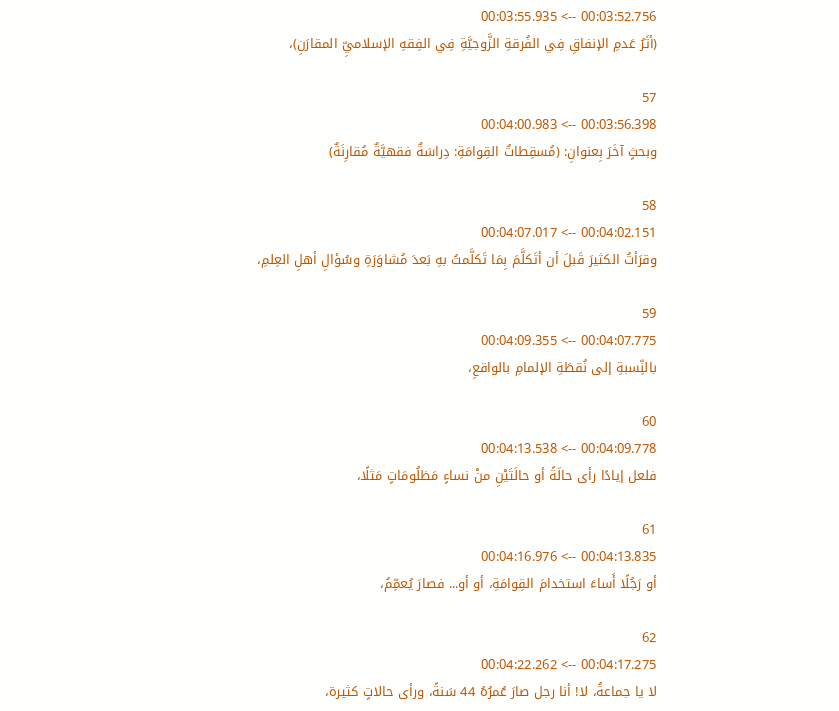00:03:52.756 --> 00:03:55.935
(أثَرُ عَدمِ الإنفاقِ فِي الفُرقةِ الزَّوجيَّةِ فِي الفِقهِ الإسلاميِّ المقارَنِ)،

57
00:03:56.398 --> 00:04:00.983
وبحثٍ آخَرَ بِعنوانِ: (مُسقِطاتُ القِوامَةِ: دِراسَةٌ فقهيَّةٌ مُقارِنَةٌ)

58
00:04:02.151 --> 00:04:07.017
وقرَأتُ الكثيرَ قَبلَ أن أتَكلَّمَ بِمَا تَكلَّمتُ بهِ بَعدَ مُشاوَرَةِ وسُؤالِ أهلِ العِلمِ،

59
00:04:07.775 --> 00:04:09.355
بالنِّسبةِ إلى نُقطَةِ الإلمامِ بالواقعِ،

60
00:04:09.778 --> 00:04:13.538
فلعل إيادًا رأى حالَةً أو حالَتَيْنِ منْ نساءٍ مَظلُومَاتٍ مَثلًا،

61
00:04:13.835 --> 00:04:16.976
أو رَجُلًا أَساءَ استخدامَ القِوامَةِ، أو أو... فصارَ يُعمِّمُ،

62
00:04:17.275 --> 00:04:22.262
لا يا جماعةُ، لا! أنا رجل صارَ عُمرُهُ 44 سَنةً، ورأى حالاتٍ كثيرة،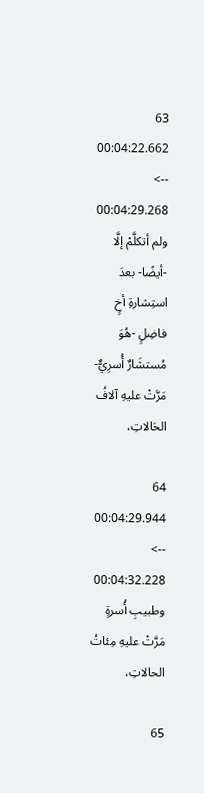63
00:04:22.662 --> 00:04:29.268
ولم أتكلَّمْ إلَّا -أيضًا- بعدَ استِشارةِ أخٍ فاضِلٍ -هُوَ مُستشَارٌ أُسرِيٌّ- مَرَّتْ عليهِ آلافُ الحَالاتِ،

64
00:04:29.944 --> 00:04:32.228
وطبيبِ أُسرةٍ مَرَّتْ عليهِ مِئاتُ الحالاتِ،

65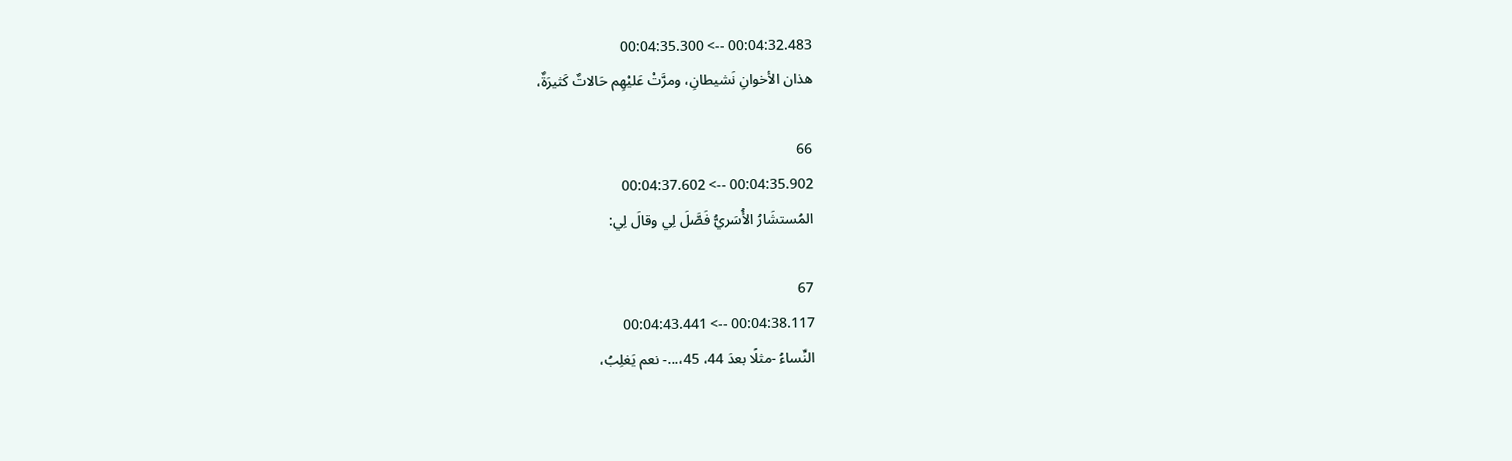00:04:32.483 --> 00:04:35.300
هذان الأخوانِ نَشيطانِ، ومرَّتْ عَليْهِم حَالاتٌ كَثيرَةٌ،

66
00:04:35.902 --> 00:04:37.602
المُستشَارُ الأُسَريُّ فَصَّلَ لِي وقالَ لِي:

67
00:04:38.117 --> 00:04:43.441
النِّساءُ -مثلًا بعدَ 44، 45،...- نعم يَغلِبُ،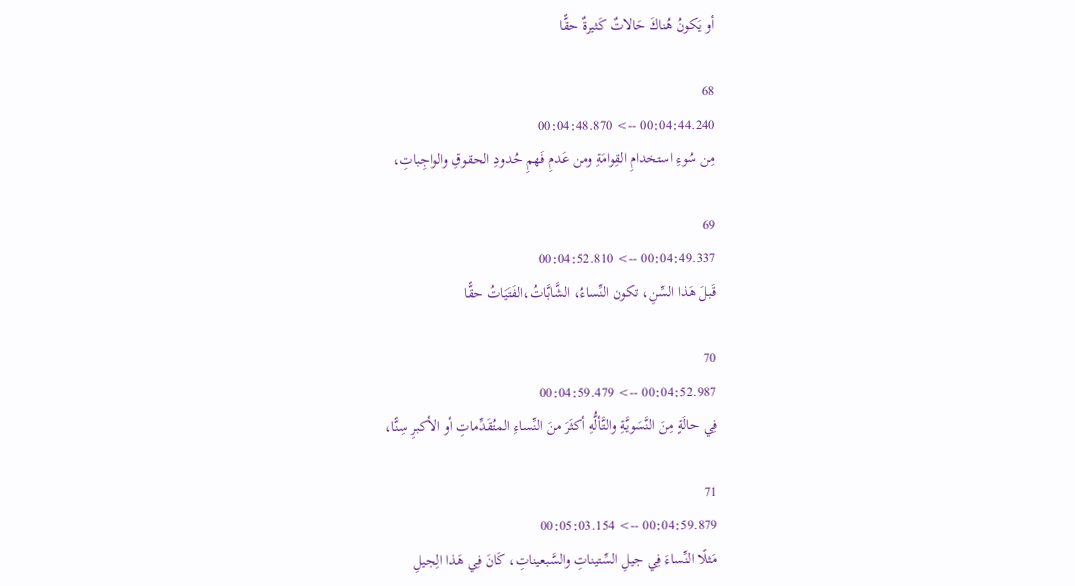أو يَكونُ هُناكَ حَالاتٌ كَثيرةٌ حقًّا

68
00:04:44.240 --> 00:04:48.870
مِن سُوءِ استخدامِ القِوامَةِ ومن عَدمِ فَهمِ حُدودِ الحقوقِ والواجِباتِ،

69
00:04:49.337 --> 00:04:52.810
قَبلَ هَذا السِّنِ، تكون النِّساءُ، الشَّابَّاتُ،الفَتَيَاتُ حقًّا

70
00:04:52.987 --> 00:04:59.479
فِي حالَةٍ مِنَ النَّسَويَّةِ والتَّألُّهِ أكثَرَ منَ النِّساءِ المتُقَدِّماتِ أو الأكبرِ سِنًّا،

71
00:04:59.879 --> 00:05:03.154
مَثلًا النِّساءَ فِي جيلِ السِّتيناتِ والسَّبعيناتِ، كَانَ فِي هَذا الِجيلِ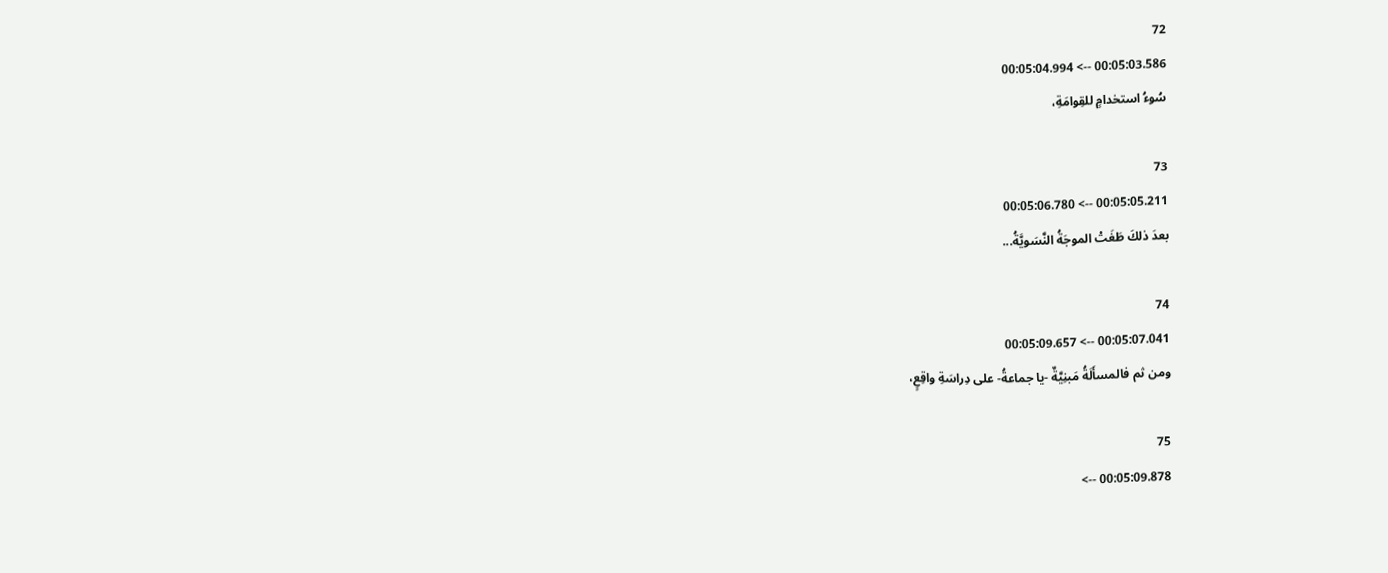72
00:05:03.586 --> 00:05:04.994
سُوءُ استخدامٍ للقِوامَةِ،

73
00:05:05.211 --> 00:05:06.780
بعدَ ذلكَ طَغَتْ الموجَةُ النَّسَويَّةُ...

74
00:05:07.041 --> 00:05:09.657
ومن ثم فالمسأَلَةُ مَبنِيَّةٌ -يا جماعةُ- على دِراسَةِ واقِعٍ،

75
00:05:09.878 -->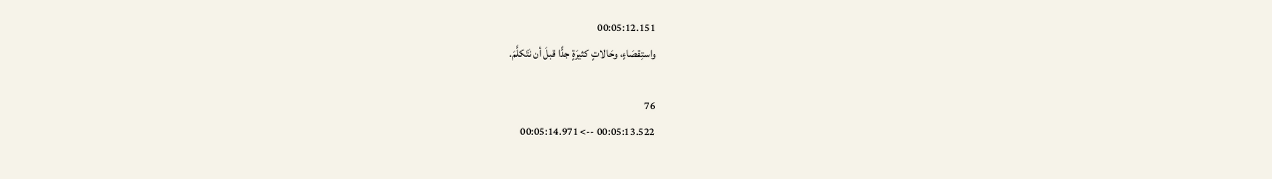00:05:12.151
واستِقصَاءٍ، وحَالاتٍ كثيرَةٍ جدًّا قبلَ أن نَتَكلَّمَ.

76
00:05:13.522 --> 00:05:14.971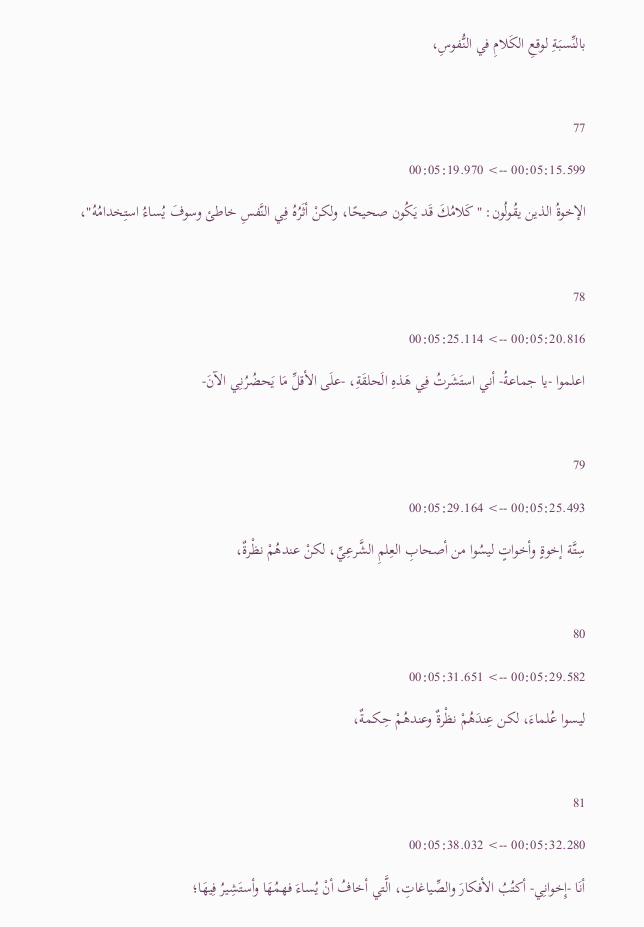بالنِّسبَةِ لوقعِ الكَلامِ في النُّفوسِ،

77
00:05:15.599 --> 00:05:19.970
الإخوةُ الذين يقُولُون: "كَلامُكَ قَد يَكُون صحيحًا، ولكنْ أثَرُهُ فِي النَّفسِ خاطئ وسوفَ يُساءُ استِخدامُهُ"،

78
00:05:20.816 --> 00:05:25.114
اعلموا -يا جماعةُ- أني استَشَرتُ فِي هَذهِ الَحلقَةِ، -علَى الأقلِّ مَا يَحضُرُنِي الآنَ-

79
00:05:25.493 --> 00:05:29.164
سِتَّة إخوةٍ وأخواتٍ ليسُوا من أصحابِ العِلمِ الشَّرعِيِّ، لكنْ عندهُمْ نظْرةٌ،

80
00:05:29.582 --> 00:05:31.651
ليسوا عُلماءَ، لكن عِندَهُمْ نظْرةٌ وعندهُمْ حِكمةٌ،

81
00:05:32.280 --> 00:05:38.032
أنَا -إِخوانِي- أكتُبُ الأفكارَ والصِّياغاتِ، الَّتي أخافُ أنْ يُساءَ فهمُهَا وأستَشِيرُ فِيهَا؛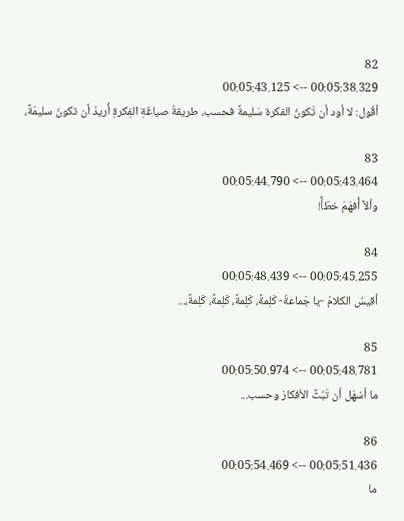82
00:05:38.329 --> 00:05:43.125
أقُول: لا أود أن تَكونُ الفكرة سَليمةً فحسب، طريقةُ صياغَةِ الفِكرةِ أُريدُ أن تكونَ سليمَةً،

83
00:05:43.464 --> 00:05:44.790
وألاَّ أُفهَمَ خطَأً!

84
00:05:45.255 --> 00:05:48.439
أقيسُ الكلامَ -يا جَماعةُ- كَلِمةً، كَلِمةً، كَلِمةً، كَلِمةً،...

85
00:05:48.781 --> 00:05:50.974
ما أسْهَل أن تَبُثَّ الأفكارَ وحسب...

86
00:05:51.436 --> 00:05:54.469
ما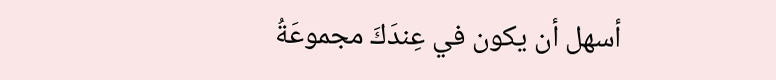أسهل أن يكون في عِندَكَ مجموعَةُ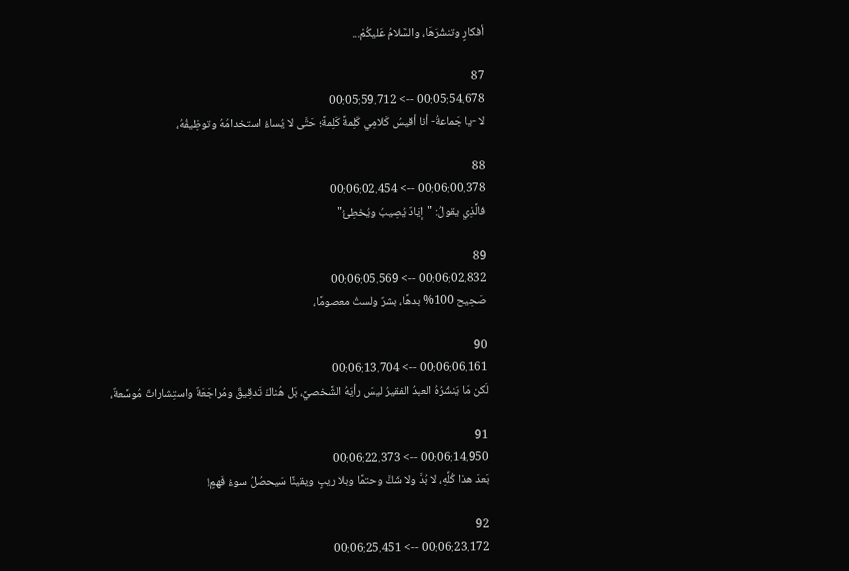أفكارٍ وتنشُرَهَا، والسَّلامُ عَليكُمْ...

87
00:05:54.678 --> 00:05:59.712
لا -يا جَماعةُ- أنا أقيسُ كَلامِي كَلِمةً كَلِمةً؛ حَتَّى لا يُساءُ استخدامُهُ وتوظِيفُهُ،

88
00:06:00.378 --> 00:06:02.454
فالَّذِي يقولُ: "إيَادٌ يُصِيبُ ويُخطِئُ"

89
00:06:02.832 --> 00:06:05.569
صَحِيح 100% بدهًا، بشرٌ ولستُ معصومًا،

90
00:06:06.161 --> 00:06:13.704
لَكن مَا يَنشُرُهُ العبدُ الفقيرُ ليسَ رأيَهُ الشَّخصيَّ، بَل هُناكَ تَدقِيقٌ ومُراجَعَةٌ واستِشاراتٌ مُوسَّعةٌ،

91
00:06:14.950 --> 00:06:22.373
بَعدَ هذا كُلِّهِ، لا بُدَّ ولا شَكَّ وحتمًا وبلا ريبٍ ويقينًا سَيحصُلُ سوءُ فَهمٍ!

92
00:06:23.172 --> 00:06:25.451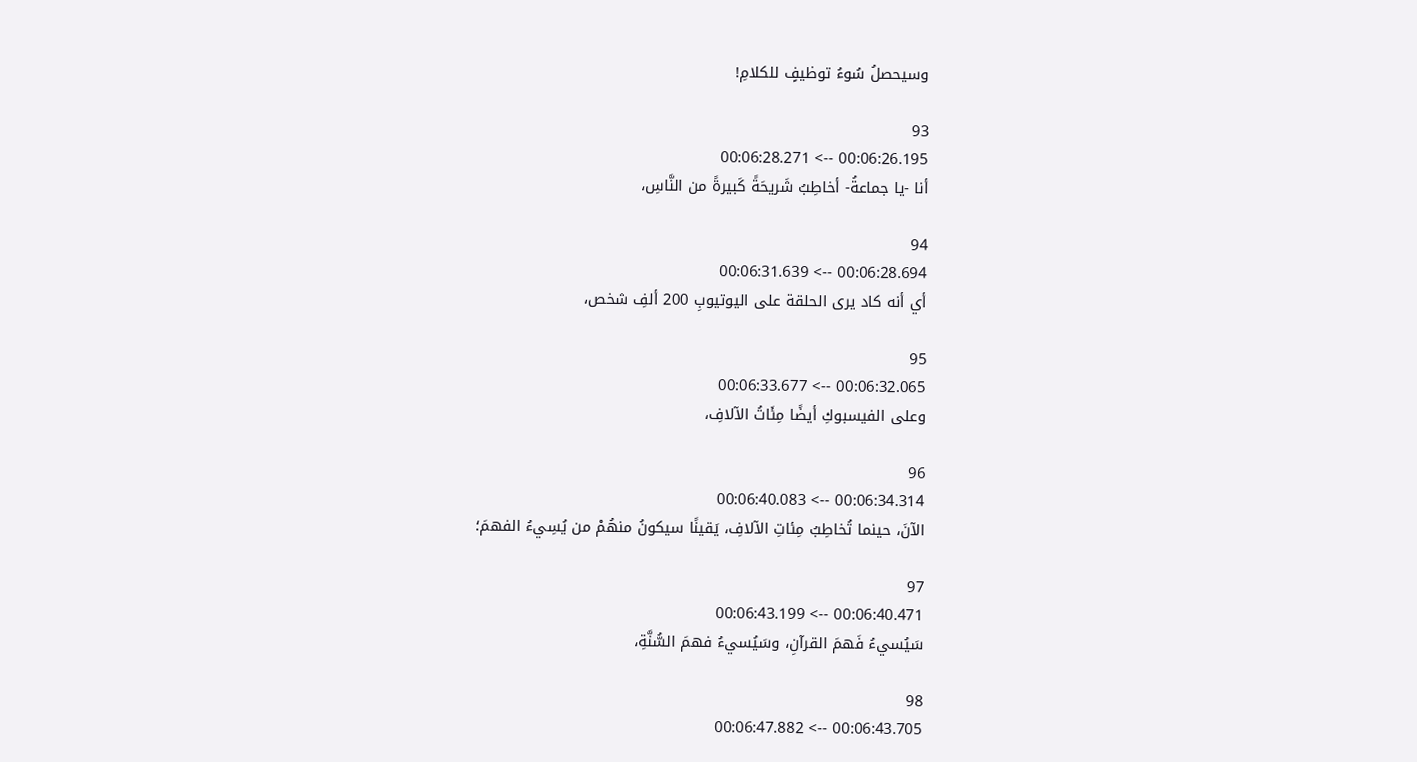وسيحصلُ سُوءُ توظيفٍ للكلامِ!

93
00:06:26.195 --> 00:06:28.271
أنا -يا جماعةُ- أخاطِبُ شَريحَةً كَبيرةً من النَّاسِ،

94
00:06:28.694 --> 00:06:31.639
أي أنه كاد يرى الحلقة على اليوتيوبِ 200 ألفِ شخص،

95
00:06:32.065 --> 00:06:33.677
وعلى الفيسبوكِ أيضًا مِئَاتُ الآلافِ،

96
00:06:34.314 --> 00:06:40.083
الآنَ، حينما تُخاطِبُ مِئاتِ الآلافِ، يَقينًا سيكونُ منهُمْ من يُسِيءُ الفهمَ؛

97
00:06:40.471 --> 00:06:43.199
سَيُسيءُ فَهمَ القرآنِ، وسَيُسيءُ فهمَ السُّنَّةِ،

98
00:06:43.705 --> 00:06:47.882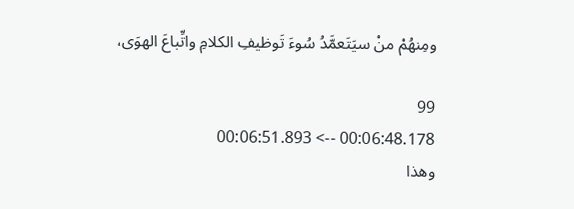ومِنهُمْ منْ سيَتَعمَّدُ سُوءَ تَوظيفِ الكلامِ واتِّباعَ الهوَى،

99
00:06:48.178 --> 00:06:51.893
وهذا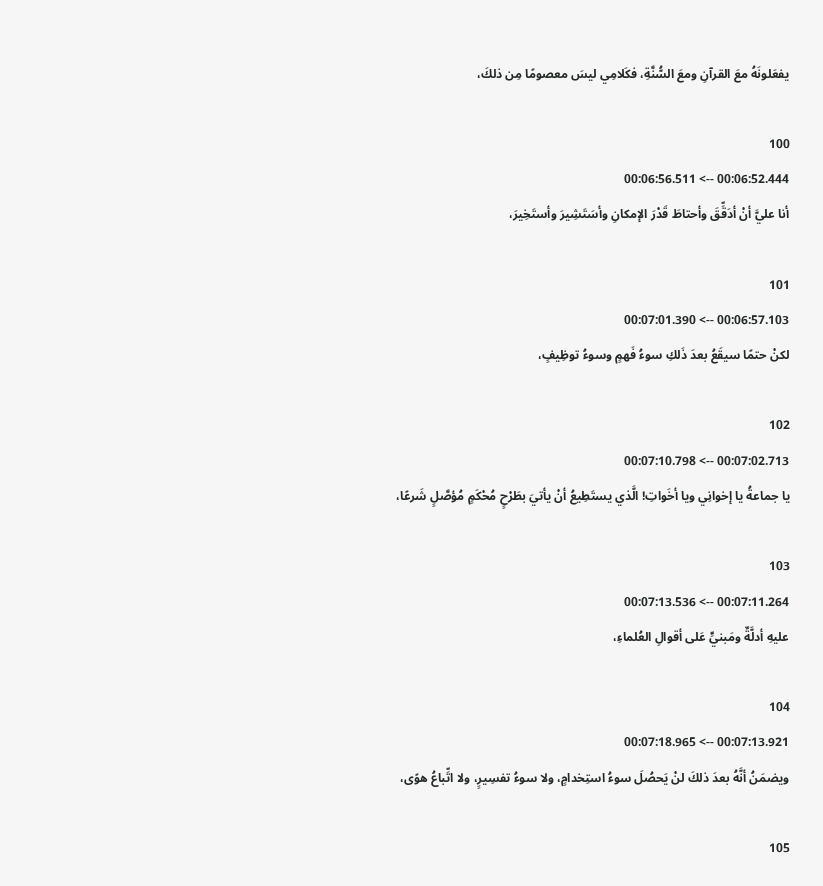يفعَلونَهُ معَ القرآنِ ومعَ السُّنَّةِ، فكَلامِي ليسَ معصومًا مِن ذلكَ،

100
00:06:52.444 --> 00:06:56.511
أنا عليَّ أنْ أدَقِّقَ وأحتاطَ قَدْرَ الإمكانِ وأسَتَشِيرَ وأستَخِيرَ،

101
00:06:57.103 --> 00:07:01.390
لكنْ حتمًا سيقَعُ بعدَ ذَلكِ سوءُ فَهمٍ وسوءُ توظِيفٍ،

102
00:07:02.713 --> 00:07:10.798
يا جماعةُ يا إخوانِي ويا أخَواتِ! الَّذي يستَطِيعُ أنْ يأتيَ بطَرْحٍ مُحْكَمٍ مُؤصَّلٍ شَرعًا،

103
00:07:11.264 --> 00:07:13.536
عليهِ أدلَّةٌ ومَبنيٍّ عَلى أقوالِ العُلماءِ،

104
00:07:13.921 --> 00:07:18.965
ويضمَنُ أنَّهُ بعدَ ذلكَ لنْ يَحصُلَ سوءُ استِخدامٍ، ولا سوءُ تفسِيرٍ، ولا اتِّباعُ هوًى،

105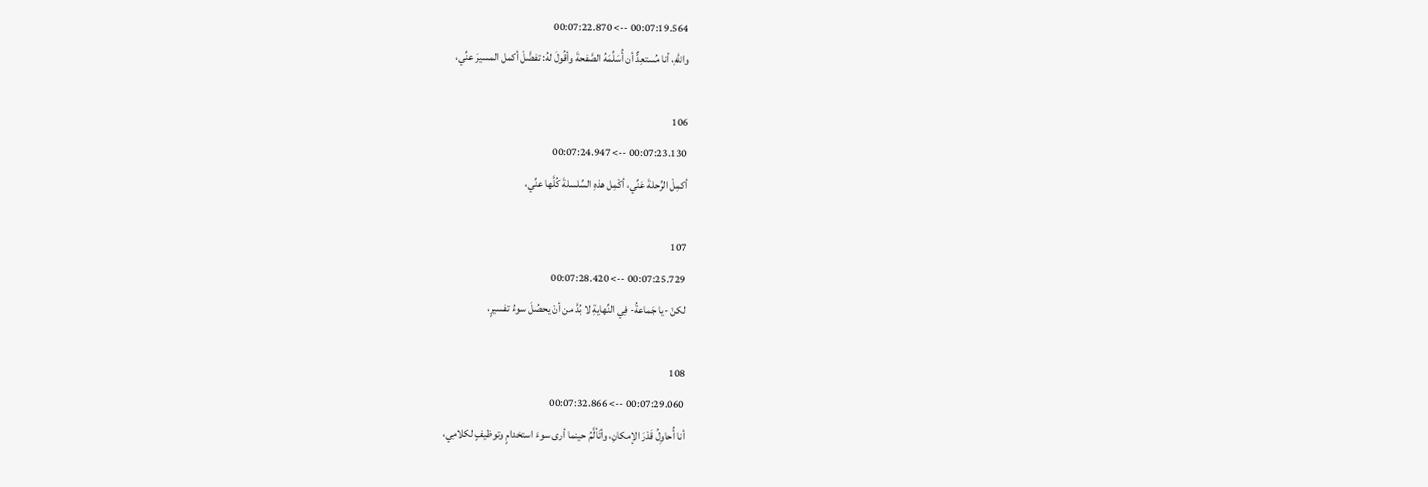00:07:19.564 --> 00:07:22.870
واللهِ، أنا مُستعِدٌّ أن أُسَلِّمَهُ الصَّفحةَ وأقُولَ لهُ: تفضَّلْ أكمل المسيرَ عنِّي،

106
00:07:23.130 --> 00:07:24.947
أكمِلْ الرِّحلةَ عَنِّي، أكْمِل هذهِ السِّلسلةَ كُلَّها عنِّي،

107
00:07:25.729 --> 00:07:28.420
لكنْ -يا جَماعةُ- فِي النِّهايةِ لا بُدَّ من أنْ يحصُلَ سوءُ تفسيرٍ،

108
00:07:29.060 --> 00:07:32.866
أنا أُحاوِلُ قَدْرَ الإمكانِ، وأتَألَّمُ حينما أرى سوءَ استخدامٍ وتوظيفٍ لكلامِي،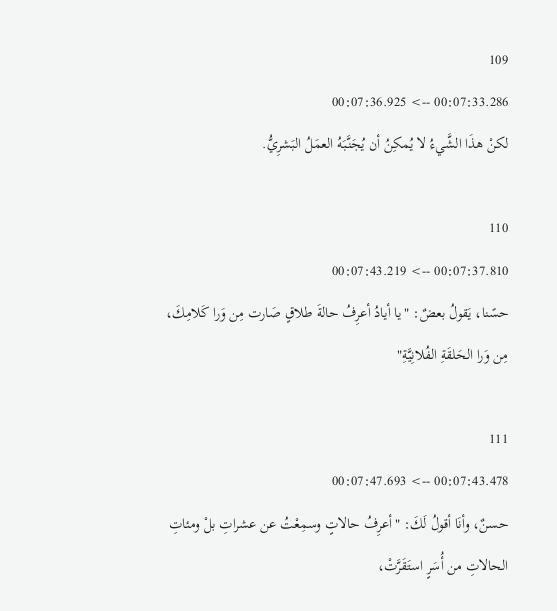109
00:07:33.286 --> 00:07:36.925
لكنْ هذَا الشَّيءُ لا يُمكِنُ أن يُجَنَّبَهُ العمَلُ البَشرِيُّ.

110
00:07:37.810 --> 00:07:43.219
حسًنا، يَقولُ بعضٌ: "يا أيادُ أعرِفُ حالةَ طلاقٍ صَارت مِن وَرا كَلامِكَ، مِن وَرا الحَلقَةِ الفُلانِيَّةِ"

111
00:07:43.478 --> 00:07:47.693
حسنٌ، وأنَا أقولُ لَكَ: "أعرِفُ حالاتٍ وسمِعْتُ عن عشراتِ بلْ ومئاتِ الحالاتِ من أُسَرٍ استَقَرَّتْ،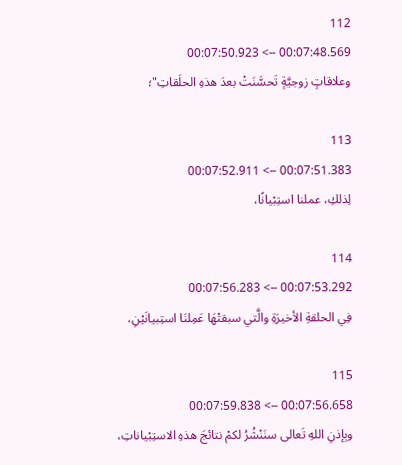112
00:07:48.569 --> 00:07:50.923
وعلاقاتٍ زوجيَّةٍ تَحسَّنَتْ بعدَ هذهِ الحلَقاتِ"؛

113
00:07:51.383 --> 00:07:52.911
لِذلكِ، عملنا استِبْيانًا،

114
00:07:53.292 --> 00:07:56.283
فِي الحلقةِ الأخيرَةِ والَّتي سبقتْهَا عَمِلنَا استِبيانَيْنِ،

115
00:07:56.658 --> 00:07:59.838
وبِإذنِ اللهِ تَعالى سنَنْشُرُ لكمْ نتائجَ هذهِ الاستِبْياناتِ،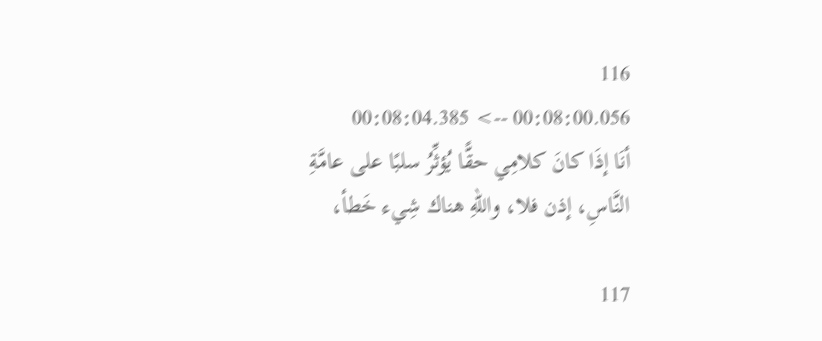116
00:08:00.056 --> 00:08:04.385
أنَا إذَا كانَ كلامِي حقًّا يُؤثِّرُ سلبًا على عامَّةِ النَّاسِ، إذن فلا، واللهِ هناك شِيء خَطأ،

117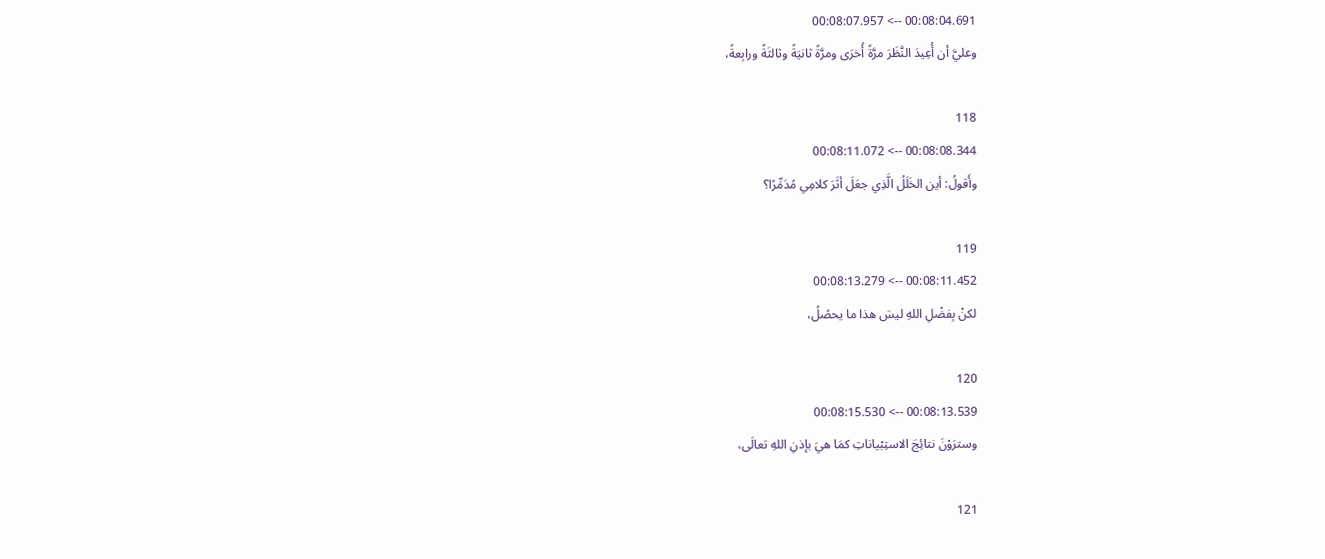00:08:04.691 --> 00:08:07.957
وعليَّ أن أُعِيدَ النَّظَرَ مرَّةً أُخرَى ومرَّةً ثانيَةً وثالثَةً ورابِعةً،

118
00:08:08.344 --> 00:08:11.072
وأَقولُ: أين الخَلَلُ الَّذِي جعَلَ أثَرَ كلامِي مُدَمِّرًا؟

119
00:08:11.452 --> 00:08:13.279
لكنْ بِفضْلِ اللهِ ليسَ هذا ما يحصُلُ،

120
00:08:13.539 --> 00:08:15.530
وسترَوْنَ نتائِجَ الاستِبْياناتِ كمَا هيَ بإذنِ اللهِ تعالَى،

121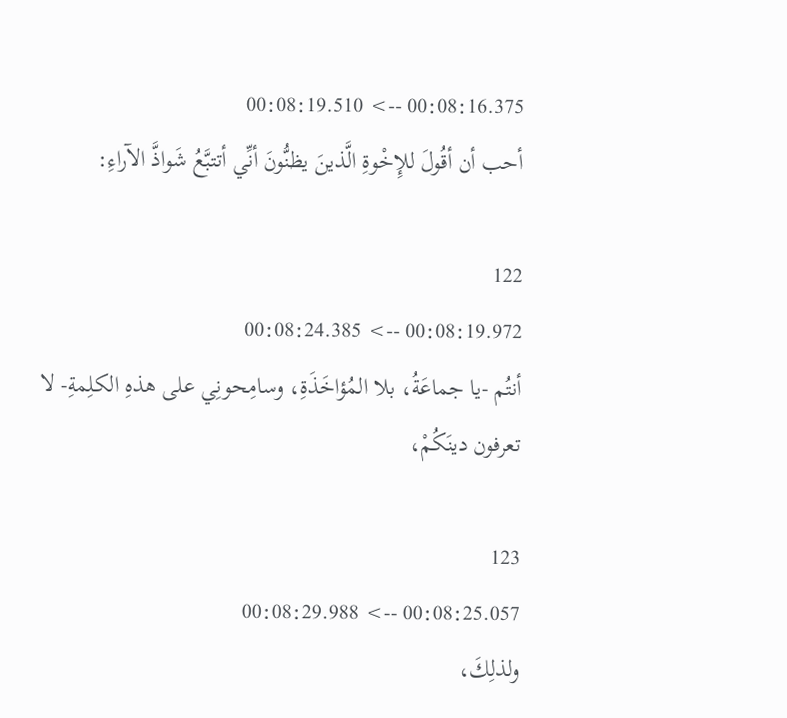00:08:16.375 --> 00:08:19.510
أحب أن أقُولَ للإِخْوةِ الَّذينَ يظنُّونَ أنِّي أتتبَّعُ شَواذَّ الآراءِ:

122
00:08:19.972 --> 00:08:24.385
أنتُم -يا جماعَةُ، بلا المُؤاخَذَةِ، وسامِحونِي على هذهِ الكلِمةِ- لا تعرفون دينَكُمْ،

123
00:08:25.057 --> 00:08:29.988
ولذلِكَ،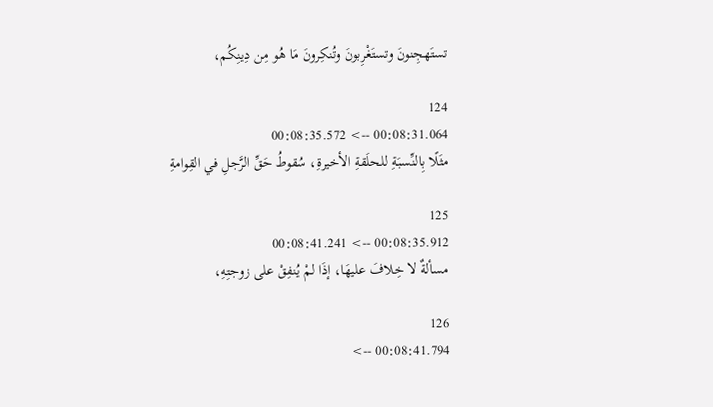تستَهجِنونَ وتستَغْرِبونَ وتُنكِرونَ مَا هُو مِن دِينِكُم،

124
00:08:31.064 --> 00:08:35.572
مثَلًا بِالنِّسبَةِ للحلَقةِ الأخيرةِ، سُقوطُ حَقِّ الرَّجلِ في القِوامةِ

125
00:08:35.912 --> 00:08:41.241
مسألةٌ لا خِلافَ عليهَا، إذَا لمْ يُنفِقْ على زوجتِهِ،

126
00:08:41.794 -->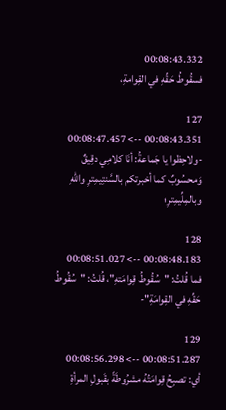00:08:43.332
فسقُوطُ حَقِّهِ في القِوامةِ،

127
00:08:43.351 --> 00:08:47.457
-ولاحِظوا يا جَماعةُ: أنَا كلامِي دقِيقٌ وَمحسُوبٌ كما أخبرتكم بالسَّنتِيمِترِ واللهِ وبالمِلِّيمِترِ؛

128
00:08:48.183 --> 00:08:51.027
فما قُلتُ: "سُقُوطُ قِوامَتهِ"، قُلتُ: "سُقُوطُ حَقِّهِ في القِوامَةِ"-

129
00:08:51.287 --> 00:08:56.298
أي: تصبِحُ قِوامَتُهُ مشرُوطَةً بقَبولِ المرأةِ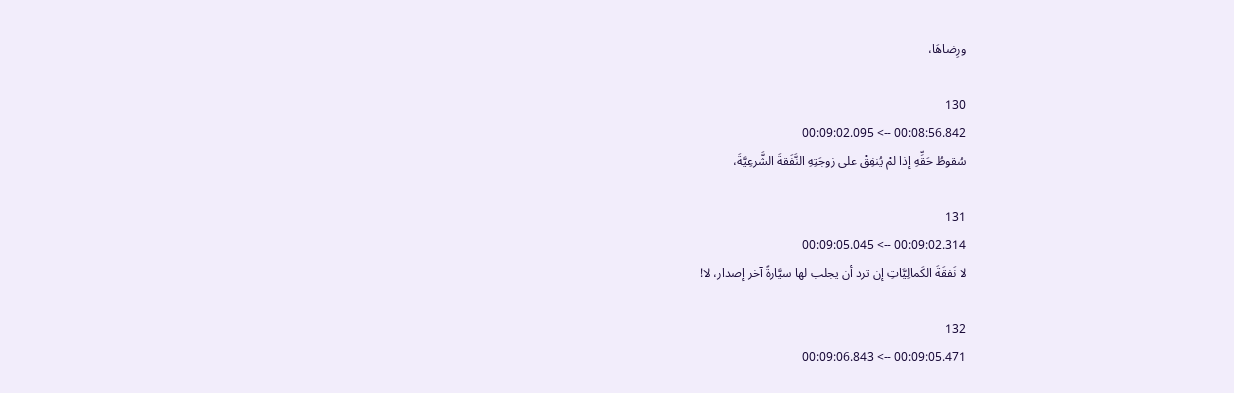ورِضاهَا،

130
00:08:56.842 --> 00:09:02.095
سُقوطُ حَقِّهِ إذا لمْ يُنفِقْ على زوجَتِهِ النَّفَقةَ الشَّرعِيَّةَ،

131
00:09:02.314 --> 00:09:05.045
لا نَفقَةَ الكَمالِيَّاتِ إن ترد أن يجلب لها سيَّارةً آخر إصدار، لا!

132
00:09:05.471 --> 00:09:06.843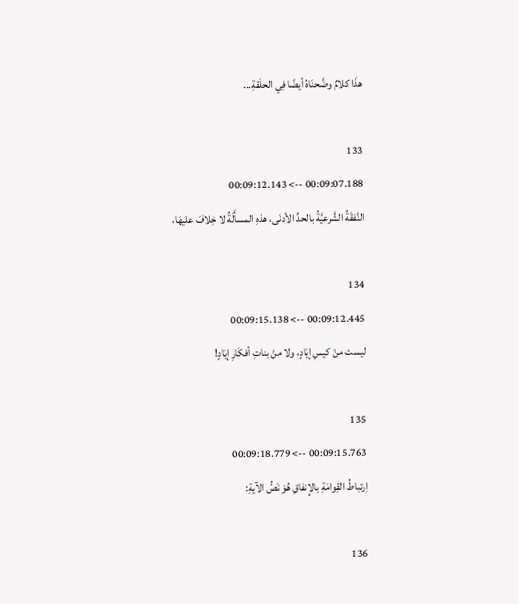هذَا كلامٌ وضَّحنَاهُ أيضًا فِي الحلَقةِ...

133
00:09:07.188 --> 00:09:12.143
النَّفقَةُ الشَّرعيَّةُ بالحدِّ الأدنَى، هذهِ المسأَلَةُ لا خِلافَ عليهَا،

134
00:09:12.445 --> 00:09:15.138
ليست منْ كيسِ إيَادٍ، ولا منْ بناتِ أفكَارِ إيَادٍ!

135
00:09:15.763 --> 00:09:18.779
اِرتباطُ القِوامَةِ بالإِنفاقِ هُوَ نَصُّ الآيةِ:

136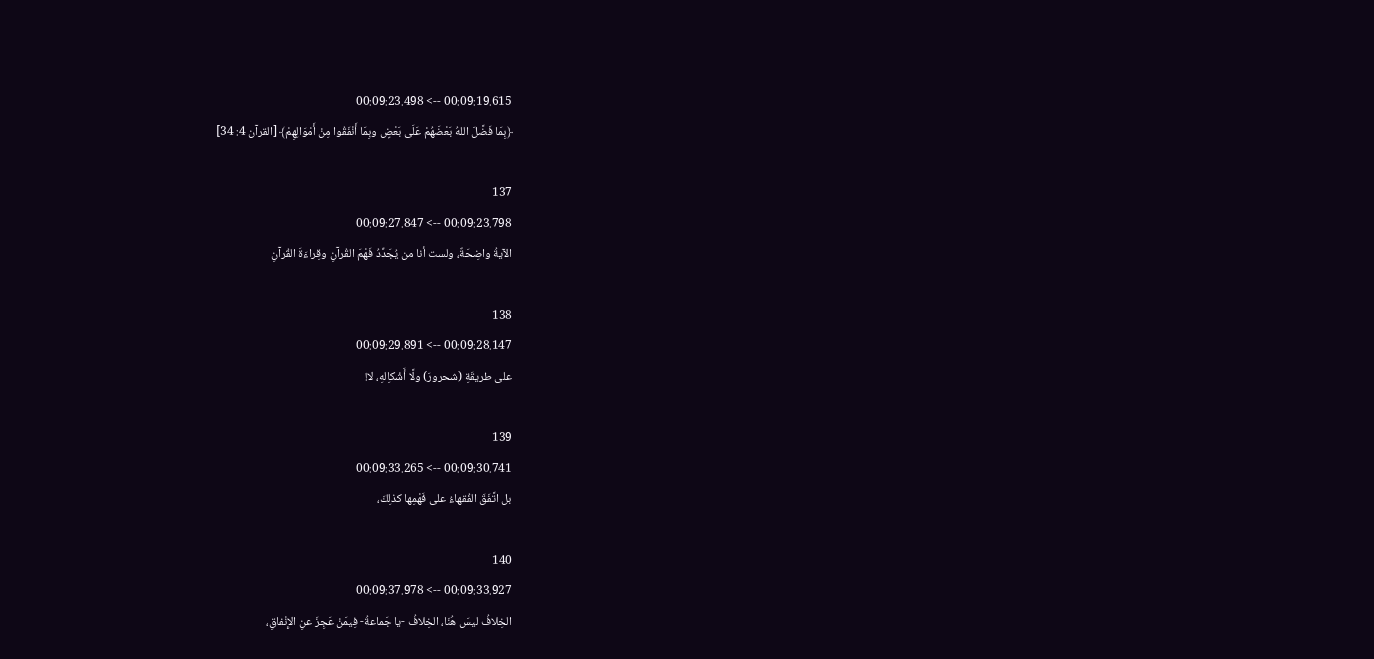00:09:19.615 --> 00:09:23.498
﴿بِمَا فَضَّلَ اللهُ بَعْضَهُمْ عَلَى بَعْضٍ وبِمَا أَنْفَقُوا مِنْ أَمْوَالِهِمْ﴾ [القرآن 4: 34]

137
00:09:23.798 --> 00:09:27.847
الآيةُ واضِحَةٌ، ولست أنا من يُجَدِّدُ فَهْمَ القُرآنِ وقِراءَةَ القُرآنِ

138
00:09:28.147 --> 00:09:29.891
على طريقَةِ (شحرورَ) ولَّا أَشْكاِلهِ، لا!

139
00:09:30.741 --> 00:09:33.265
بل اتَّفَقَ الفُقهاءُ على فَهْمِها كذلِكَ،

140
00:09:33.927 --> 00:09:37.978
الخِلافُ ليسَ هُنَا، الخِلافُ -يا جَماعةُ- فِيمَنْ عَجِزَ عنِ الإِنْفاقِ،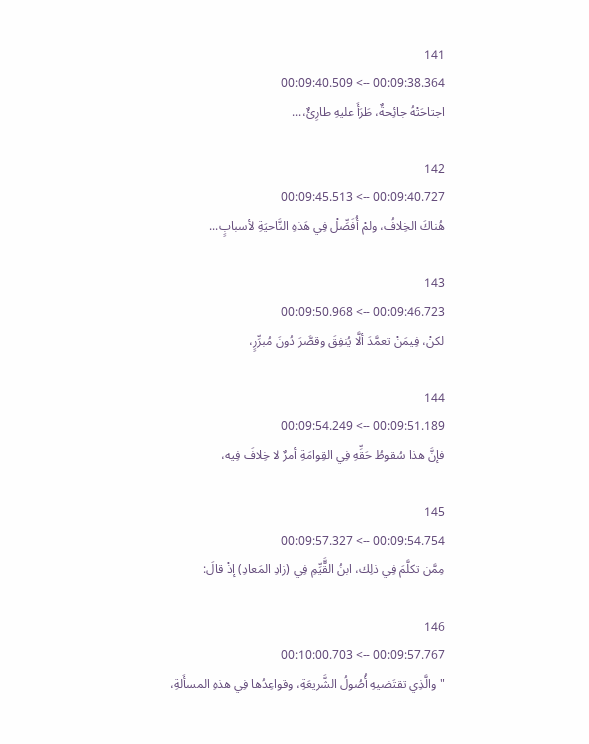141
00:09:38.364 --> 00:09:40.509
اجتاحَتْهُ جائِحةٌ، طَرَأَ عليهِ طارِئٌ،...

142
00:09:40.727 --> 00:09:45.513
هُناكَ الخِلافُ، ولمْ أُفَصِّلْ فِي هَذهِ النَّاحيَةِ لأسبابٍ...

143
00:09:46.723 --> 00:09:50.968
لكنْ، فِيمَنْ تعمَّدَ ألَّا يُنفِقَ وقصَّرَ دُونَ مُبرِّرٍ،

144
00:09:51.189 --> 00:09:54.249
فإنَّ هذا سُقوطُ حَقِّهِ فِي القِوامَةِ أمرٌ لا خِلافَ فِيه،

145
00:09:54.754 --> 00:09:57.327
مِمَّن تكلَّمَ فِي ذلِك، ابنُ القَّّيِّمِ فِي (زادِ المَعادِ) إذْ قالَ:

146
00:09:57.767 --> 00:10:00.703
"والَّذِي تقتَضيهِ أُصُولُ الشَّريعَةِ، وقواعِدُها فِي هذهِ المسأَلةِ،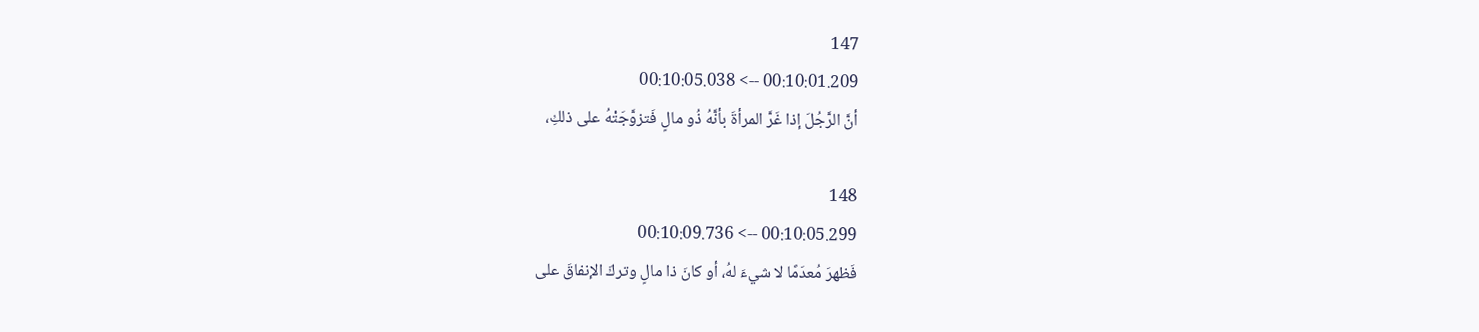147
00:10:01.209 --> 00:10:05.038
أنَّ الرَّجُلَ إذا غَرَّ المرأةَ بأنَّهُ ذُو مالٍ فَتزوَّجَتْهُ على ذلكِ،

148
00:10:05.299 --> 00:10:09.736
فَظهرَ مُعدَمًا لا شيءَ لهُ، أو كانَ ذا مالٍ وتركَ الإنفاقَ على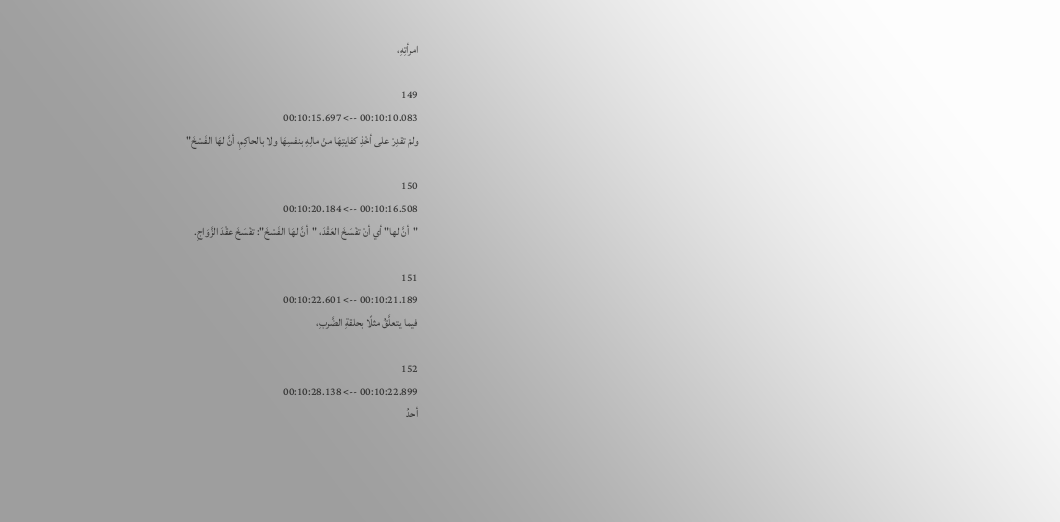امرأتِهِ،

149
00:10:10.083 --> 00:10:15.697
ولمْ تقدِرْ على أخْذِ كفايتِهَا منْ مالِهِ بنفسِهَا ولا بالحاكِمِ، أنَّ لهَا الفَسْخَ"

150
00:10:16.508 --> 00:10:20.184
"أنَّ لها" أي أنْ تفْسَخَ العَقْدَ، "أنَّ لهَا الفَسْخَ": تفْسَخَ عقْدَ الزَّوَاجِ.

151
00:10:21.189 --> 00:10:22.601
فيما يتعلَّقُ مثلًا بحلقةِ الضَّربِ،

152
00:10:22.899 --> 00:10:28.138
أحدُ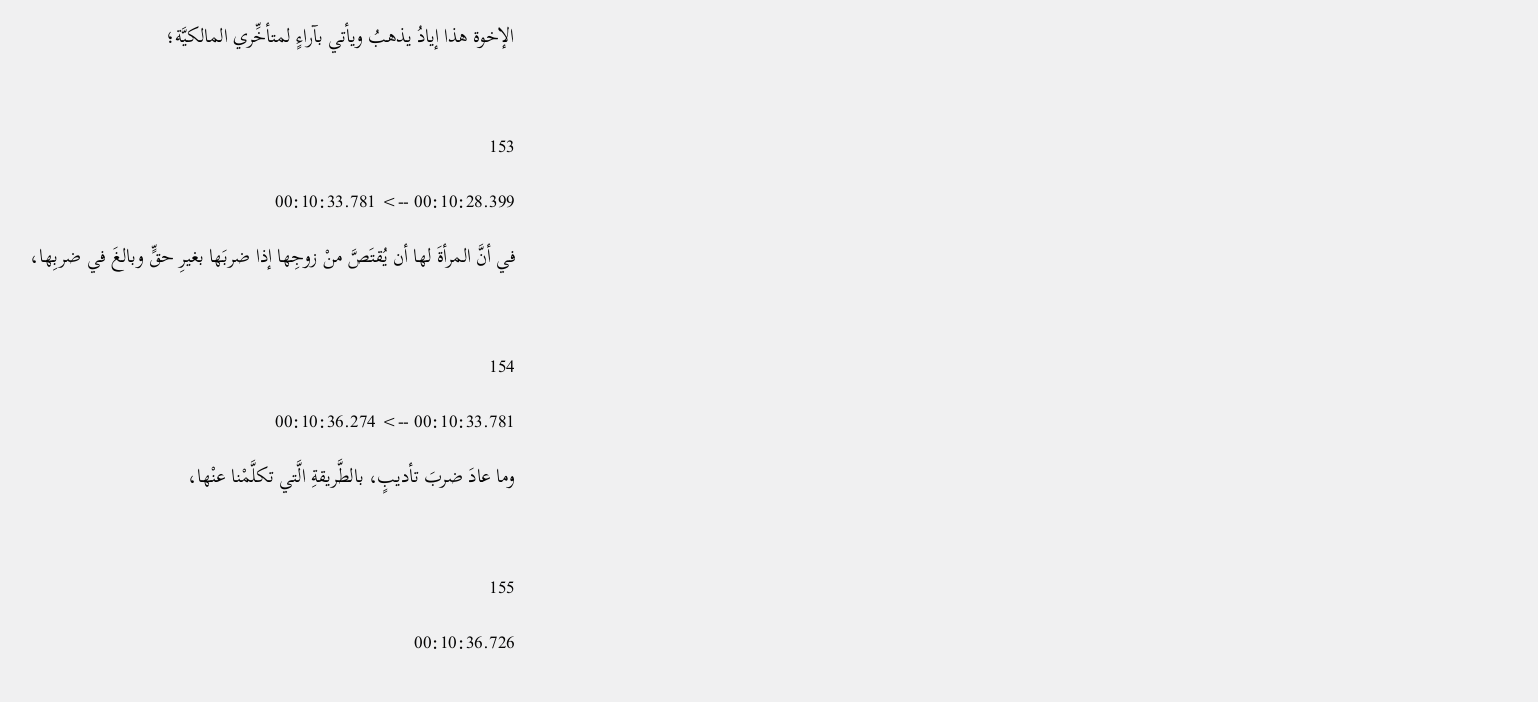الإخوة هذا إيادُ يذهبُ ويأتي بآراءٍ لمتأخِّري المالكيَّة؛

153
00:10:28.399 --> 00:10:33.781
في أنَّ المرأةَ لها أن يُقتَصَّ منْ زوجِها إذا ضربَها بغيرِ حقٍّ وبالغَ في ضربِها،

154
00:10:33.781 --> 00:10:36.274
وما عادَ ضربَ تأديبٍ، بالطَّريقةِ الَّتي تكلَّمْنا عنْها،

155
00:10:36.726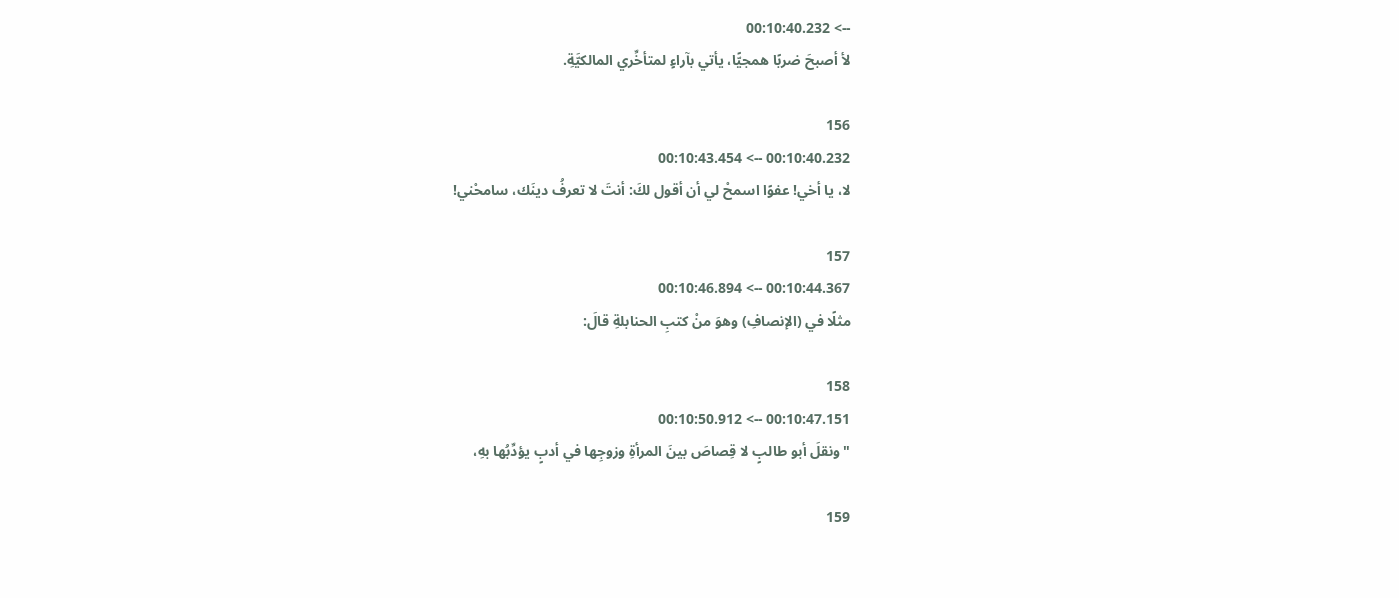--> 00:10:40.232
لأ أصبحَ ضربًا همجيًّا، يأتي بآراءٍ لمتأخِّري المالكيَّةِ.

156
00:10:40.232 --> 00:10:43.454
لا، يا أخي! عفوًا اسمحْ لي أن أقول لكَ: أنتَ لا تعرفُ دينَك، سامحْني!

157
00:10:44.367 --> 00:10:46.894
مثلًا في (الإنصافِ) وهوَ منْ كتبِ الحنابلةِ قالَ:

158
00:10:47.151 --> 00:10:50.912
"ونقلَ أبو طالبٍ لا قِصاصَ بينَ المرأةِ وزوجِها في أدبٍ يؤدِّبُها بهِ،

159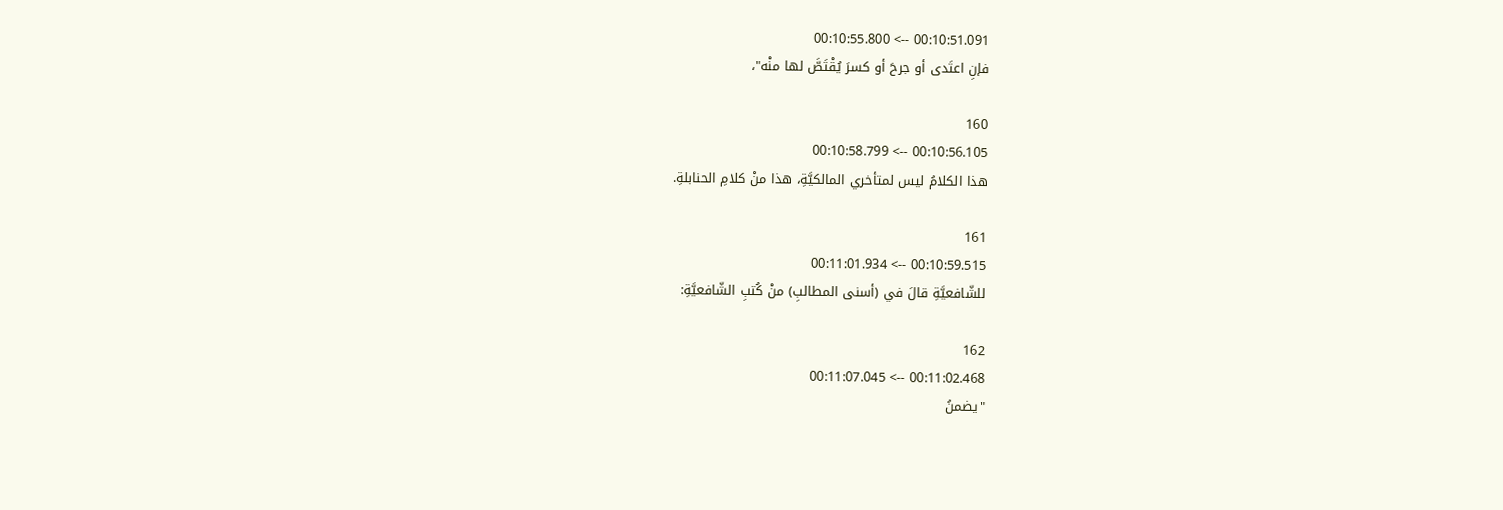00:10:51.091 --> 00:10:55.800
فإنِ اعتَدى أو جرحَ أو كسرَ يُقْتَصَّ لها منْه"،

160
00:10:56.105 --> 00:10:58.799
هذا الكلامُ ليس لمتأخري المالكيَّةِ، هذا منْ كلامِ الحنابلةِ.

161
00:10:59.515 --> 00:11:01.934
للشّافعيَّةِ قالَ في (أسنى المطالبِ) منْ كُتبِ الشّافعيَّةِ:

162
00:11:02.468 --> 00:11:07.045
"يضمنُ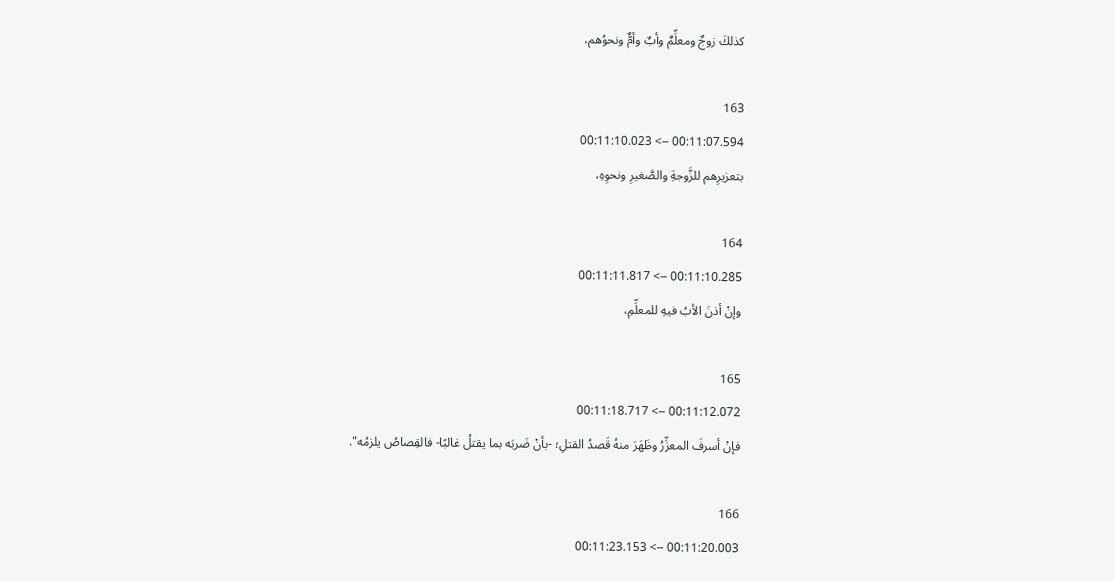كذلكَ زوجٌ ومعلِّمٌ وأبٌ وأمٌّ ونحوُهم،

163
00:11:07.594 --> 00:11:10.023
بتعزيرِهم للزَّوجةِ والصَّغيرِ ونحوِهِ،

164
00:11:10.285 --> 00:11:11.817
وإنْ أذنَ الأبُ فيهِ للمعلِّمِ،

165
00:11:12.072 --> 00:11:18.717
فإنْ أسرفَ المعزِّرُ وظَهَرَ منهُ قَصدُ القتلِ؛ -بأنْ ضَربَه بما يقتلُ غالبًا- فالقِصاصُ يلزمُه".

166
00:11:20.003 --> 00:11:23.153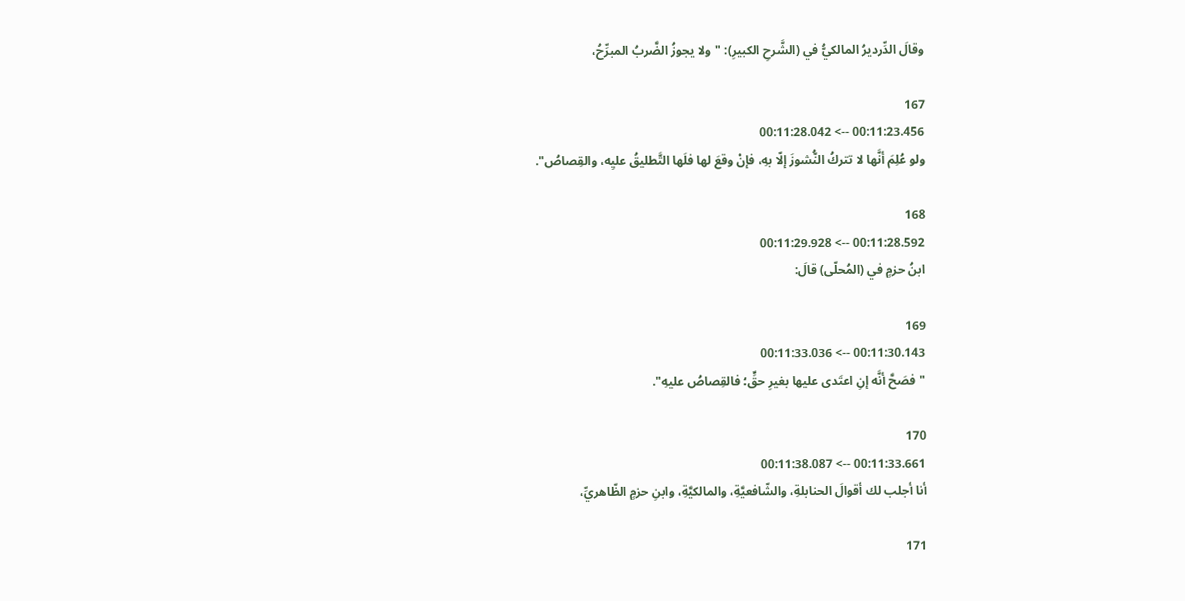وقالَ الدِّرديرُ المالكيُّ في (الشَّرحِ الكبيرِ): "ولا يجوزُ الضَّربُ المبرِّحُ،

167
00:11:23.456 --> 00:11:28.042
ولو عُلِمَ أنَّها لا تتركُ النُّشوزَ إلّا بهِ، فإنْ وقعَ لها فلَها التَّطليقُ عليِه، والقِصاصُ".

168
00:11:28.592 --> 00:11:29.928
ابنُ حزمٍ في (المُحلّى) قالَ:

169
00:11:30.143 --> 00:11:33.036
"فصَحَّ أنَّه إنِ اعتَدى عليها بغيرِ حقٍّ؛ فالقِصاصُ عليهِ".

170
00:11:33.661 --> 00:11:38.087
أنا أجلب لك أقوالَ الحنابلةِ، والشّافعيَّةِ، والمالكيَّةِ، وابنِ حزمٍ الظّاهريِّ،

171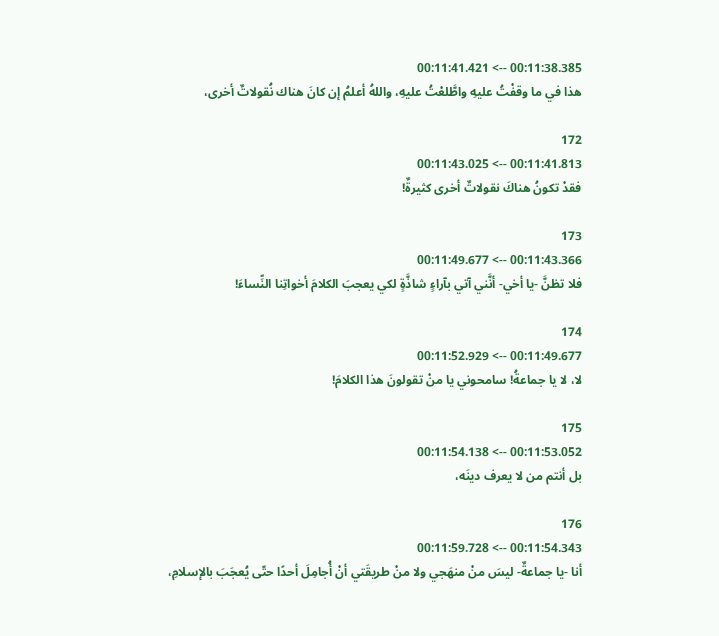00:11:38.385 --> 00:11:41.421
هذا في ما وقفْتُ عليهِ واطَّلعْتُ عليهِ، واللهُ أعلمُ إن كانَ هناك نُقولاتٌ أخرى،

172
00:11:41.813 --> 00:11:43.025
فقدْ تكونُ هناكَ نقولاتٌ أخرى كثيرةٌ!

173
00:11:43.366 --> 00:11:49.677
فلا تظنَّ -يا أخي- أنَّني آتي بآراءٍ شاذَّةٍ لكي يعجبَ الكلامَ أخواتِنا النِّساءَ!

174
00:11:49.677 --> 00:11:52.929
لا، لا يا جماعةُ! سامحوني يا منْ تقولونَ هذا الكلامَ!

175
00:11:53.052 --> 00:11:54.138
بل أنتم من لا يعرف دينَه،

176
00:11:54.343 --> 00:11:59.728
أنا -يا جماعةٌ- ليسَ منْ منهَجي ولا منْ طريقَتي أنْ أُجامِلَ أحدًا حتّى يُعجَبَ بالإسلامِ،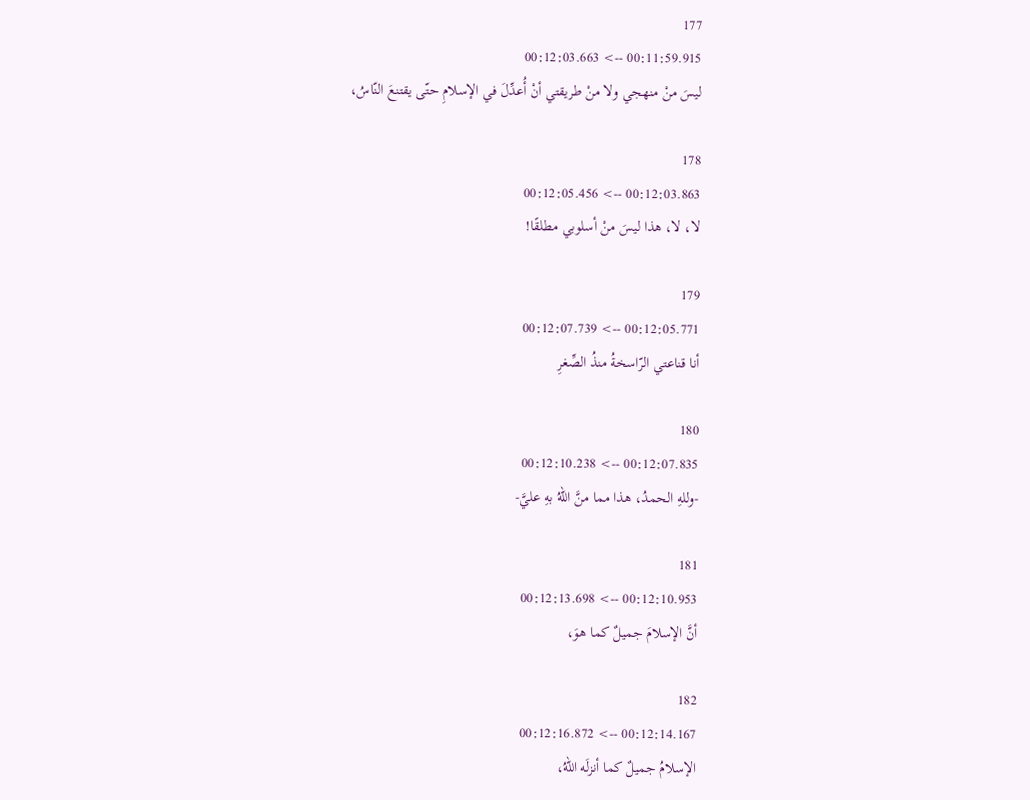177
00:11:59.915 --> 00:12:03.663
ليسَ منْ منهجي ولا منْ طريقتي أنْ أُعدِّلَ في الإسلامِ حتّى يقتنعَ النّاسُ،

178
00:12:03.863 --> 00:12:05.456
لا، لا، هذا ليسَ منْ أسلوبي مطلقًا!

179
00:12:05.771 --> 00:12:07.739
أنا قناعتي الرّاسخةُ منذُ الصِّغرِ

180
00:12:07.835 --> 00:12:10.238
-وللهِ الحمدُ، هذا مما منَّ اللهُ بهِ عليَّ-

181
00:12:10.953 --> 00:12:13.698
أنَّ الإسلامَ جميلٌ كما هوَ،

182
00:12:14.167 --> 00:12:16.872
الإسلامُ جميلٌ كما أنزلَه اللهُ،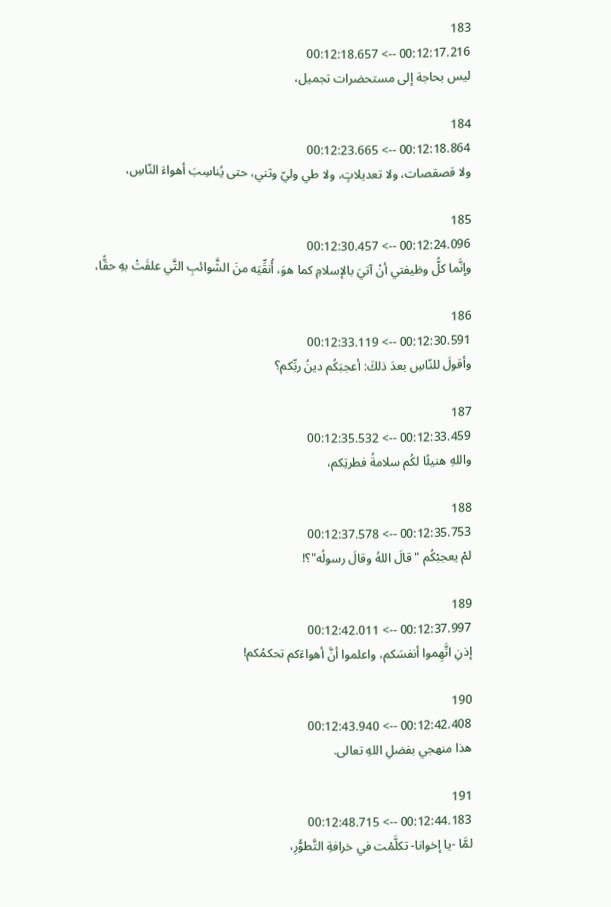183
00:12:17.216 --> 00:12:18.657
ليس بحاجة إلى مستحضرات تجميل،

184
00:12:18.864 --> 00:12:23.665
ولا قصقصات، ولا تعديلاتٍ، ولا طي وليّ وثني، حتى يُناسِبَ أهواءَ النّاسِ،

185
00:12:24.096 --> 00:12:30.457
وإنَّما كلُّ وظيفتي أنْ آتيَ بالإسلامِ كما هوَ، أُنقِّيَه منَ الشَّوائبِ التَّي علقَتْ بهِ حقًّا،

186
00:12:30.591 --> 00:12:33.119
وأقولَ للنّاسِ بعدَ ذلكَ: أعجبَكُم دينُ ربِّكم؟

187
00:12:33.459 --> 00:12:35.532
واللهِ هنيئًا لكُم سلامةُ فطرتِكم،

188
00:12:35.753 --> 00:12:37.578
لمْ يعجبْكُم "قالَ اللهُ وقالَ رسولُه"؟!

189
00:12:37.997 --> 00:12:42.011
إذنِ اتَّهِموا أنفسَكم، واعلموا أنَّ أهواءَكم تحكمُكم!

190
00:12:42.408 --> 00:12:43.940
هذا منهجي بفضلِ اللهِ تعالى.

191
00:12:44.183 --> 00:12:48.715
لمَّا -يا إخوانا- تكلَّمْت في خرافةِ التَّطوُّرِ،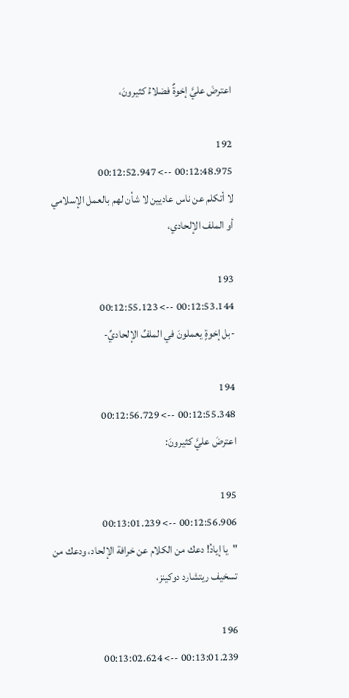اعترضَ عليَّ إخوةٌ فضلاءُ كثيرونَ،

192
00:12:48.975 --> 00:12:52.947
لا أتكلم عن ناس عاديين لا شأن لهم بالعمل الإسلامي أو الملف الإلحادي،

193
00:12:53.144 --> 00:12:55.123
-بل إخوةٍ يعملونَ في الملفِّ الإلحاديِّ-

194
00:12:55.348 --> 00:12:56.729
اعترضَ عليَّ كثيرونَ:

195
00:12:56.906 --> 00:13:01.239
"يا إيادُ! دعك من الكلام عن خرافة الإلحاد، ودعك من تسخيف ريتشارد دوكينز،

196
00:13:01.239 --> 00:13:02.624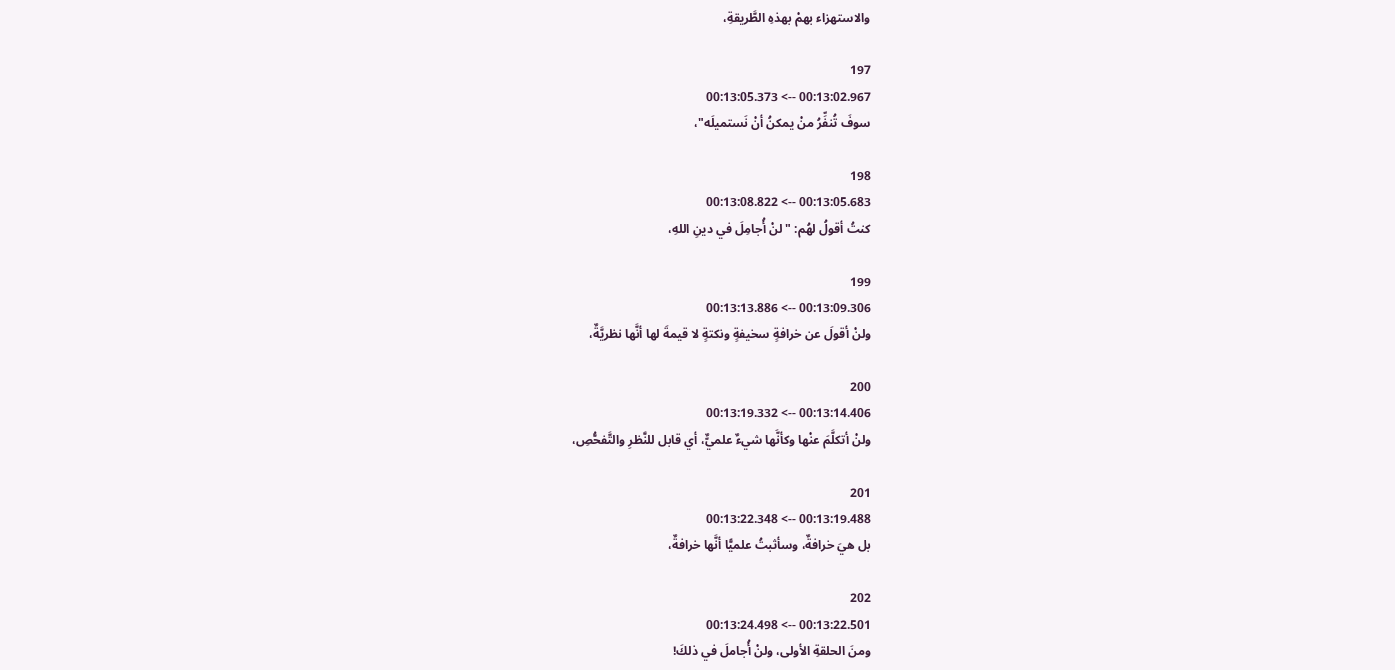والاستهزاء بهمْ بهذهِ الطَّريقةِ،

197
00:13:02.967 --> 00:13:05.373
سوفَ تُنفِّرُ منْ يمكنُ أنْ نَستميلَه"،

198
00:13:05.683 --> 00:13:08.822
كنتُ أقولُ لهُم: "لنْ أُجامِلَ في دينِ اللهِ،

199
00:13:09.306 --> 00:13:13.886
ولنْ أقولَ عن خرافةٍ سخيفةٍ ونكتةٍ لا قيمةَ لها أنَّها نظريَّةٌ،

200
00:13:14.406 --> 00:13:19.332
ولنْ أتكلَّمَ عنْها وكأنَّها شيءٌ علميٌّ، أي قابل للنَّظرِ والتَّفحُّصِ،

201
00:13:19.488 --> 00:13:22.348
بل هيَ خرافةٌ، وسأثبتُ علميًّا أنَّها خرافةٌ،

202
00:13:22.501 --> 00:13:24.498
ومنَ الحلقةِ الأولى، ولنْ أُجاملَ في ذلكَ!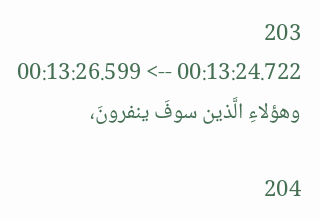203
00:13:24.722 --> 00:13:26.599
وهؤلاءِ الَّذين سوفَ ينفرونَ،

204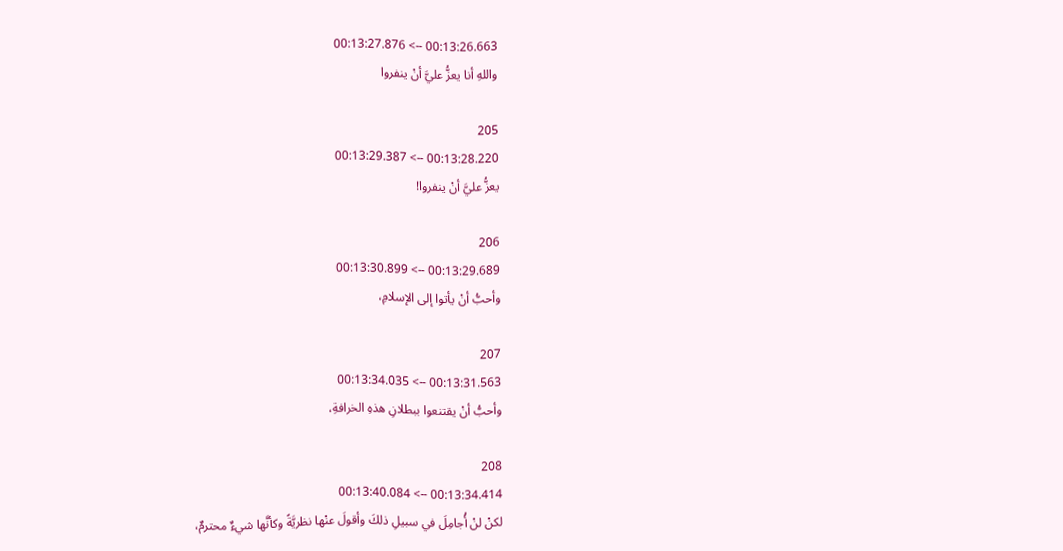00:13:26.663 --> 00:13:27.876
واللهِ أنا يعزُّ عليَّ أنْ ينفروا

205
00:13:28.220 --> 00:13:29.387
يعزُّ عليَّ أنْ ينفروا!

206
00:13:29.689 --> 00:13:30.899
وأحبُّ أنْ يأتوا إلى الإسلامِ،

207
00:13:31.563 --> 00:13:34.035
وأحبُّ أنْ يقتنعوا ببطلانِ هذهِ الخرافةِ،

208
00:13:34.414 --> 00:13:40.084
لكنْ لنْ أُجامِلَ في سبيلِ ذلكَ وأقولَ عنْها نظريَّةً وكأنَّها شيءٌ محترمٌ،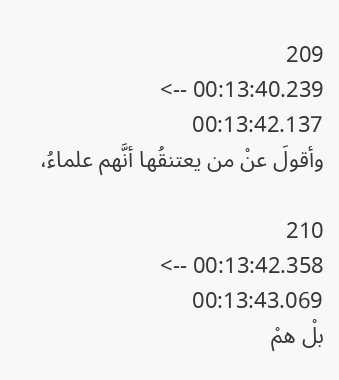209
00:13:40.239 --> 00:13:42.137
وأقولَ عنْ من يعتنقُها أنَّهم علماءُ،

210
00:13:42.358 --> 00:13:43.069
بلْ همْ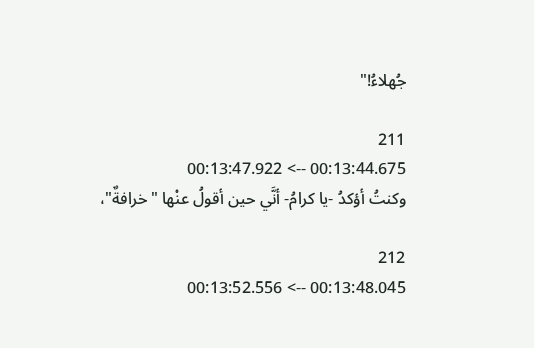جُهلاءُ!"

211
00:13:44.675 --> 00:13:47.922
وكنتُ أؤكدُ -يا كرامُ- أنَّي حين أقولُ عنْها "خرافةٌ"،

212
00:13:48.045 --> 00:13:52.556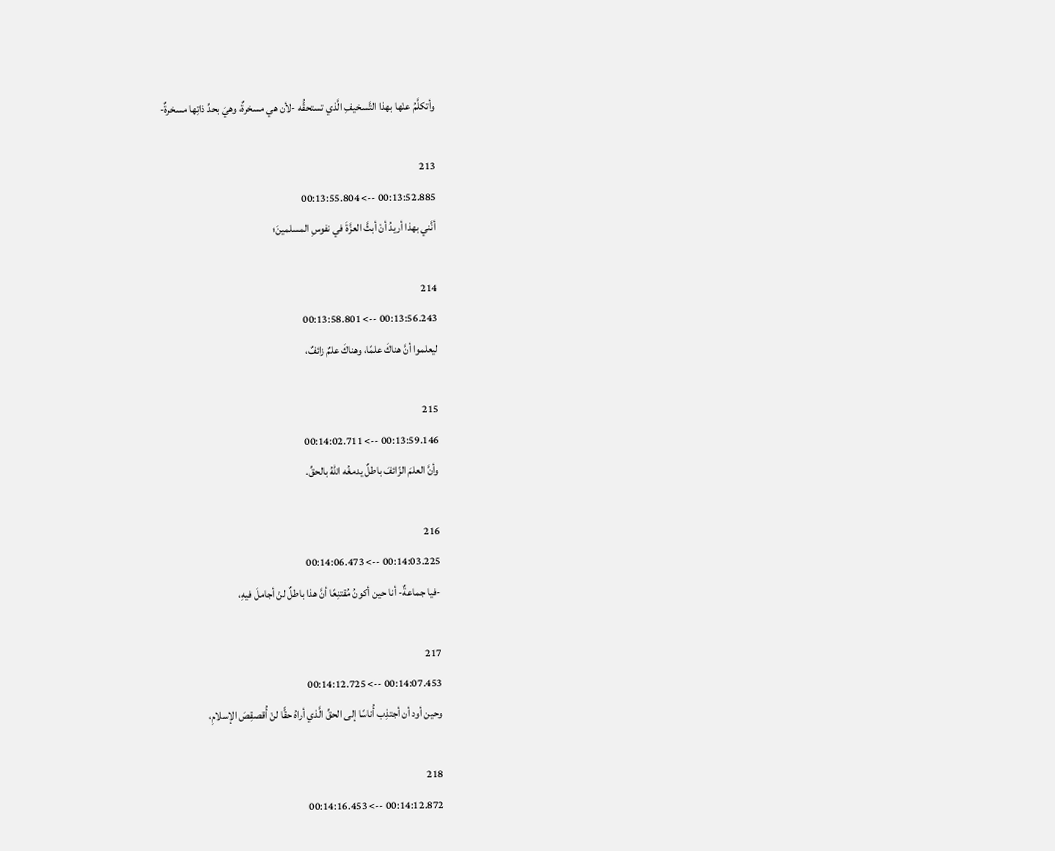وأتكلَّمُ عنْها بهذا التَّسخيفِ الَّذي تستحقُّه -لأن هي مسخرةٌ، وهيَ بحدِّ ذاتِها مسخرةٌ-

213
00:13:52.885 --> 00:13:55.804
أنَّني بهذا أريدُ أنْ أبثَّ العزَّةَ في نفوسِ المسلمينَ؛

214
00:13:56.243 --> 00:13:58.801
ليعلموا أنَّ هناكَ علمًا، وهناكَ علمٌ زائفٌ،

215
00:13:59.146 --> 00:14:02.711
وأنَّ العلمَ الزّائفَ باطلٌ يدمغُه اللهُ بالحقِّ.

216
00:14:03.225 --> 00:14:06.473
-فيا جماعةٌ- أنا حين أكونُ مُقتنِعًا أنَّ هذا باطلٌ لنْ أجاملَ فيهِ،

217
00:14:07.453 --> 00:14:12.725
وحين أود أن أجتذِب أُناسًا إلى الحقِّ الَّذي أراهُ حقًّا لنْ أُقصقِصَ الإسلامِ،

218
00:14:12.872 --> 00:14:16.453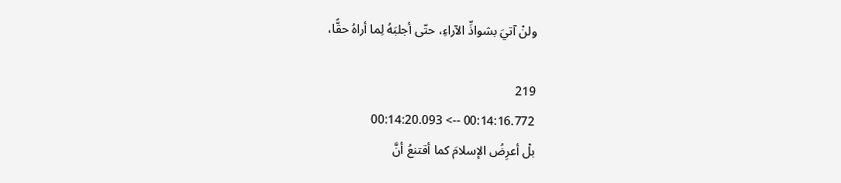ولنْ آتيَ بشواذِّ الآراءِ، حتّى أجلبَهُ لِما أراهُ حقًّا،

219
00:14:16.772 --> 00:14:20.093
بلْ أعرِضُ الإسلامَ كما أقتنعُ أنَّ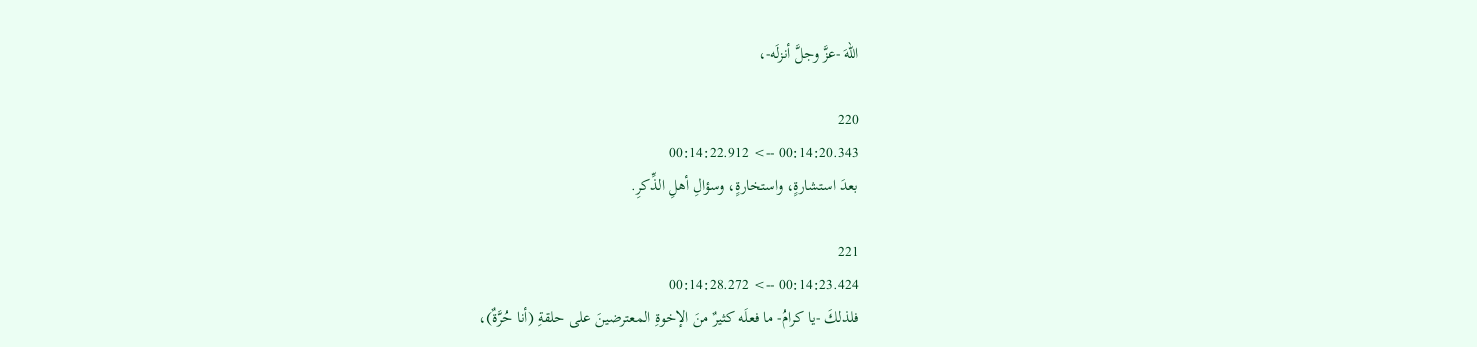اللهَ -عزَّ وجلَّ أنزلَه-،

220
00:14:20.343 --> 00:14:22.912
بعدَ استشارةٍ، واستخارةٍ، وسؤالِ أهلِ الذِّكرِ.

221
00:14:23.424 --> 00:14:28.272
فلذلكَ -يا كرامُ- ما فعلَه كثيرٌ منَ الإخوةِ المعترضينَ على حلقةِ (أنا حُرَّةٌ)،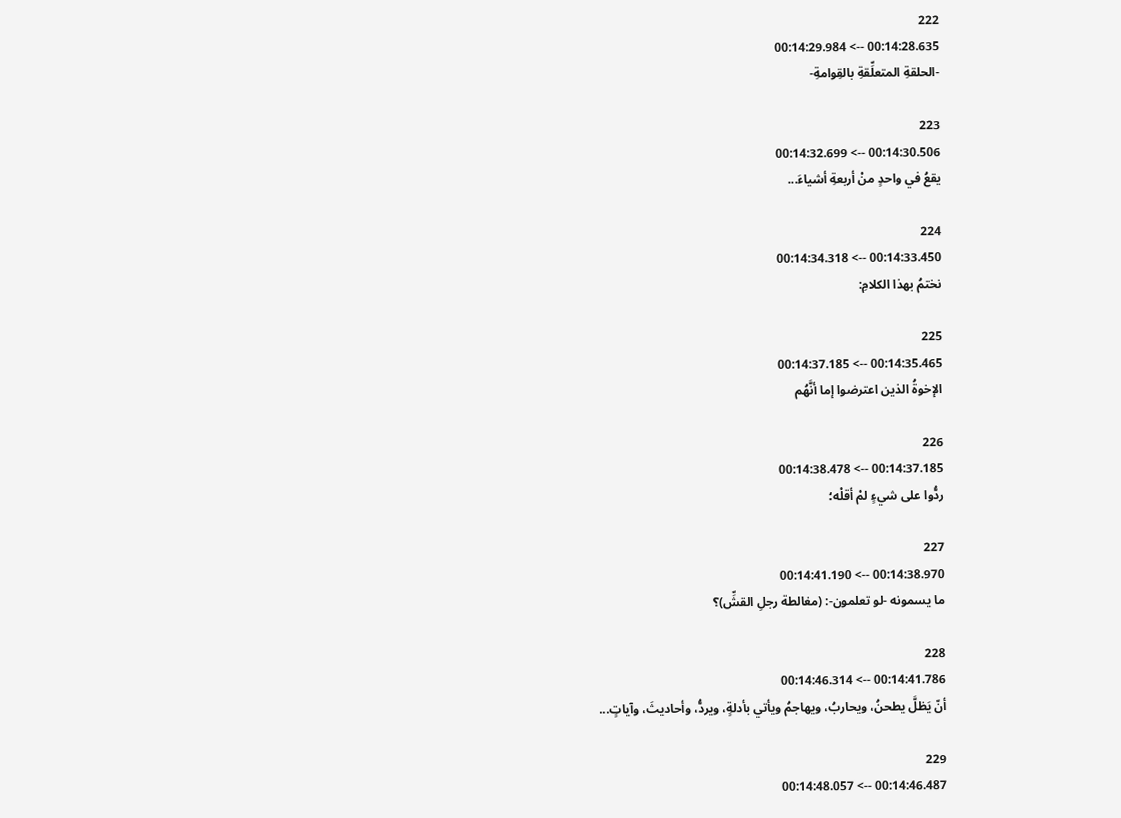222
00:14:28.635 --> 00:14:29.984
-الحلقةِ المتعلِّقةِ بالقِوامةِ-

223
00:14:30.506 --> 00:14:32.699
يقعُ في واحدٍ منْ أربعةِ أشياءَ...

224
00:14:33.450 --> 00:14:34.318
نختمُ بهذا الكلامِ:

225
00:14:35.465 --> 00:14:37.185
الإخوةُ الذين اعترضوا إما أنَّهُم

226
00:14:37.185 --> 00:14:38.478
ردُّوا على شيءٍ لمْ أقلْه؛

227
00:14:38.970 --> 00:14:41.190
ما يسمونه -لو تعلمون-: (مغالطة رجلِ القشِّ)؟

228
00:14:41.786 --> 00:14:46.314
أنّ يَظلَّ يطحنُ، ويحاربُ، ويهاجمُ ويأتي بأدلةٍ، ويردُّ، وأحاديثَ، وآياتٍ...

229
00:14:46.487 --> 00:14:48.057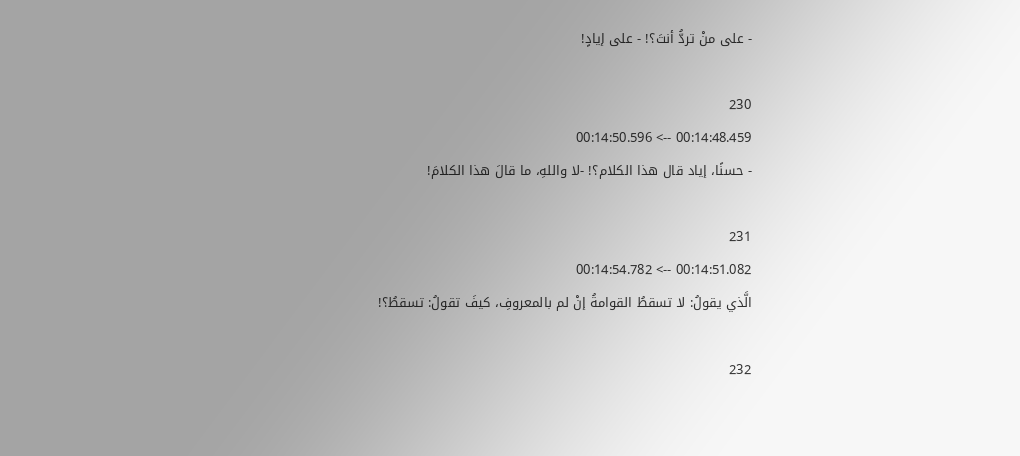- على منْ تردُّ أنتَ؟! - على إيادٍ!

230
00:14:48.459 --> 00:14:50.596
- حسنًا، إياد قال هذا الكلام؟! -لا واللهِ، ما قالَ هذا الكلامَ!

231
00:14:51.082 --> 00:14:54.782
الَّذي يقولُ: لا تسقطُ القوامةُ إنْ لم بالمعروفِ، كيفَ تقولُ: تسقطُ؟!

232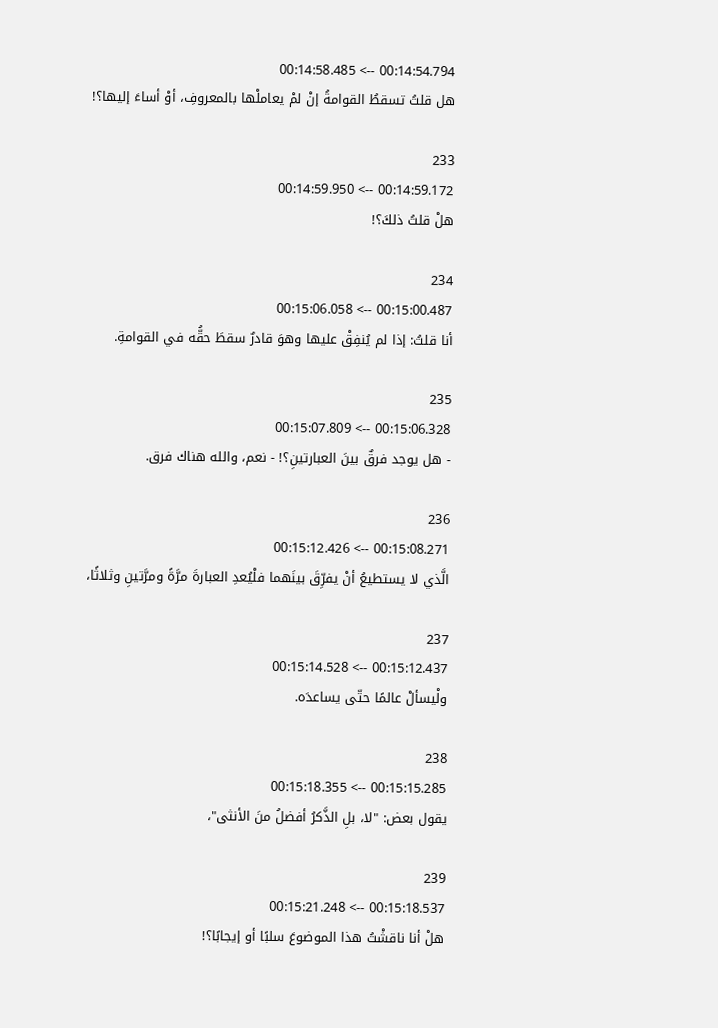00:14:54.794 --> 00:14:58.485
هل قلتُ تسقطُ القوامةُ إنْ لمْ يعاملْها بالمعروفِ، أوْ أساءَ إليها؟!

233
00:14:59.172 --> 00:14:59.950
هلْ قلتُ ذلكَ؟!

234
00:15:00.487 --> 00:15:06.058
أنا قلتُ: إذا لم يُنفِقْ عليها وهوَ قادرٌ سقطَ حقُّه في القوامةِ.

235
00:15:06.328 --> 00:15:07.809
- هل يوجد فرقٌ بينَ العبارتينِ؟! - نعم، والله هناك فرق.

236
00:15:08.271 --> 00:15:12.426
الَّذي لا يستطيعُ أنْ يفرِّقَ بينَهما فلْيُعدِ العبارةَ مرَّةً ومرَّتينِ وثلاثًا،

237
00:15:12.437 --> 00:15:14.528
ولْيسألْ عالمًا حتّى يساعدَه.

238
00:15:15.285 --> 00:15:18.355
يقول بعض: "لا، بلِ الذَّكرُ أفضلُ منَ الأنثى"،

239
00:15:18.537 --> 00:15:21.248
هلْ أنا ناقشْتُ هذا الموضوعَ سلبًا أو إيجابًا؟!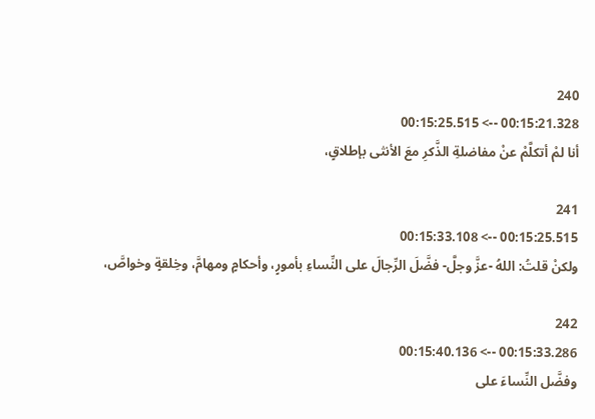240
00:15:21.328 --> 00:15:25.515
أنا لمْ أتكلَّمْ عنْ مفاضلةِ الذَّكرِ معَ الأنثى بإطلاقٍ،

241
00:15:25.515 --> 00:15:33.108
ولكنْ قلتُ: اللهُ -عزَّ وجلَّ- فضَّلَ الرِّجالَ على النِّساءِ بأمورٍ، وأحكامٍ ومهامَّ، وخِلقةٍ وخواصَّ،

242
00:15:33.286 --> 00:15:40.136
وفضَّل النِّساءَ على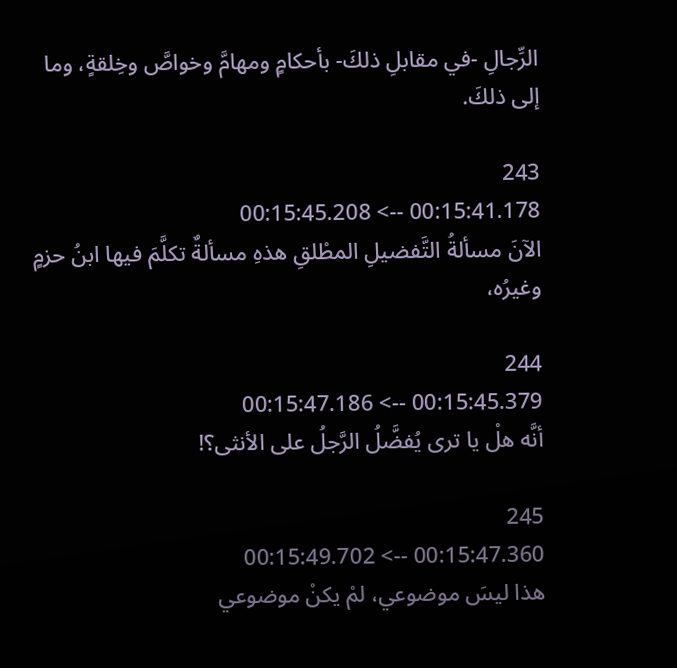الرِّجالِ -في مقابلِ ذلكَ- بأحكامٍ ومهامَّ وخواصَّ وخِلقةٍ، وما إلى ذلكَ.

243
00:15:41.178 --> 00:15:45.208
الآنَ مسألةُ التَّفضيلِ المطْلقِ هذهِ مسألةٌ تكلَّمَ فيها ابنُ حزمٍ وغيرُه،

244
00:15:45.379 --> 00:15:47.186
أنَّه هلْ يا ترى يُفضَّلُ الرَّجلُ على الأنثى؟!

245
00:15:47.360 --> 00:15:49.702
هذا ليسَ موضوعي، لمْ يكنْ موضوعي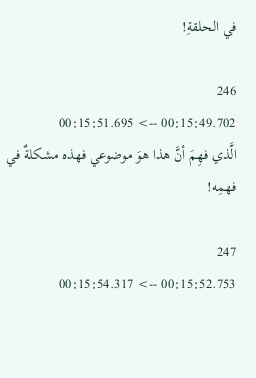في الحلقةِ!

246
00:15:49.702 --> 00:15:51.695
الَّذي فهِمَ أنَّ هذا هوَ موضوعي فهذه مشكلةٌ في فهمِه!

247
00:15:52.753 --> 00:15:54.317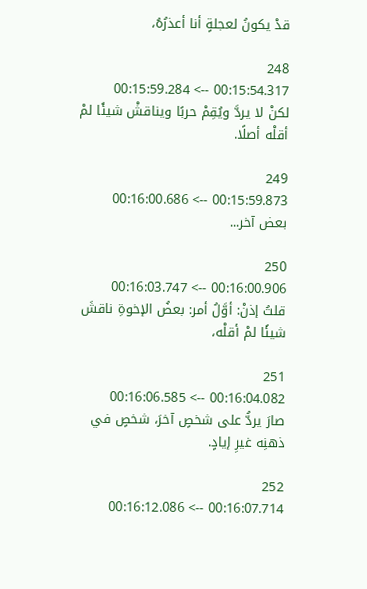قدْ يكونُ لعجلةٍ أنا أعذرُهُ،

248
00:15:54.317 --> 00:15:59.284
لكنْ لا يردَّ ويُقِمْ حربًا ويناقشْ شيئًا لمْ أقلْه أصلًا.

249
00:15:59.873 --> 00:16:00.686
بعض آخر...

250
00:16:00.906 --> 00:16:03.747
قلتُ إذنْ: أوَّلُ أمر: بعضُ الإخوةِ ناقشَ شيئًا لمْ أقلْه،

251
00:16:04.082 --> 00:16:06.585
صارَ يردُّ على شخصٍ آخرَ، شخصٍ في ذهنِه غيرِ إيادٍ.

252
00:16:07.714 --> 00:16:12.086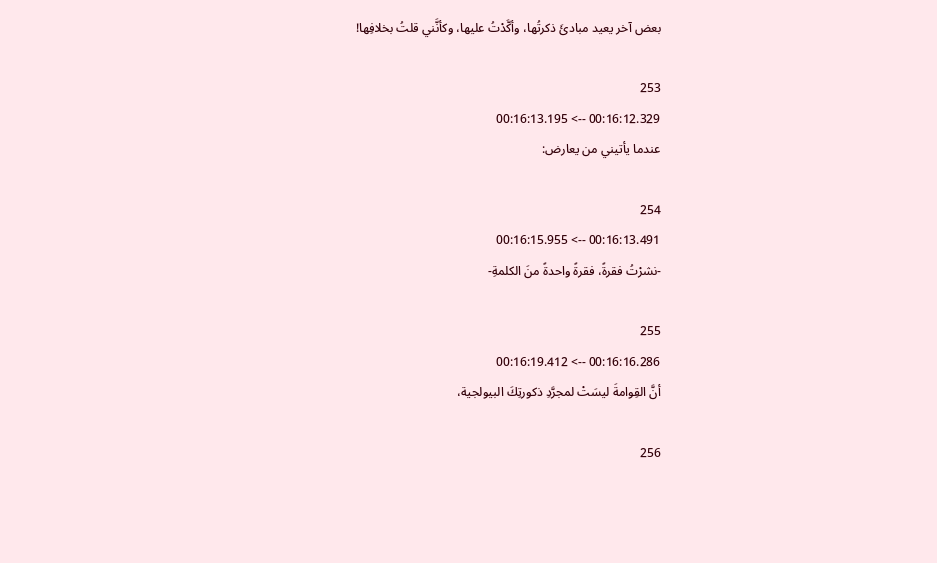بعض آخر يعيد مبادئَ ذكرتُها، وأكَّدْتُ عليها، وكأنَّني قلتُ بخلافِها!

253
00:16:12.329 --> 00:16:13.195
عندما يأتيني من يعارض:

254
00:16:13.491 --> 00:16:15.955
-نشرْتُ فقرةً، فقرةً واحدةً منَ الكلمةِ-

255
00:16:16.286 --> 00:16:19.412
أنَّ القِوامةَ ليسَتْ لمجرَّدِ ذكورتِكَ البيولجية،

256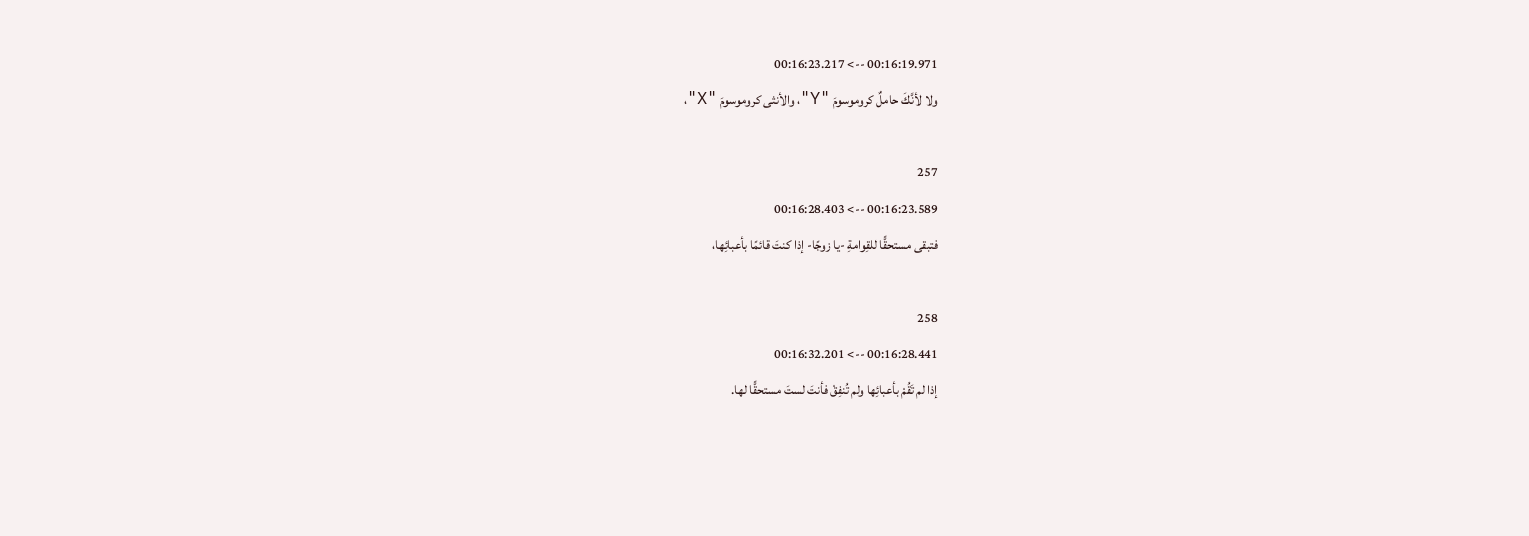00:16:19.971 --> 00:16:23.217
ولا لأنَّكَ حاملٌ كروموسومَ "Y"، والأنثى كروموسومَ "X"،

257
00:16:23.589 --> 00:16:28.403
فتبقى مستحقًّا للقِوامةِ -يا زوجًا- إذا كنتَ قائمًا بأعبائِها،

258
00:16:28.441 --> 00:16:32.201
إذا لم تَقُمْ بأعبائِها ولم تُنفِقْ فأنتَ لستَ مستحقًّا لها.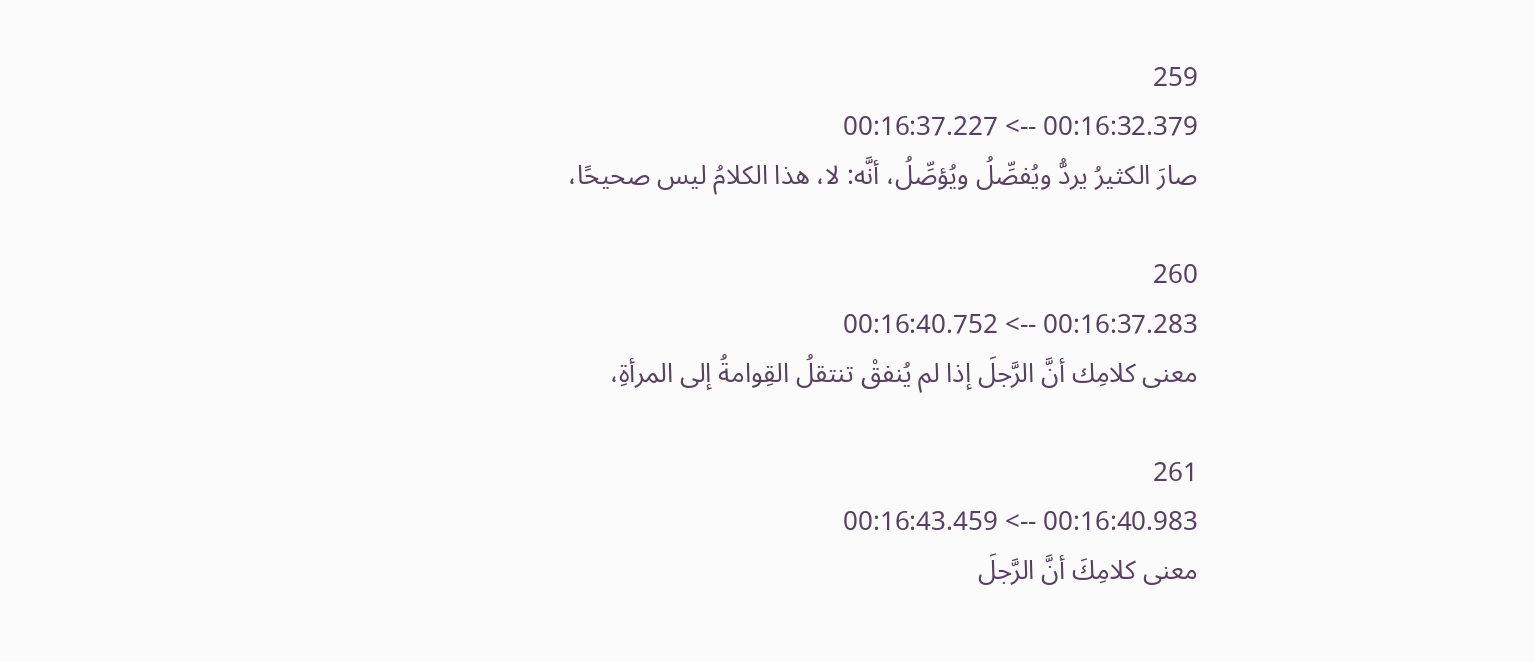259
00:16:32.379 --> 00:16:37.227
صارَ الكثيرُ يردُّ ويُفصِّلُ ويُؤصِّلُ، أنَّه: لا، هذا الكلامُ ليس صحيحًا،

260
00:16:37.283 --> 00:16:40.752
معنى كلامِك أنَّ الرَّجلَ إذا لم يُنفقْ تنتقلُ القِوامةُ إلى المرأةِ،

261
00:16:40.983 --> 00:16:43.459
معنى كلامِكَ أنَّ الرَّجلَ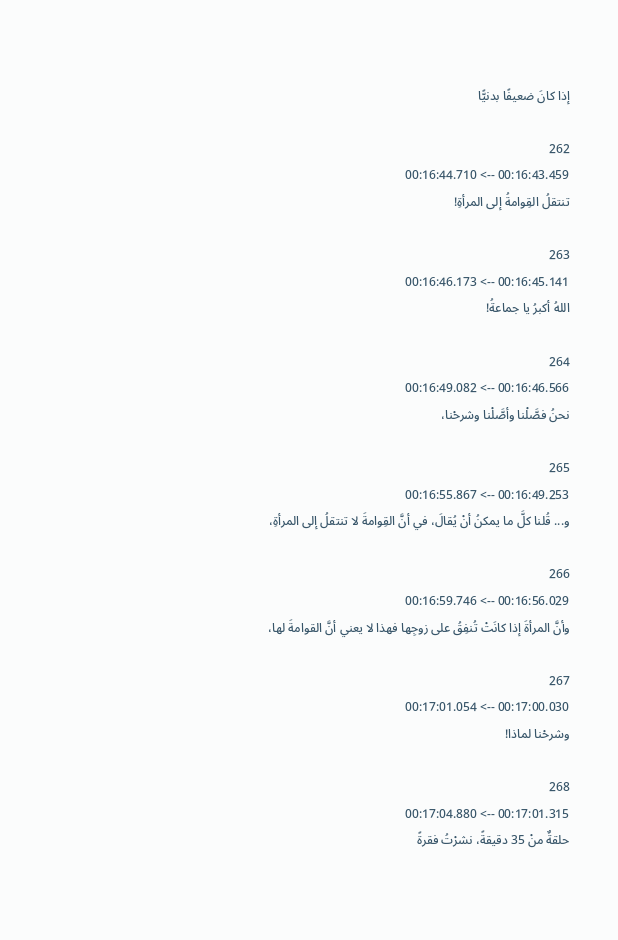إذا كانَ ضعيفًا بدنيًّا

262
00:16:43.459 --> 00:16:44.710
تنتقلُ القِوامةُ إلى المرأةِ!

263
00:16:45.141 --> 00:16:46.173
اللهُ أكبرُ يا جماعةُ!

264
00:16:46.566 --> 00:16:49.082
نحنُ فصَّلْنا وأصَّلْنا وشرحْنا،

265
00:16:49.253 --> 00:16:55.867
و... قُلنا كلَّ ما يمكنُ أنْ يُقالَ، في أنَّ القِوامةَ لا تنتقلُ إلى المرأةِ،

266
00:16:56.029 --> 00:16:59.746
وأنَّ المرأةَ إذا كانَتْ تُنفِقُ على زوجِها فهذا لا يعني أنَّ القوامةَ لها،

267
00:17:00.030 --> 00:17:01.054
وشرحْنا لماذا!

268
00:17:01.315 --> 00:17:04.880
حلقةٌ منْ 35 دقيقةً، نشرْتُ فقرةً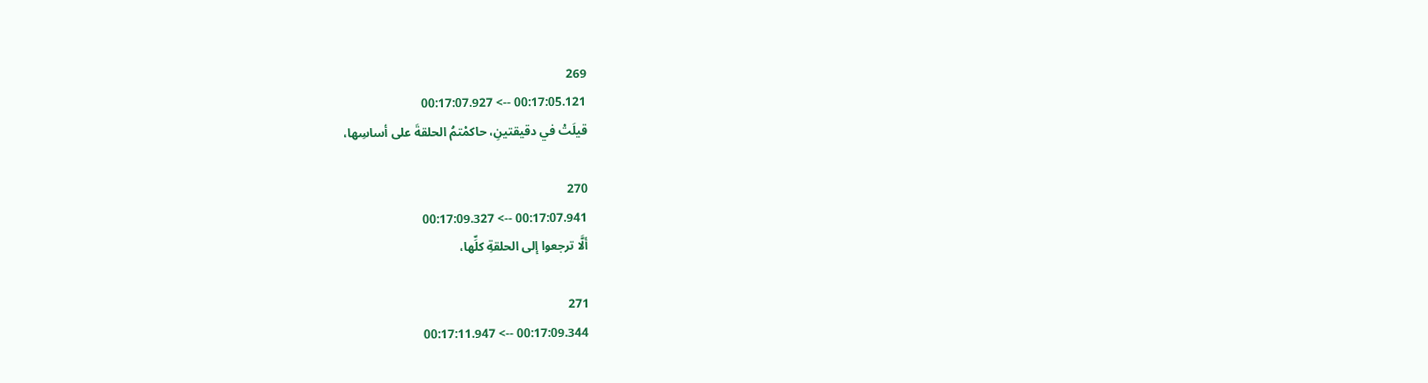269
00:17:05.121 --> 00:17:07.927
قيلَتْ في دقيقتينِ، حاكمْتمُ الحلقةَ على أساسِها،

270
00:17:07.941 --> 00:17:09.327
ألَّا ترجعوا إلى الحلقةِ كلِّها،

271
00:17:09.344 --> 00:17:11.947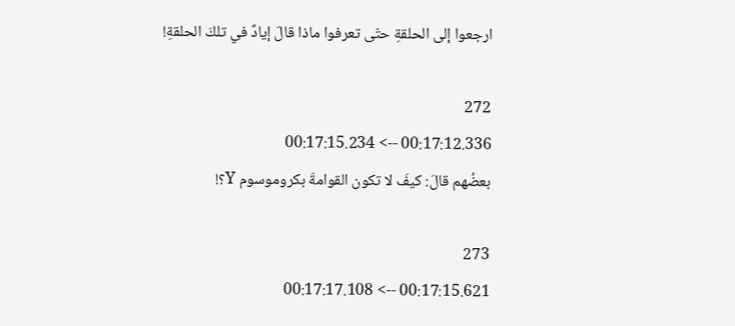ارجعوا إلى الحلقةِ حتّى تعرفوا ماذا قالَ إيادٌ في تلكَ الحلقةِ!

272
00:17:12.336 --> 00:17:15.234
بعضُهم قالَ: كيفَ لا تكون القوامةَ بكروموسوم Y؟!

273
00:17:15.621 --> 00:17:17.108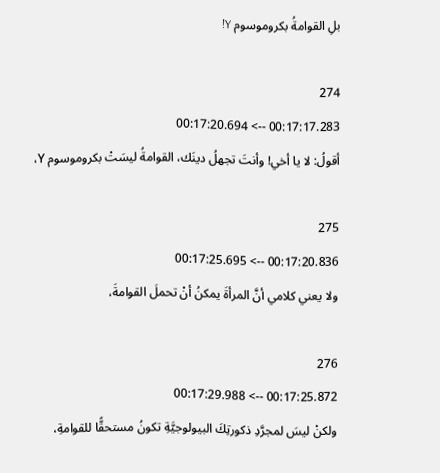بلِ القوامةُ بكروموسوم Y!

274
00:17:17.283 --> 00:17:20.694
أقولُ: لا يا أخي! وأنتَ تجهلُ دينَك، القوامةُ ليسَتْ بكروموسوم Y،

275
00:17:20.836 --> 00:17:25.695
ولا يعني كلامي أنَّ المرأةَ يمكنُ أنْ تحملَ القوامةَ،

276
00:17:25.872 --> 00:17:29.988
ولكنْ ليسَ لمجرَّدِ ذكورتِكَ البيولوجيَّةِ تكونُ مستحقًّا للقوامةِ،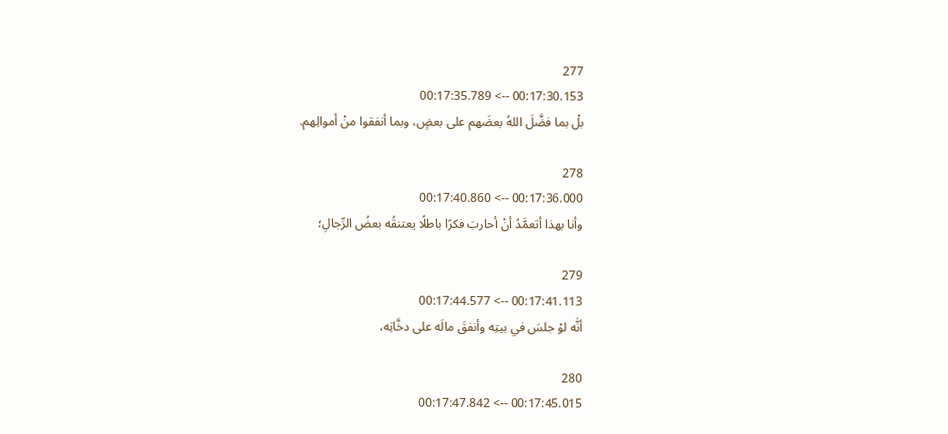277
00:17:30.153 --> 00:17:35.789
بلْ بما فضَّلَ اللهُ بعضَهم على بعضٍ، وبما أنفقوا منْ أموالِهم.

278
00:17:36.000 --> 00:17:40.860
وأنا بهذا أتعمَّدُ أنْ أحاربَ فكرًا باطلًا يعتنقُه بعضُ الرِّجالِ؛

279
00:17:41.113 --> 00:17:44.577
أنَّه لوْ جلسَ في بيتِه وأنفقَ مالَه على دخَّانِه،

280
00:17:45.015 --> 00:17:47.842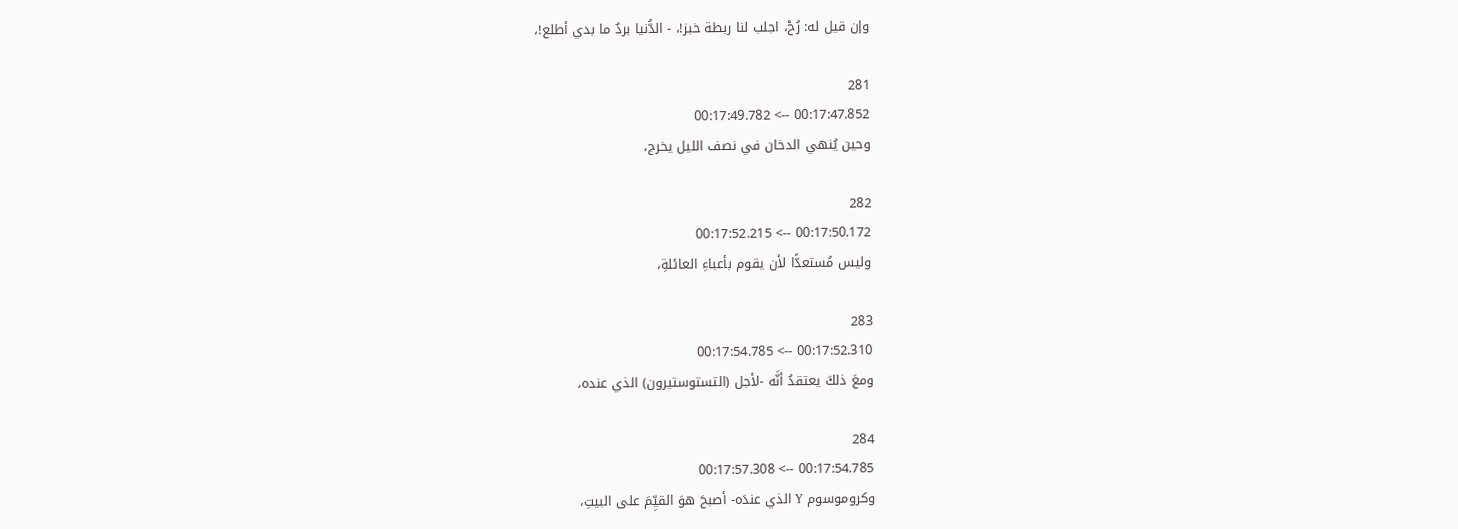وإن قيل له: رُحْ، اجلب لنا ربطة خبز!، - الدُّنيا بردٌ ما بدي أطلع!،

281
00:17:47.852 --> 00:17:49.782
وحين يُنهي الدخان في نصف الليل يخرج،

282
00:17:50.172 --> 00:17:52.215
وليس مُستعدًّا لأن يقوم بأعباءِ العائلةِ،

283
00:17:52.310 --> 00:17:54.785
ومعَ ذلكَ يعتقدُ أنَّه -لأجل (التستوستيرون) الذي عنده،

284
00:17:54.785 --> 00:17:57.308
وكروموسوم Y الذي عندَه- أصبحَ هوَ القيِّمَ على البيتِ،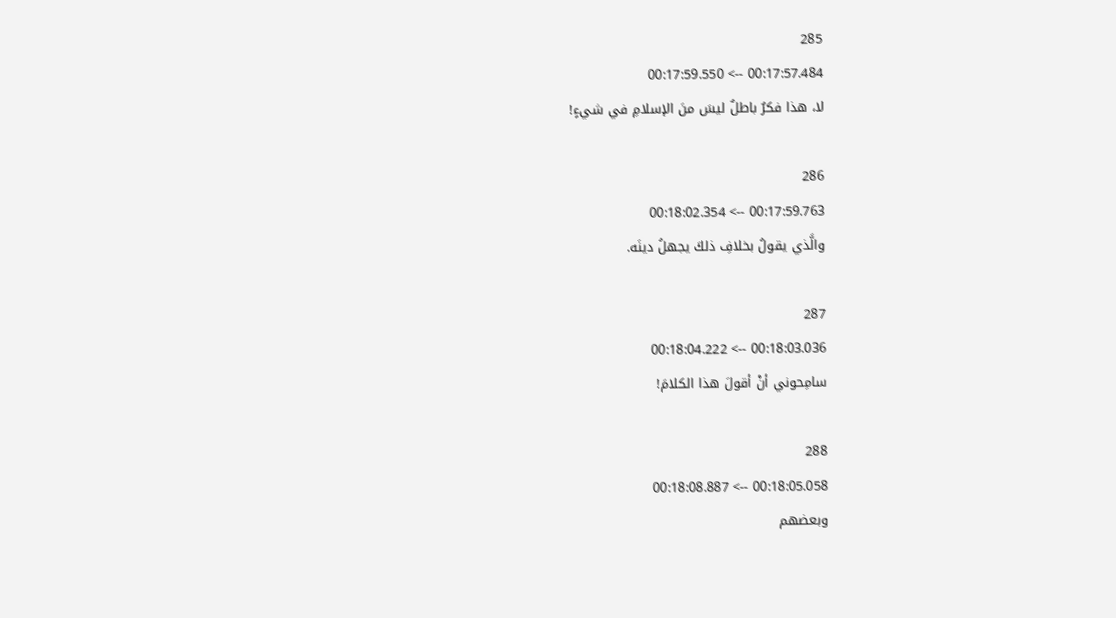285
00:17:57.484 --> 00:17:59.550
لا، هذا فكرٌ باطلٌ ليسَ منَ الإسلامِ في شيءٍ!

286
00:17:59.763 --> 00:18:02.354
والَّذي يقولُ بخلافِ ذلكَ يجهلُ دينَه.

287
00:18:03.036 --> 00:18:04.222
سامِحوني أنْ أقولَ هذا الكلامَ!

288
00:18:05.058 --> 00:18:08.887
وبعضهم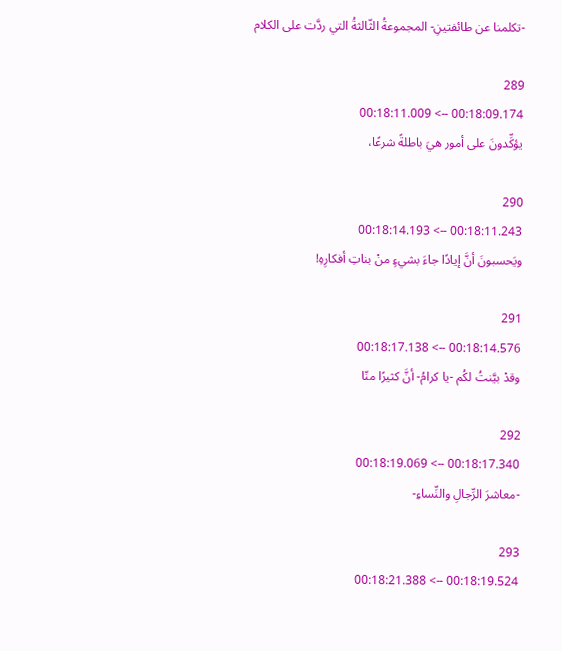-تكلمنا عن طائفتينِ- المجموعةُ الثّالثةُ التي ردَّت على الكلام

289
00:18:09.174 --> 00:18:11.009
يؤكِّدونَ على أمور هيَ باطلةً شرعًا،

290
00:18:11.243 --> 00:18:14.193
ويَحسبونَ أنَّ إيادًا جاءَ بشيءٍ منْ بناتِ أفكارِهِ!

291
00:18:14.576 --> 00:18:17.138
وقدْ بيَّنتُ لكُم -يا كرامُ- أنَّ كثيرًا منّا

292
00:18:17.340 --> 00:18:19.069
-معاشرَ الرِّجالِ والنِّساءِ-

293
00:18:19.524 --> 00:18:21.388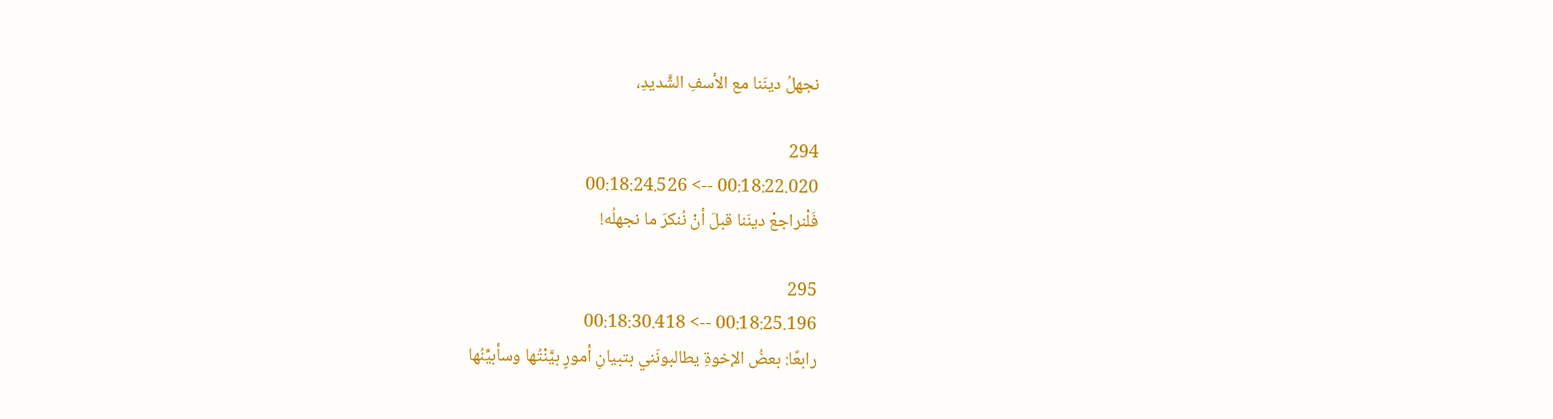نجهلُ دينَنا مع الأسفِ الشَّديدِ،

294
00:18:22.020 --> 00:18:24.526
فَلْنراجعْ دينَنا قبلَ أنْ نُنكرَ ما نجهلُه!

295
00:18:25.196 --> 00:18:30.418
رابعًا: بعضُ الإخوةِ يطالبونَني بتبيانِ أمورٍ بيَّنْتُها وسأبيِّنُها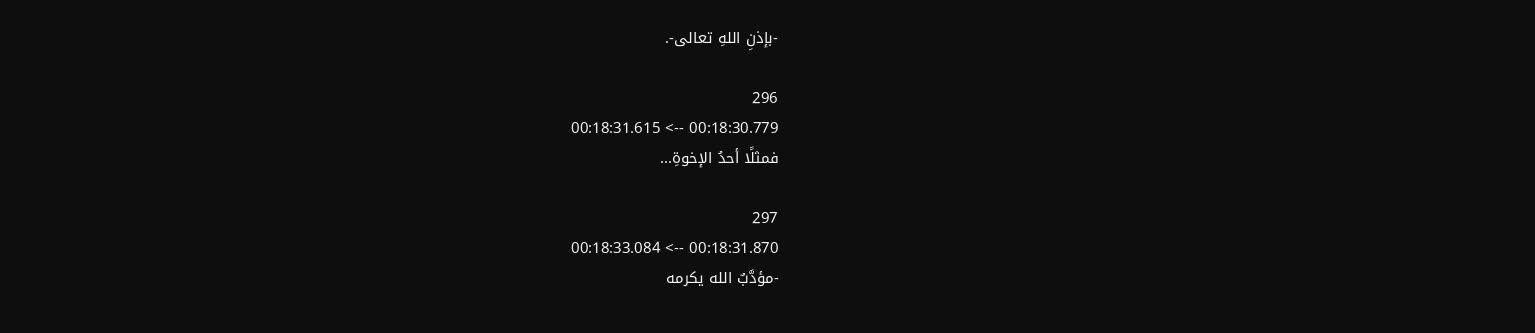-بإذنِ اللهِ تعالى-.

296
00:18:30.779 --> 00:18:31.615
فمثلًا أحدُ الإخوةِ...

297
00:18:31.870 --> 00:18:33.084
-مؤدَّبٌ الله يكرمه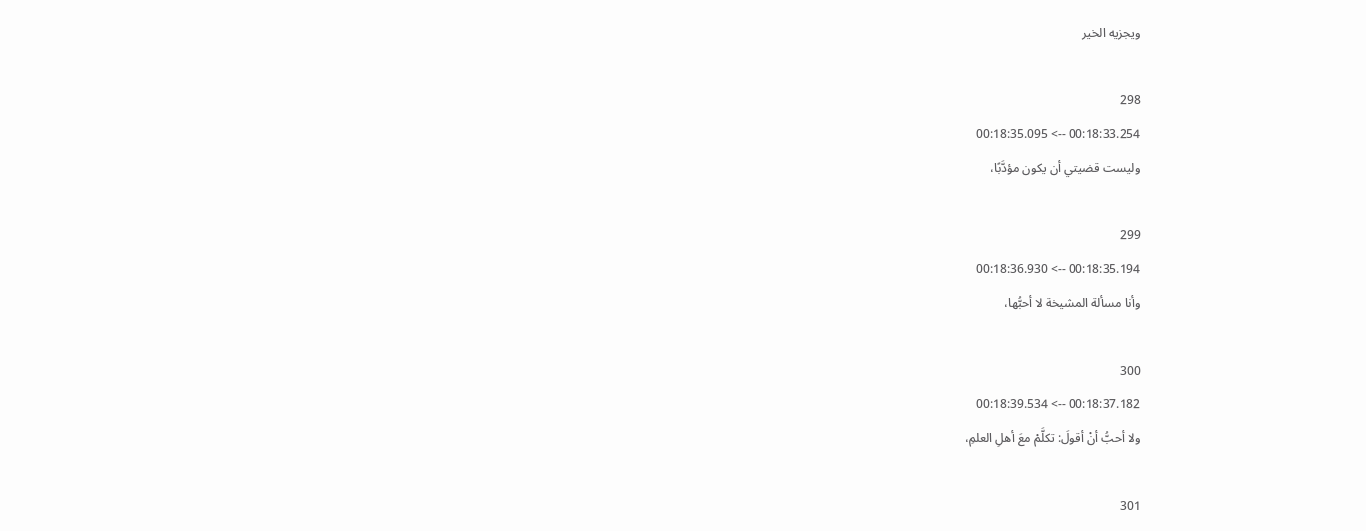ويجزيه الخير

298
00:18:33.254 --> 00:18:35.095
وليست قضيتي أن يكون مؤدَّبًا،

299
00:18:35.194 --> 00:18:36.930
وأنا مسألة المشيخة لا أحبُّها،

300
00:18:37.182 --> 00:18:39.534
ولا أحبُّ أنْ أقولَ: تكلَّمْ معَ أهلِ العلمِ،

301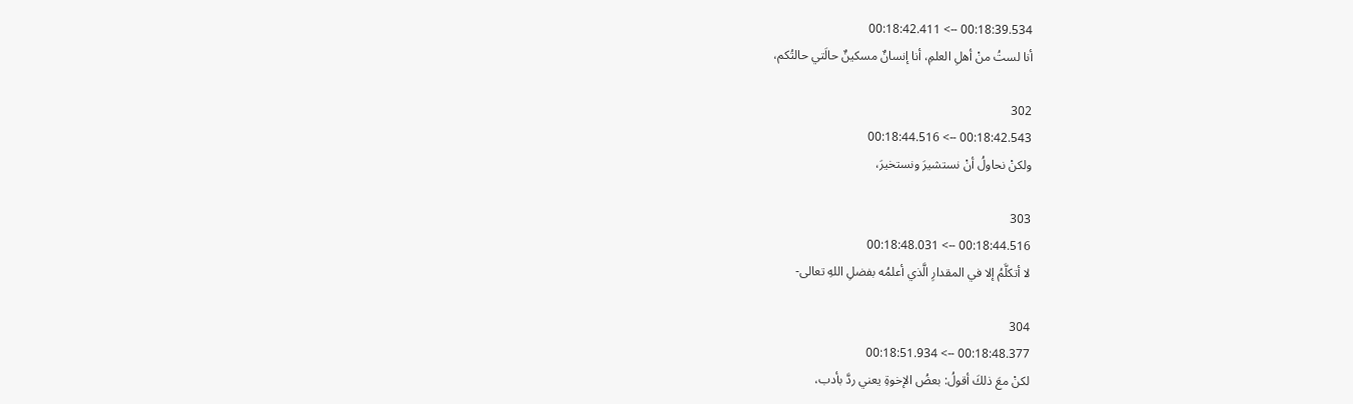00:18:39.534 --> 00:18:42.411
أنا لستُ منْ أهلِ العلمِ، أنا إنسانٌ مسكينٌ حالَتي حالتُكم،

302
00:18:42.543 --> 00:18:44.516
ولكنْ نحاولُ أنْ نستشيرَ ونستخيرَ،

303
00:18:44.516 --> 00:18:48.031
لا أتكلَّمُ إلا في المقدارِ الَّذي أعلمُه بفضلِ اللهِ تعالى-

304
00:18:48.377 --> 00:18:51.934
لكنْ معَ ذلكَ أقولُ: بعضُ الإخوةِ يعني ردَّ بأدب،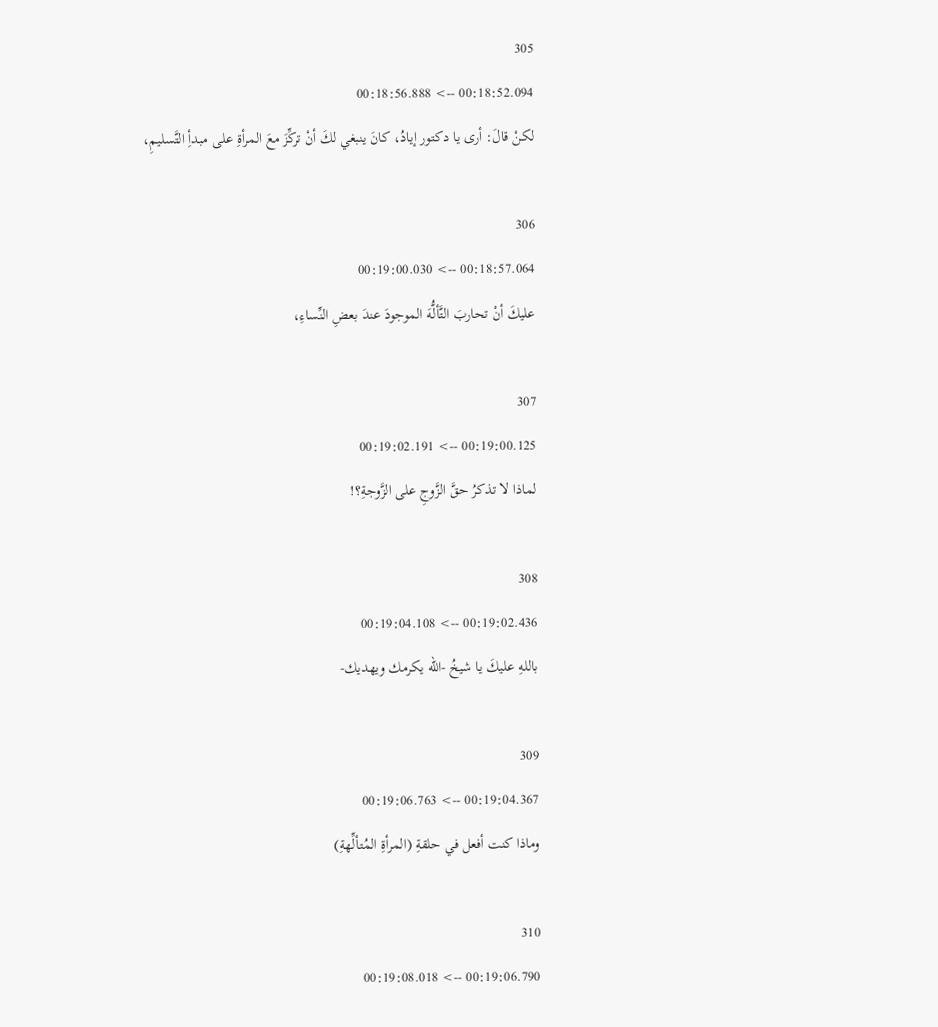305
00:18:52.094 --> 00:18:56.888
لكنْ قالَ: أرى يا دكتور إيادُ، كانَ ينبغي لكَ أنْ تركِّزَ معَ المرأةِ على مبدأِ التَّسليمِ،

306
00:18:57.064 --> 00:19:00.030
عليكَ أنْ تحاربَ التَّألُّهَ الموجودَ عندَ بعضِ النِّساءِ،

307
00:19:00.125 --> 00:19:02.191
لماذا لا تذكرُ حقَّ الزَّوجِ على الزَّوجةِ؟!

308
00:19:02.436 --> 00:19:04.108
باللهِ عليكَ يا شيخُ -الله يكرمك ويهديك-

309
00:19:04.367 --> 00:19:06.763
وماذا كنت أفعل في حلقةِ (المرأةِ المُتألِّهةِ)

310
00:19:06.790 --> 00:19:08.018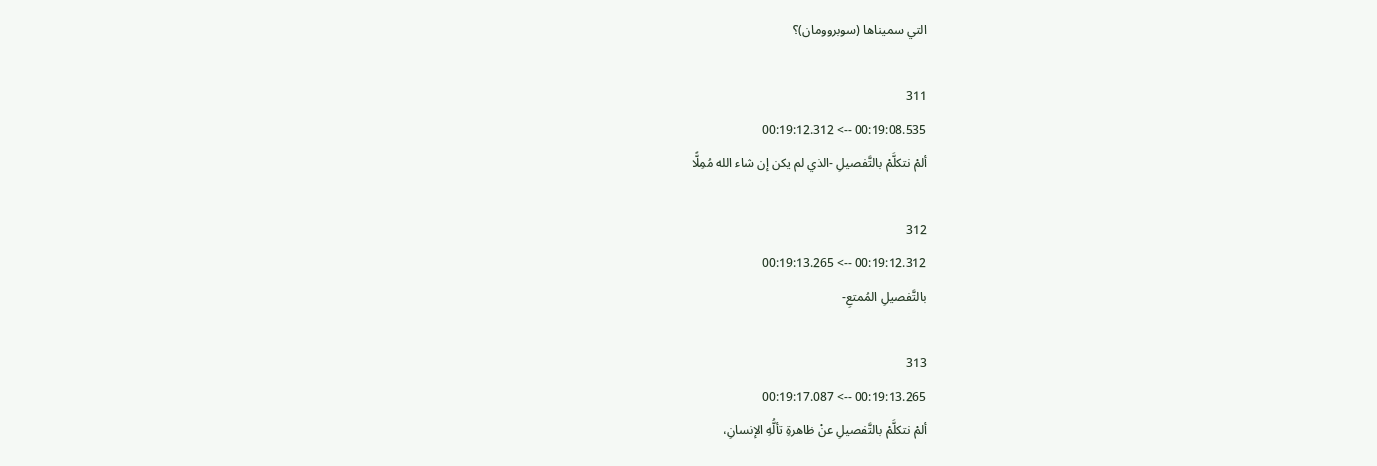التي سميناها (سوبروومان)؟

311
00:19:08.535 --> 00:19:12.312
ألمْ نتكلَّمْ بالتَّفصيلِ -الذي لم يكن إن شاء الله مُمِلًّا

312
00:19:12.312 --> 00:19:13.265
بالتَّفصيلِ المُمتعِ-

313
00:19:13.265 --> 00:19:17.087
ألمْ نتكلَّمْ بالتَّفصيلِ عنْ ظاهرةِ تألُّهِ الإنسانِ،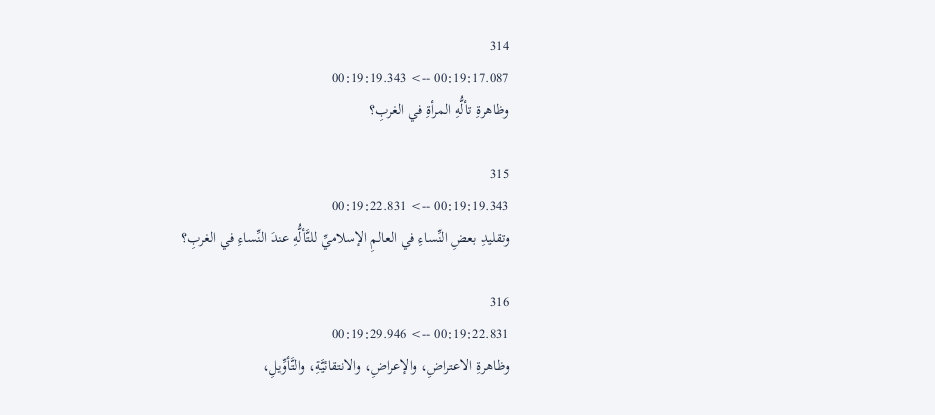314
00:19:17.087 --> 00:19:19.343
وظاهرةِ تألُّهِ المرأةِ في الغربِ؟

315
00:19:19.343 --> 00:19:22.831
وتقليدِ بعضِ النِّساءِ في العالمِ الإسلاميِّ للتَّألُّهِ عندَ النِّساءِ في الغربِ؟

316
00:19:22.831 --> 00:19:29.946
وظاهرةِ الاعتراضِ، والإعراضِ، والانتقائيَّةِ، والتَّأوِّيلِ،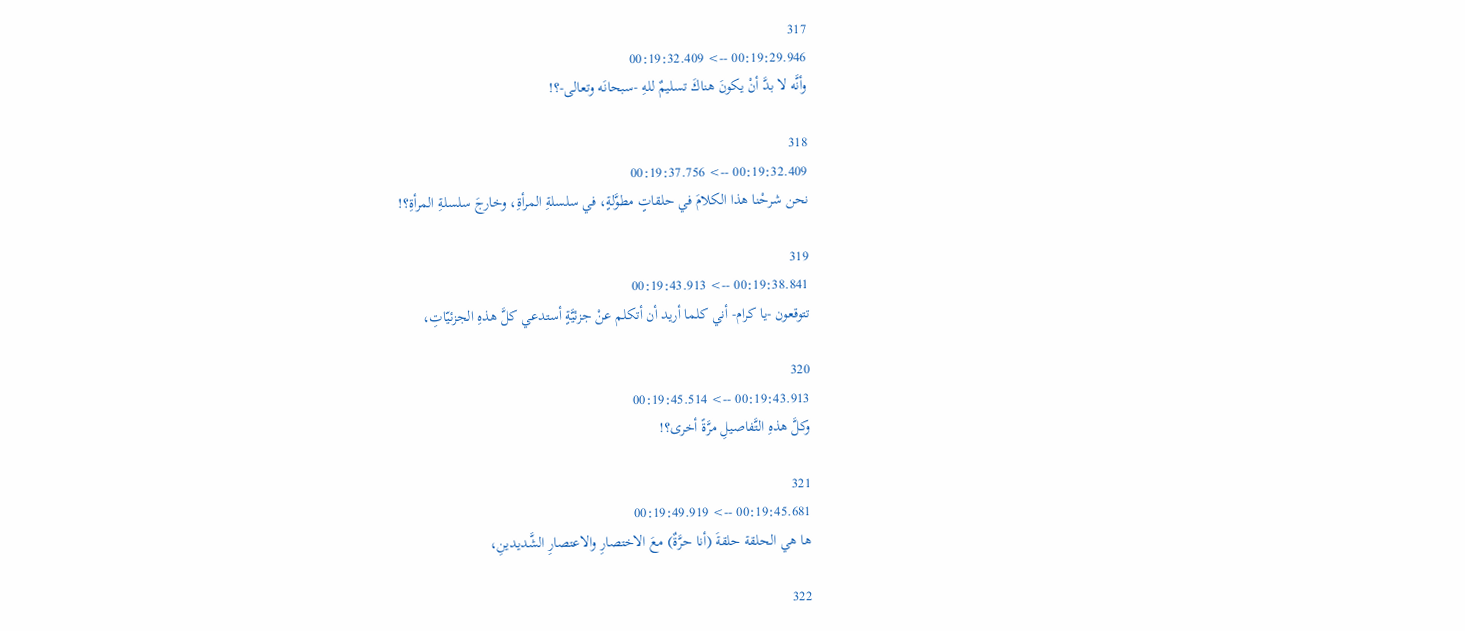317
00:19:29.946 --> 00:19:32.409
وأنَّه لا بدَّ أنْ يكونَ هناكَ تسليمٌ للهِ -سبحانَه وتعالى-؟!

318
00:19:32.409 --> 00:19:37.756
نحن شرحْنا هذا الكلامَ في حلقاتٍ مطوَّلةٍ، في سلسلةِ المرأةِ، وخارجَ سلسلةِ المرأةِ؟!

319
00:19:38.841 --> 00:19:43.913
تتوقعون -يا كرام- أني كلما أريد أن أتكلم عنْ جزئيَّةٍ أستدعي كلَّ هذهِ الجزئيّاتِ،

320
00:19:43.913 --> 00:19:45.514
وكلَّ هذهِ التَّفاصيلِ مرَّةً أخرى؟!

321
00:19:45.681 --> 00:19:49.919
ها هي الحلقة حلقةَ (أنا حرَّةٌ) معَ الاختصارِ والاعتصارِ الشَّديدينِ،

322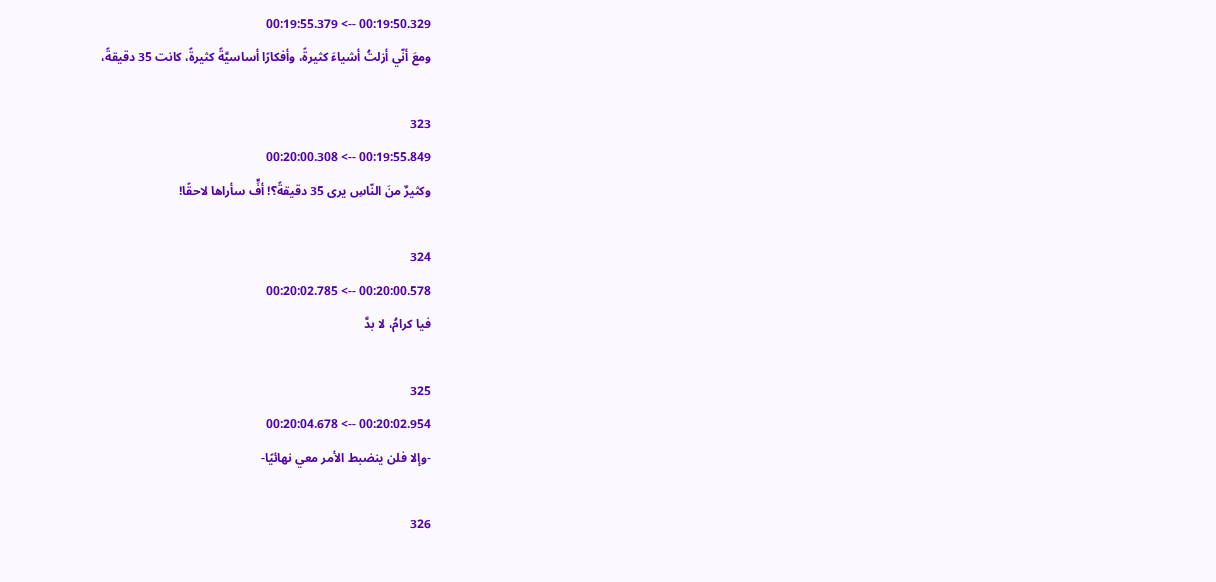00:19:50.329 --> 00:19:55.379
ومعَ أنّي أزلتُ أشياءَ كثيرةً، وأفكارًا أساسيَّةً كثيرةً، كانت 35 دقيقةً،

323
00:19:55.849 --> 00:20:00.308
وكثيرٌ منَ النّاسِ يرى 35 دقيقةً؟! أفٍّ سأراها لاحقًا!

324
00:20:00.578 --> 00:20:02.785
فيا كرامُ، لا بدَّ

325
00:20:02.954 --> 00:20:04.678
-وإلا فلن ينضبط الأمر معي نهائيًا-

326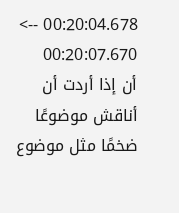00:20:04.678 --> 00:20:07.670
أن إذا أردت أن أناقش موضوعًا ضخمًا مثل موضوع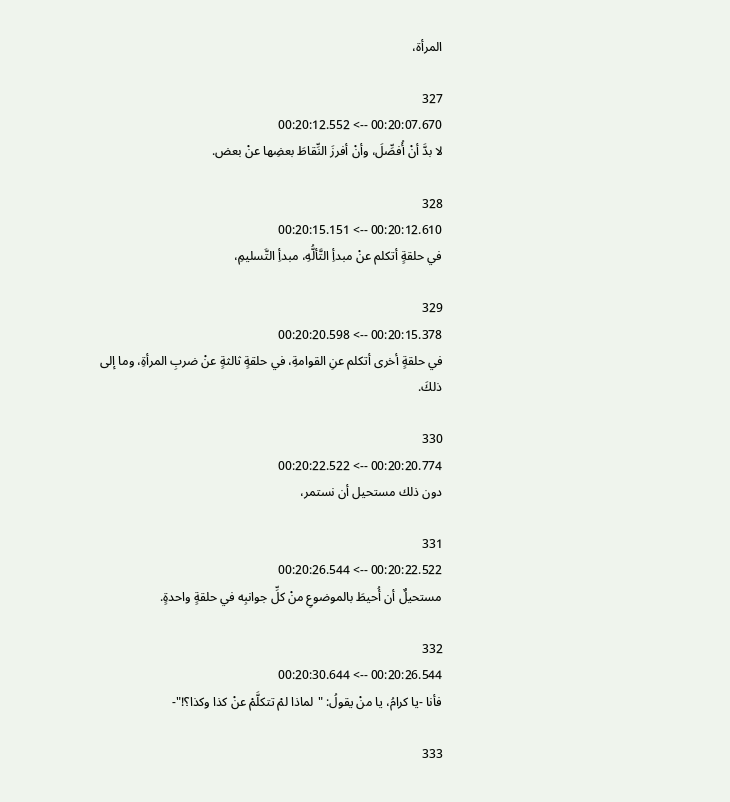المرأة،

327
00:20:07.670 --> 00:20:12.552
لا بدَّ أنْ أُفصِّلَ، وأنْ أفرزَ النِّقاطَ بعضِها عنْ بعض.

328
00:20:12.610 --> 00:20:15.151
في حلقةٍ أتكلم عنْ مبدأِ التَّألُّهِ، مبدأِ التَّسليمِ،

329
00:20:15.378 --> 00:20:20.598
في حلقةٍ أخرى أتكلم عنِ القوامةِ، في حلقةٍ ثالثةٍ عنْ ضربِ المرأةِ، وما إلى ذلكَ.

330
00:20:20.774 --> 00:20:22.522
دون ذلك مستحيل أن نستمر،

331
00:20:22.522 --> 00:20:26.544
مستحيلٌ أن أُحيطَ بالموضوعِ منْ كلِّ جوانبِه في حلقةٍ واحدةٍ.

332
00:20:26.544 --> 00:20:30.644
فأنا -يا كرامُ، يا منْ يقولُ: "لماذا لمْ تتكلَّمْ عنْ كذا وكذا؟!"-

333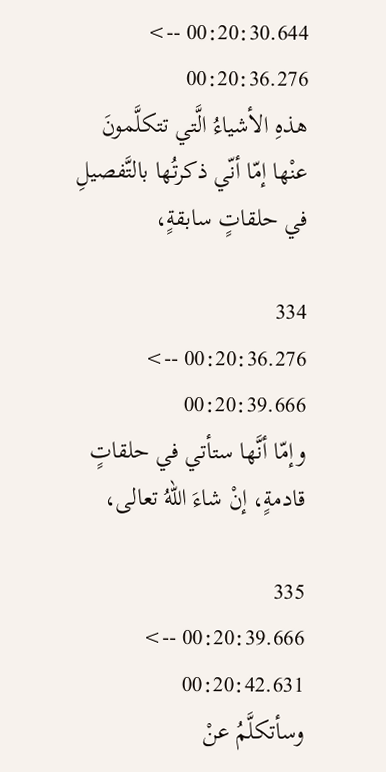00:20:30.644 --> 00:20:36.276
هذهِ الأشياءُ الَّتي تتكلَّمونَ عنْها إمّا أنّي ذكرتُها بالتَّفصيلِ في حلقاتٍ سابقةٍ،

334
00:20:36.276 --> 00:20:39.666
وإمّا أنَّها ستأتي في حلقاتٍ قادمةٍ، إنْ شاءَ اللهُ تعالى،

335
00:20:39.666 --> 00:20:42.631
وسأتكلَّمُ عنْ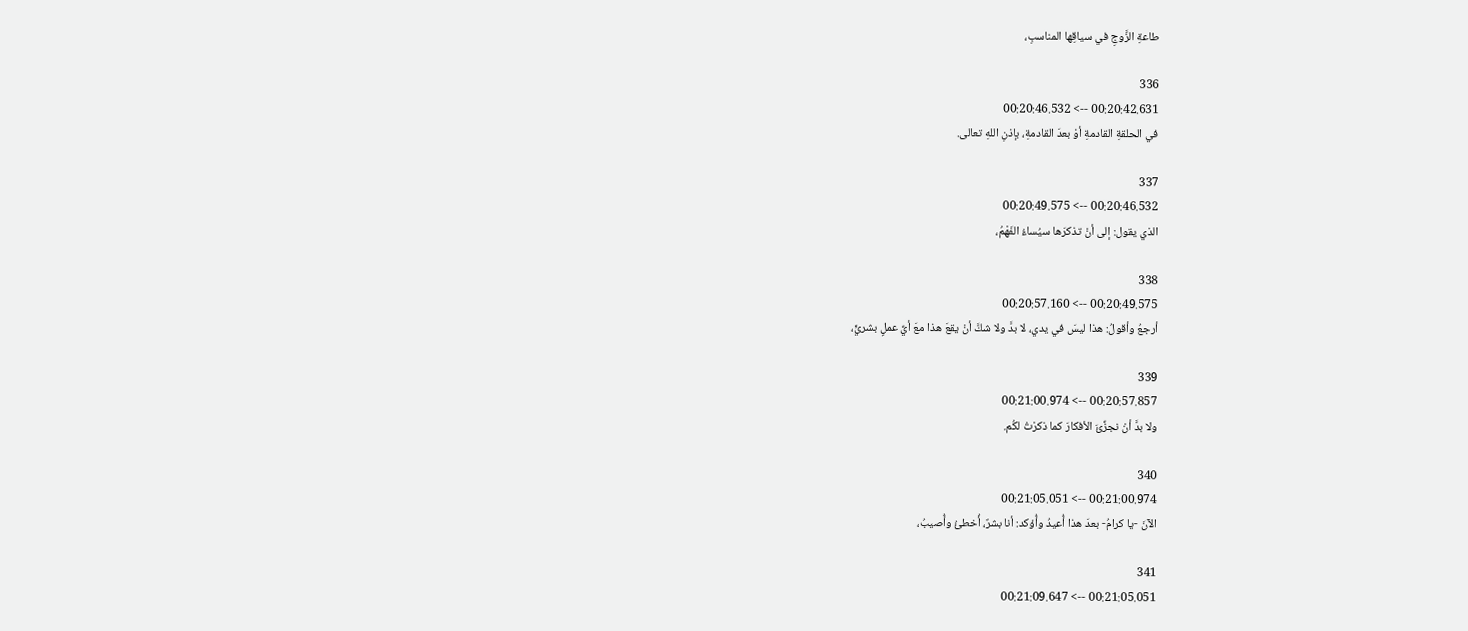طاعةِ الزَّوجِ في سياقِها المناسبِ،

336
00:20:42.631 --> 00:20:46.532
في الحلقةِ القادمةِ أوْ بعدَ القادمةِ، بإذنِ اللهِ تعالى.

337
00:20:46.532 --> 00:20:49.575
الذي يقول: إلى أنْ تذكرَها سيُساءُ الفَهْمُ،

338
00:20:49.575 --> 00:20:57.160
أرجعُ وأقولُ: هذا ليسَ في يدي، لا بدَّ ولا شكَّ أنْ يقعَ هذا معَ أيِّ عملٍ بشريٍّ،

339
00:20:57.857 --> 00:21:00.974
ولا بدَّ أنْ نجزِّئَ الأفكارَ كما ذكرْتُ لكُم.

340
00:21:00.974 --> 00:21:05.051
الآنَ -يا كرامُ- بعدَ هذا أُعيدُ وأُؤكد: أنا بشرٌ، أُخطئُ وأُصيبُ،

341
00:21:05.051 --> 00:21:09.647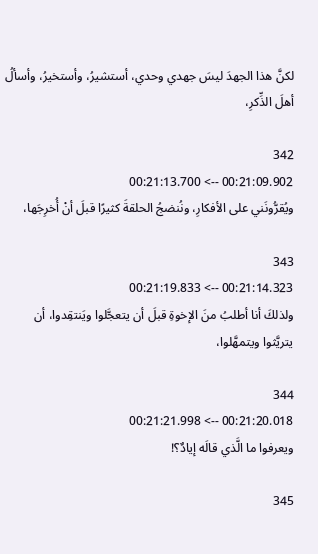لكنَّ هذا الجهدَ ليسَ جهدي وحدي، أستشيرُ، وأستخيرُ، وأسألُ أهلَ الذِّكرِ،

342
00:21:09.902 --> 00:21:13.700
ويُقرُّونَني على الأفكارِ، ونُنضجُ الحلقةَ كثيرًا قبلَ أنْ أُخرِجَها،

343
00:21:14.323 --> 00:21:19.833
ولذلكَ أنا أطلبُ منَ الإخوةِ قبلَ أن يتعجَّلوا ويَنتقِدوا، أن يتريَّثوا ويتمهَّلوا،

344
00:21:20.018 --> 00:21:21.998
ويعرفوا ما الَّذي قالَه إيادٌ؟!

345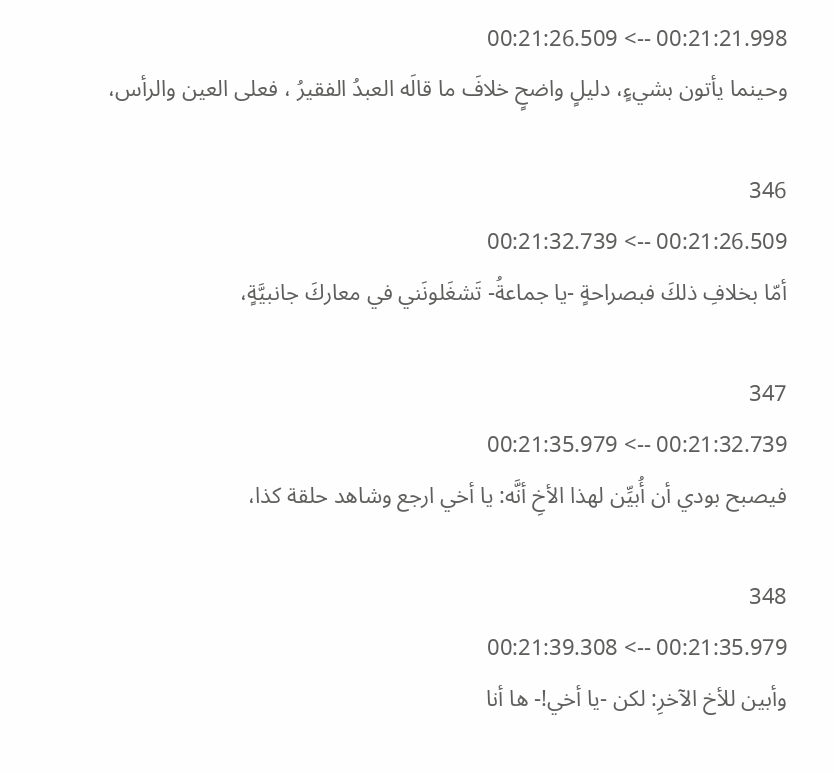00:21:21.998 --> 00:21:26.509
وحينما يأتون بشيءٍ، دليلٍ واضحٍ خلافَ ما قالَه العبدُ الفقيرُ ، فعلى العين والرأس،

346
00:21:26.509 --> 00:21:32.739
أمّا بخلافِ ذلكَ فبصراحةٍ -يا جماعةُ- تَشغَلونَني في معاركَ جانبيَّةٍ،

347
00:21:32.739 --> 00:21:35.979
فيصبح بودي أن أُبيِّن لهذا الأخِ أنَّه: يا أخي ارجع وشاهد حلقة كذا،

348
00:21:35.979 --> 00:21:39.308
وأبين للأخ الآخرِ: لكن -يا أخي!- ها أنا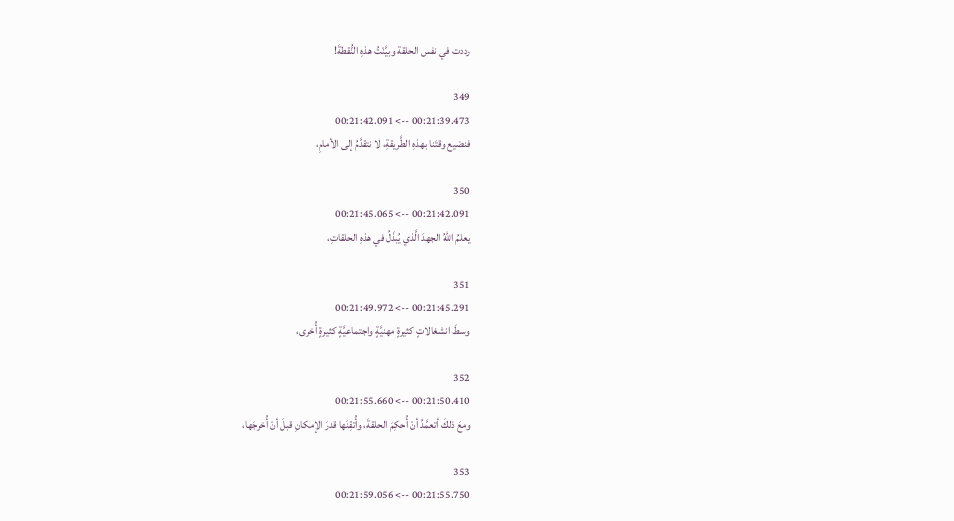رددت في نفس الحلقة وبيَّنْتُ هذهِ النُّقطةَ!

349
00:21:39.473 --> 00:21:42.091
فنضيع وقتَنا بهذهِ الطَّريقةِ، لا نتقدَّمُ إلى الأمامِ،

350
00:21:42.091 --> 00:21:45.065
يعلمُ اللهُ الجهدَ الَّذي يُبذَلُ في هذهِ الحلقاتِ،

351
00:21:45.291 --> 00:21:49.972
وسطَ انشغالاتٍ كثيرةٍ مهنيَّةٍ واجتماعيَّةٍ كثيرةٍ أُخرى،

352
00:21:50.410 --> 00:21:55.660
ومعَ ذلكَ أتعمَّدُ أنْ أُحكِمَ الحلقةَ، وأُتقِنَها قدرَ الإمكانِ قبلَ أنْ أُخرجَها،

353
00:21:55.750 --> 00:21:59.056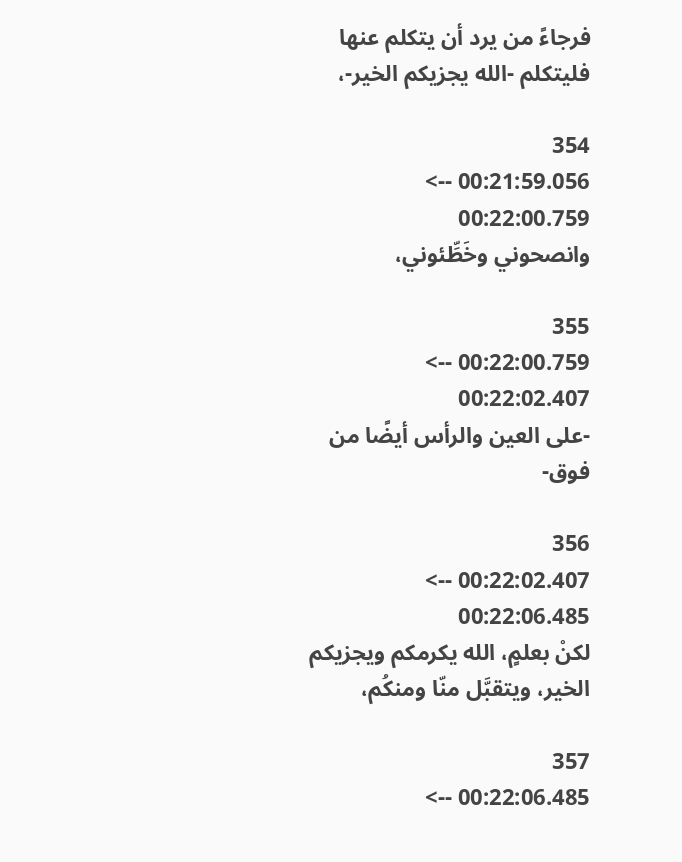فرجاءً من يرد أن يتكلم عنها فليتكلم -الله يجزيكم الخير-،

354
00:21:59.056 --> 00:22:00.759
وانصحوني وخَطِّئوني،

355
00:22:00.759 --> 00:22:02.407
-على العين والرأس أيضًا من فوق-

356
00:22:02.407 --> 00:22:06.485
لكنْ بعلمٍ، الله يكرمكم ويجزيكم الخير، ويتقبَّل منّا ومنكُم،

357
00:22:06.485 -->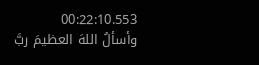00:22:10.553
وأسألُ اللهَ العظيمَ ربَّ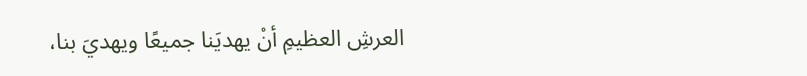العرشِ العظيمِ أنْ يهديَنا جميعًا ويهديَ بنا،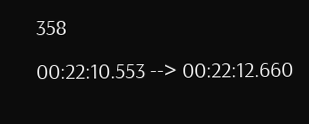358
00:22:10.553 --> 00:22:12.660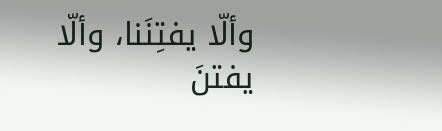وألّا يفتِنَنا، وألّا يفتنَ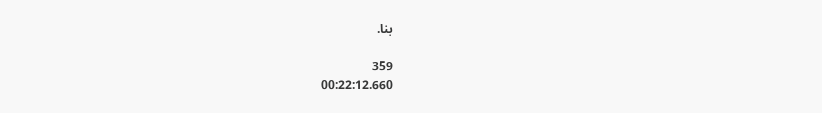بنا.

359
00:22:12.660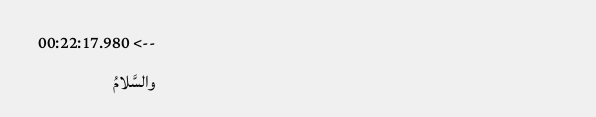--> 00:22:17.980
والسَّلامُ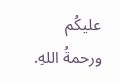عليكُم ورحمةُ اللهِ.